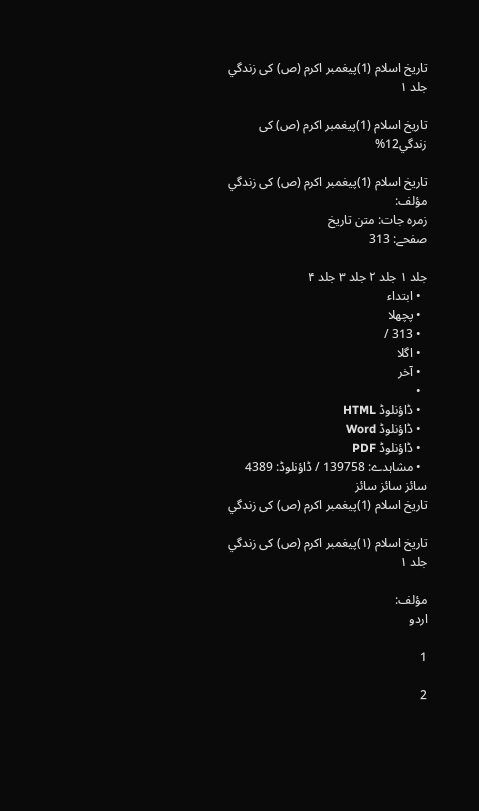تاريخ اسلام (1)پيغمبر اكرم (ص) كى زندگي جلد ۱

تاريخ اسلام (1)پيغمبر اكرم (ص) كى زندگي12%

تاريخ اسلام (1)پيغمبر اكرم (ص) كى زندگي مؤلف:
زمرہ جات: متن تاریخ
صفحے: 313

جلد ۱ جلد ۲ جلد ۳ جلد ۴
  • ابتداء
  • پچھلا
  • 313 /
  • اگلا
  • آخر
  •
  • ڈاؤنلوڈ HTML
  • ڈاؤنلوڈ Word
  • ڈاؤنلوڈ PDF
  • مشاہدے: 139758 / ڈاؤنلوڈ: 4389
سائز سائز سائز
تاريخ اسلام (1)پيغمبر اكرم (ص) كى زندگي

تاريخ اسلام (۱)پيغمبر اكرم (ص) كى زندگي جلد ۱

مؤلف:
اردو

1

2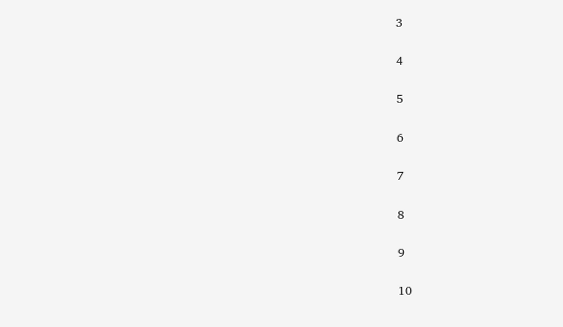3

4

5

6

7

8

9

10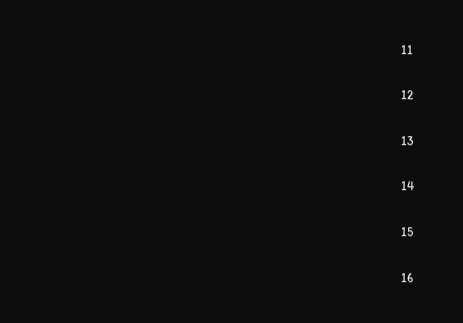11

12

13

14

15

16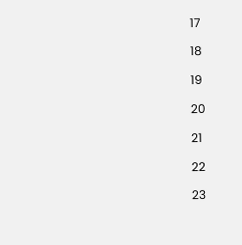17

18

19

20

21

22

23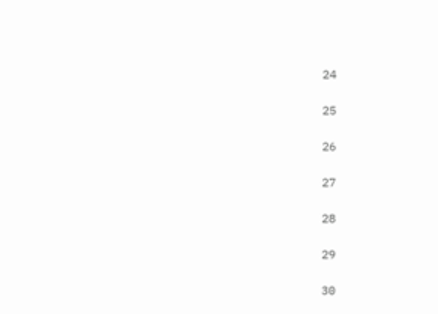24

25

26

27

28

29

30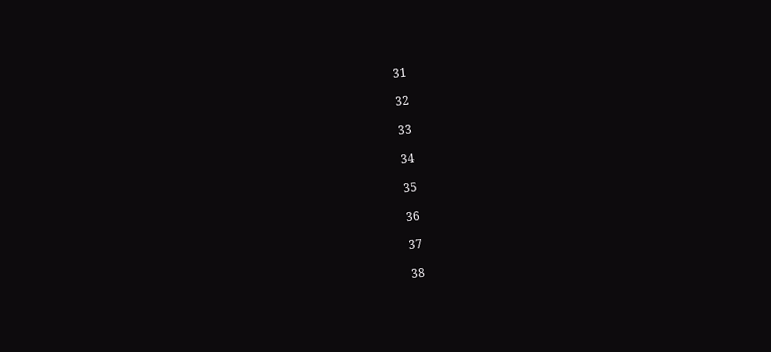31

32

33

34

35

36

37

38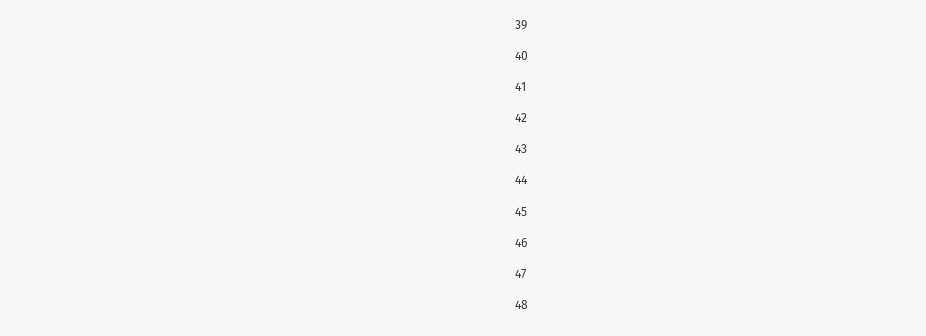39

40

41

42

43

44

45

46

47

48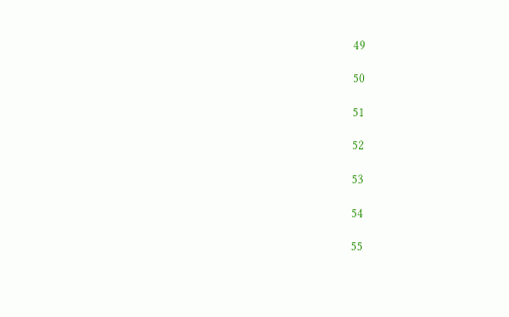49

50

51

52

53

54

55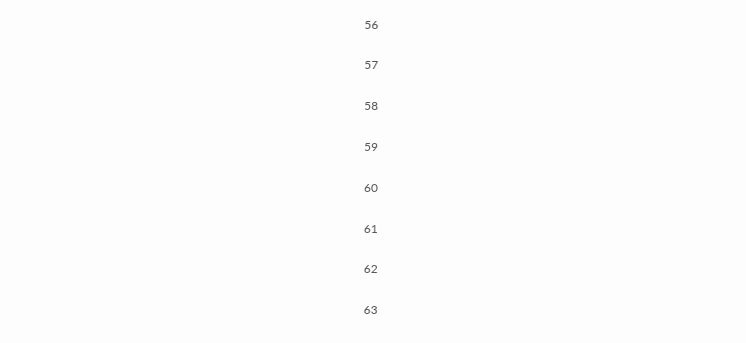56

57

58

59

60

61

62

63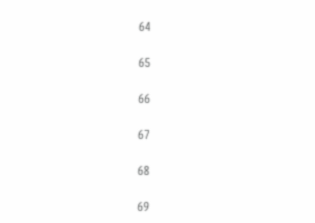64

65

66

67

68

69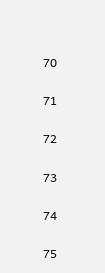70

71

72

73

74

75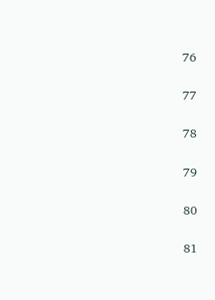76

77

78

79

80

81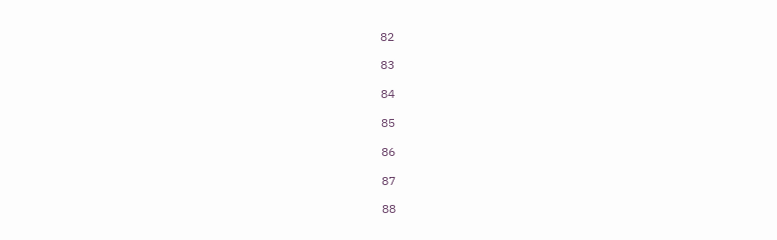82

83

84

85

86

87

88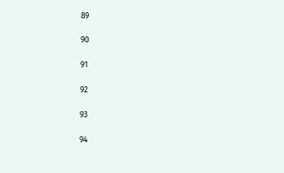89

90

91

92

93

94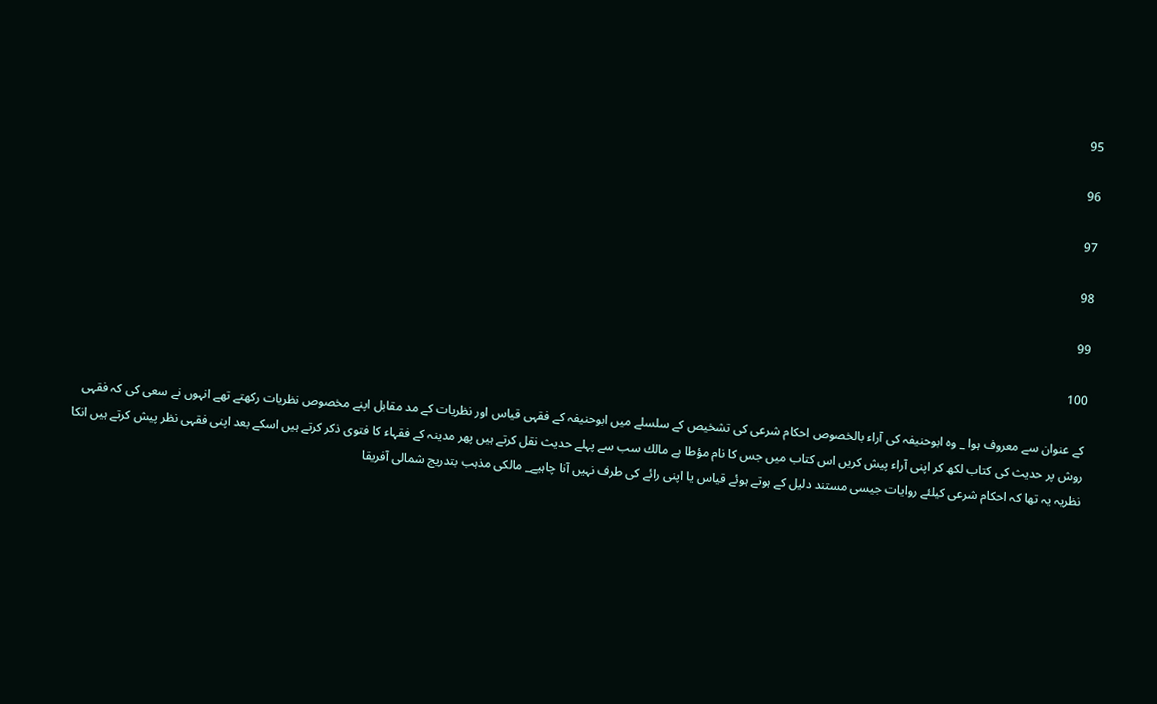95

96

97

98

99

100

كے عنوان سے معروف ہوا _ وہ ابوحنيفہ كى آراء بالخصوص احكام شرعى كى تشخيص كے سلسلے ميں ابوحنيفہ كے فقہى قياس اور نظريات كے مد مقابل اپنے مخصوص نظريات ركھتے تھے انہوں نے سعى كى كہ فقہى روش پر حديث كى كتاب لكھ كر اپنى آراء پيش كريں اس كتاب ميں جس كا نام مؤطا ہے مالك سب سے پہلے حديث نقل كرتے ہيں پھر مدينہ كے فقہاء كا فتوى ذكر كرتے ہيں اسكے بعد اپنى فقہى نظر پيش كرتے ہيں انكا نظريہ يہ تھا كہ احكام شرعى كيلئے روايات جيسى مستند دليل كے ہوتے ہوئے قياس يا اپنى رائے كى طرف نہيں آنا چاہيے_ مالكى مذہب بتدريج شمالى آفريقا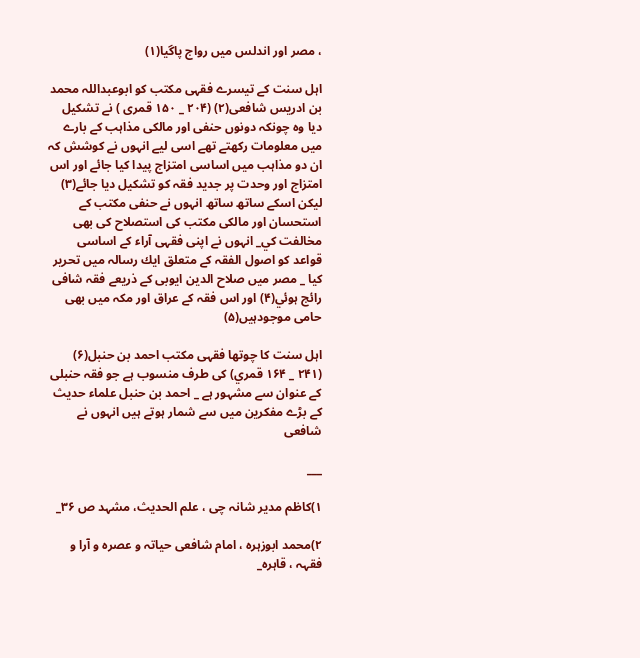، مصر اور اندلس ميں رواج پاگيا(۱)

اہل سنت كے تيسرے فقہى مكتب كو ابوعبداللہ محمد بن ادريس شافعى(۲) (۲۰۴ _ ۱۵۰ قمرى ) نے تشكيل ديا وہ چونكہ دونوں حنفى اور مالكى مذاہب كے بارے ميں معلومات ركھتے تھے اسى ليے انہوں نے كوشش كہ ان دو مذاہب ميں اساسى امتزاج پيدا كيا جائے اور اس امتزاج اور وحدت پر جديد فقہ كو تشكيل ديا جائے(۳) ليكن اسكے ساتھ ساتھ انہوں نے حنفى مكتب كے استحسان اور مالكى مكتب كى استصلاح كى بھى مخالفت كي_ انہوں نے اپنى فقہى آراء كے اساسى قواعد كو اصول الفقہ كے متعلق ايك رسالہ ميں تحرير كيا _ مصر ميں صلاح الدين ايوبى كے ذريعے فقہ شافى رائج ہوئي(۴) اور اس فقہ كے عراق اور مكہ ميں بھى حامى موجودہيں(۵)

اہل سنت كا چوتھا فقہى مكتب احمد بن حنبل(۶) (۲۴۱ _ ۱۶۴ قمري) كى طرف منسوب ہے جو فقہ حنبلى كے عنوان سے مشہور ہے _ احمد بن حنبل علماء حديث كے بڑے مفكرين ميں سے شمار ہوتے ہيں انہوں نے شافعى

___

۱)كاظم مدير شانہ چى ، علم الحديث، مشہد ص ۳۶_

۲)محمد ابوزہرہ ، امام شافعى حياتہ و عصرہ و آرا و فقہہ ، قاہرہ_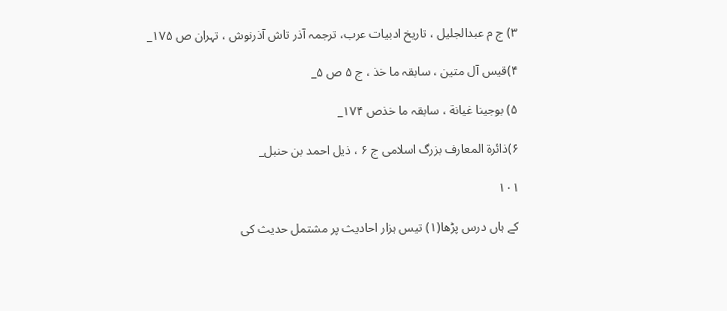۳) ج م عبدالجليل ، تاريخ ادبيات عرب، ترجمہ آذر تاش آذرنوش ، تہران ص ۱۷۵_

۴)قيس آل متين ، سابقہ ما خذ ، ج ۵ ص ۵_

۵) بوجينا غيانة ، سابقہ ما خذص ۱۷۴_

۶)ذائرة المعارف بزرگ اسلامى ج ۶ ، ذيل احمد بن حنبل_

۱۰۱

كے ہاں درس پڑھا(۱) تيس ہزار احاديث پر مشتمل حديث كى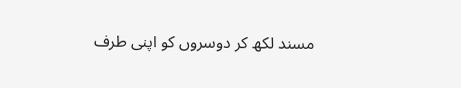مسند لكھ كر دوسروں كو اپنى طرف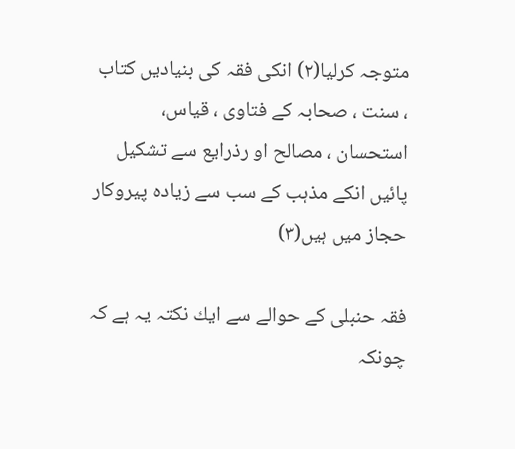متوجہ كرليا(۲) انكى فقہ كى بنياديں كتاب ، سنت ، صحابہ كے فتاوى ، قياس، استحسان ، مصالح او رذرايع سے تشكيل پائيں انكے مذہب كے سب سے زيادہ پيروكار حجاز ميں ہيں(۳)

فقہ حنبلى كے حوالے سے ايك نكتہ يہ ہے كہ چونكہ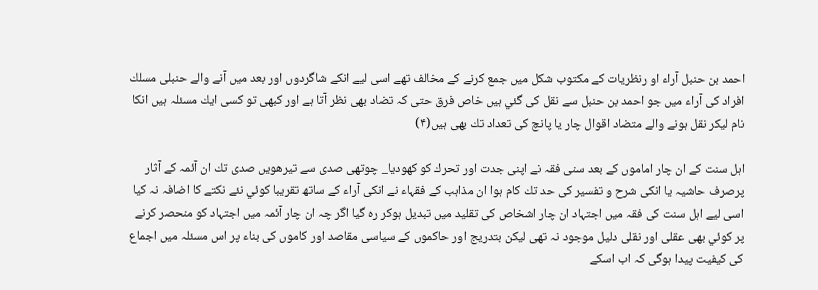احمد بن حنبل آراء او رنظريات كے مكتوب شكل ميں جمع كرنے كے مخالف تھے اسى ليے انكے شاگردوں اور بعد ميں آنے والے حنبلى مسلك افراد كى آراء ميں جو احمد بن حنبل سے نقل كى گئي ہيں خاص فرق حتى كہ تضاد بھى نظر آتا ہے اور كبھى تو كسى ايك مسئلہ ہيں انكا نام ليكر نقل ہونے والے متضاد اقوال چار يا پانچ كى تعداد تك بھى ہيں(۴)

اہل سنت كے ان چار اماموں كے بعد سنى فقہ نے اپنى جدت اور تحرك كو كھوديا_ چوتھى صدى سے تيرھويں صدى تك ان آئمہ كے آثار پرصرف حاشيہ يا انكى شرح و تفسير كى حد تك كام ہوا ان مذاہب كے فقہاء نے انكى آراء كے ساتھ تقريبا كوئي نئے نكتے كا اضافہ نہ كيا اسى ليے اہل سنت كى فقہ ميں اجتہاد ان چار اشخاص كى تقليد ميں تبديل ہوكر رہ گيا اگر چہ ان چار آئمہ ميں اجتہاد كو منحصر كرنے پر كوئي بھى عقلى اور نقلى دليل موجود نہ تھى ليكن بتدريج اور حاكموں كے سياسى مقاصد اور كاموں كى بناء پر اس مسئلہ ميں اجماع كى كيفيت پيدا ہوگى كہ اب اسكے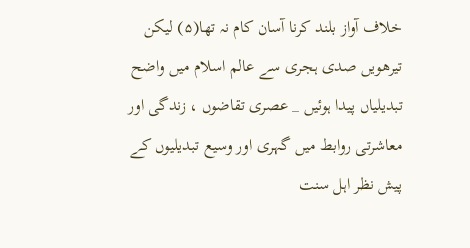خلاف آواز بلند كرنا آسان كام نہ تھا(۵) ليكن تيرھويں صدى ہجرى سے عالم اسلام ميں واضح تبديلياں پيدا ہوئيں _ عصرى تقاضوں ، زندگى اور معاشرتى روابط ميں گہرى اور وسيع تبديليوں كے پيش نظر اہل سنت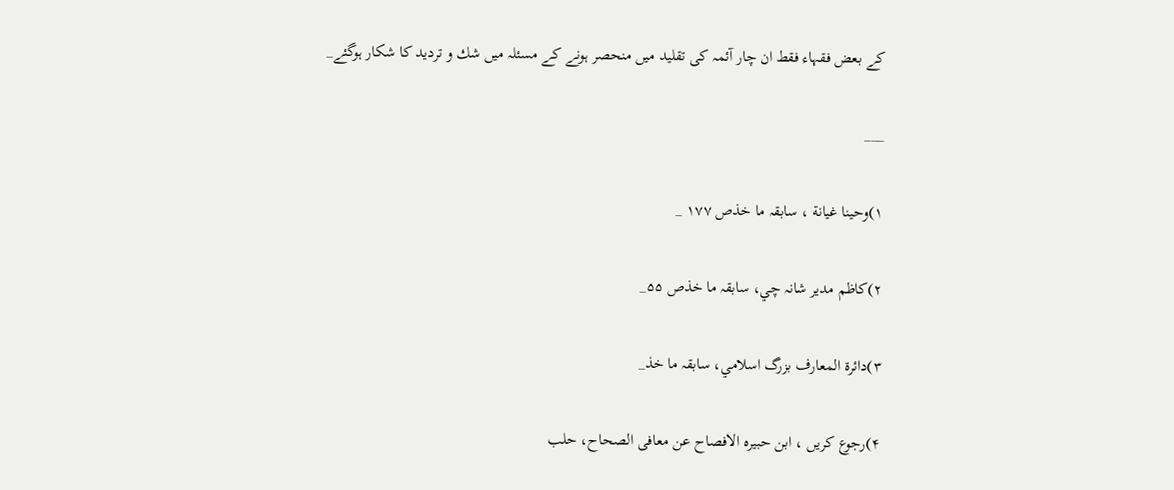كے بعض فقہاء فقط ان چار آئمہ كى تقليد ميں منحصر ہونے كے مسئلہ ميں شك و ترديد كا شكار ہوگئے_

___

۱)وحينا غيانة ، سابقہ ما خذص ۱۷۷ _

۲)كاظم مدير شانہ چي، سابقہ ما خذص ۵۵_

۳)دائرة المعارف بزرگ اسلامي، سابقہ ما خذ_

۴)رجوع كريں ، ابن حبيرہ الافصاح عن معافى الصحاح، حلب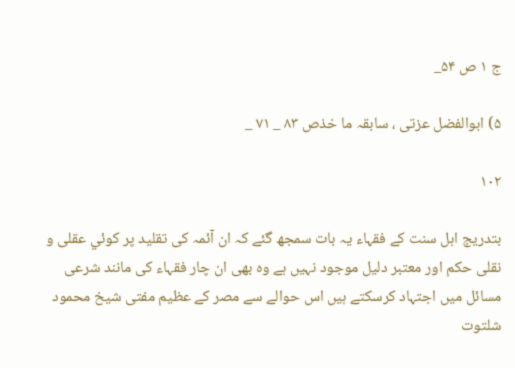ج ۱ ص ۵۴_

۵) ابوالفضل عزتى ، سابقہ ما خذص ۸۳ _ ۷۱ _

۱۰۲

بتدريج اہل سنت كے فقہاء يہ بات سمجھ گئے كہ ان آئمہ كى تقليد پر كوئي عقلى و نقلى حكم اور معتبر دليل موجود نہيں ہے وہ بھى ان چار فقہاء كى مانند شرعى مسائل ميں اجتہاد كرسكتے ہيں اس حوالے سے مصر كے عظيم مفتى شيخ محمود شلتوت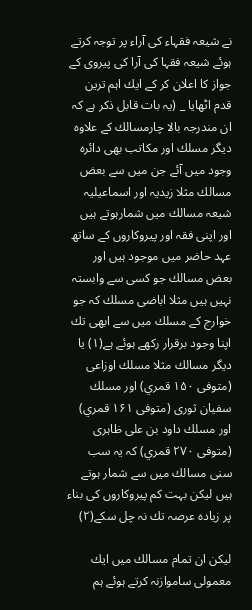نے شيعہ فقہاء كى آراء پر توجہ كرتے ہوئے شيعہ فقہا كى آرا كى پيروى كے جواز كا اعلان كر كے ايك اہم ترين قدم اٹھايا _ (يہ بات قابل ذكر ہے كہ ان مندرجہ بالا چارمسالك كے علاوہ ديگر مسلك اور مكاتب بھى دائرہ وجود ميں آئے جن ميں سے بعض مسالك مثلا زيديہ اور اسماعيليہ شيعہ مسالك ميں شمارہوتے ہيں اور اپنى فقہ اور پيروكاروں كے ساتھ عہد حاضر ميں موجود ہيں اور بعض مسالك جو كسى سے وابستہ نہيں ہيں مثلا اباضى مسلك كہ جو خوارج كے مسلك ميں سے ابھى تك اپنا وجود برقرار ركھے ہوئے ہے(۱) يا ديگر مسالك مثلا مسلك اوزاعى (متوفى ۱۵۰ قمري) اور مسلك سفيان ثورى (متوفى ۱۶۱ قمري) اور مسلك داود بن على ظاہرى (متوفى ۲۷۰ قمري) كہ يہ سب سنى مسالك ميں سے شمار ہوتے ہيں ليكن بہت كم پيروكاروں كى بناء پر زيادہ عرصہ تك نہ چل سكے(۲)

ليكن ان تمام مسالك ميں ايك معمولى ساموازنہ كرتے ہوئے ہم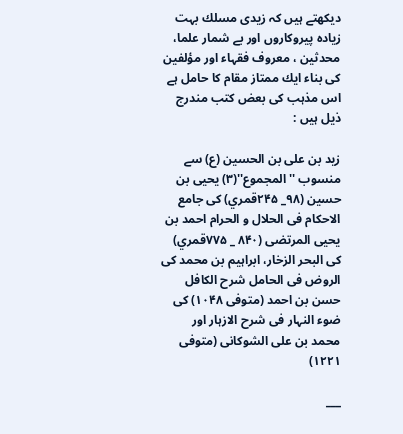ديكھتے ہيں كہ زيدى مسلك بہت زيادہ پيروكاروں اور بے شمار علما، محدثين ، معروف فقہاء اور مؤلفين كى بناء ايك ممتاز مقام كا حامل ہے اس مذہب كى بعض كتب مندرج ذيل ہيں :

زيد بن على بن الحسين (ع) سے منسوب '' المجموع''(۳) يحيى بن حسين (۹۸_ ۲۴۵قمري) كى جامع الاحكام فى الحلال و الحرام احمد بن يحيى المرتضى (۸۴۰ _ ۷۷۵قمري) كى البحر الزخار، ابراہيم بن محمد كى الروض فى الحامل شرح الكافل حسن بن احمد (متوفى ۱۰۴۸) كى ضوء النہار فى شرح الازہار اور محمد بن على الشوكانى (متوفى ۱۲۲۱)

___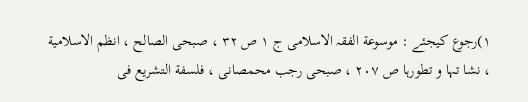۱)رجوع كيجئے : موسوعة الفقہ الاسلامى ج ۱ ص ۳۲ ، صبحى الصالح ، انظم الاسلامية ، نشا تہا و تطورہا ص ۲۰۷ ، صبحى رجب محمصانى ، فلسفة التشريع فى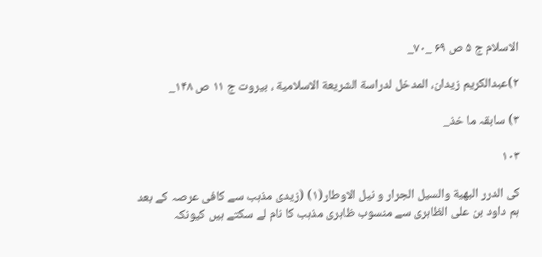الاسلام ج ۵ ص ۶۹ _۷۰_

۲)عبدالكريم زيدان، المدخل لدراسة الشريعة الاسلامية ، بيروت ج ۱۱ ص ۱۴۸_

۳) سابقہ ما خذ_

۱۰۳

كى الدرر البھية والسيل الجرار و نيل الاوطار(۱) (زيدى مذہب سے كافى عرصہ كے بعد ہم داود بن على الظاہرى سے منسوب ظاہرى مذہب كا نام لے سكتے ہيں كيونكہ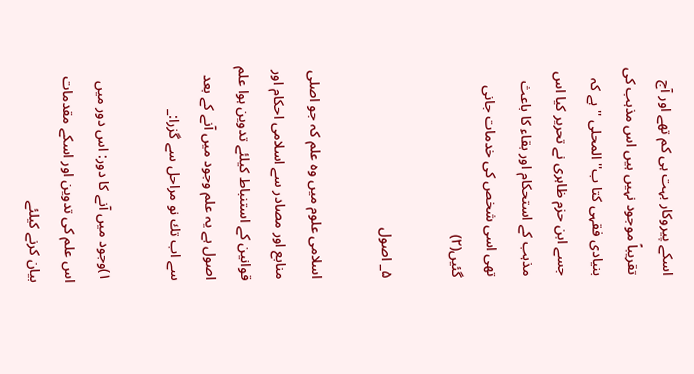اسكے پيروكار بہت ہى كم تھے اور آج تقريباً موجود نہيں ہيں اس مذہب كى بنيادى فقہى كتا ب'' المحلى '' ہے كہ جسے ابن حزم ظاہرى نے تحرير كيا اس مذہب كے استحكام اور بقاء كا باعث تھى اسى شخص كى خدمات جانى گئيں(۲)

۵_ اصول

اسلامى علوم ميں وہ علم كہ جو اصلى منابع اور مصادر سے اسلامى احكام اور قوانين كے استنباط كيلئے تدوين ہوا علم اصول ہے يہ علم وجود ميں آنے كے بعد سے اب تك نو مراحل سے گزرا:_

۱)وجود ميں آنے كا دور: اس دور ميں اس علم كى تدوين اور اسكے مقدمات بيان كرنے كيلئے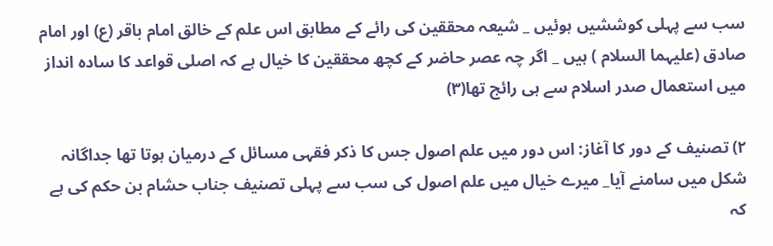سب سے پہلى كوششيں ہوئيں _ شيعہ محققين كى رائے كے مطابق اس علم كے خالق امام باقر (ع) اور امام صادق (عليہما السلام ) ہيں _ اگر چہ عصر حاضر كے كچھ محققين كا خيال ہے كہ اصلى قواعد كا سادہ انداز ميں استعمال صدر اسلام سے ہى رائج تھا(۳)

۲) تصنيف كے دور كا آغاز: اس دور ميں علم اصول جس كا ذكر فقہى مسائل كے درميان ہوتا تھا جداگانہ شكل ميں سامنے آيا_ ميرے خيال ميں علم اصول كى سب سے پہلى تصنيف جناب حشام بن حكم كى ہے كہ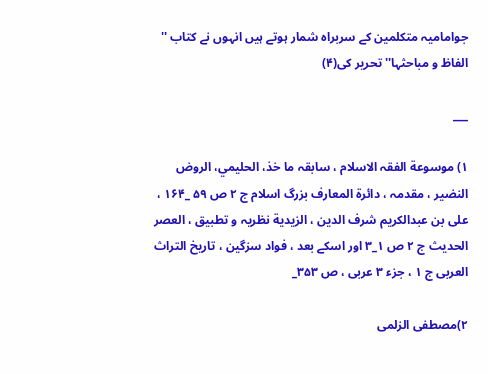جواماميہ متكلمين كے سربراہ شمار ہوتے ہيں انہوں نے كتاب '' الفاظ و مباحثہا'' تحرير كى(۴)

___

۱) موسوعة الفقہ الاسلام ، سابقہ ما خذ، الحليمي، الروض النضير ، مقدمہ ، دائرة المعارف بزرگ اسلام ج ۲ ص ۵۹ _۱۶۴ ، على بن عبدالكريم شرف الدين ، الزيدية نظريہ و تطبيق ، العصر الحديث ج ۲ ص ۱_۳ اور اسكے بعد ، فواد سزگين ، تاريخ التراث العربى ج ۱ ، جزء ۳ عربى ، ص ۳۵۳_

۲)مصطفى الزلمى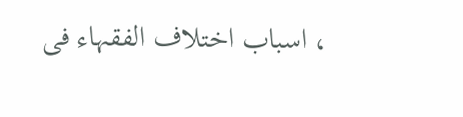، اسباب اختلاف الفقہاء فى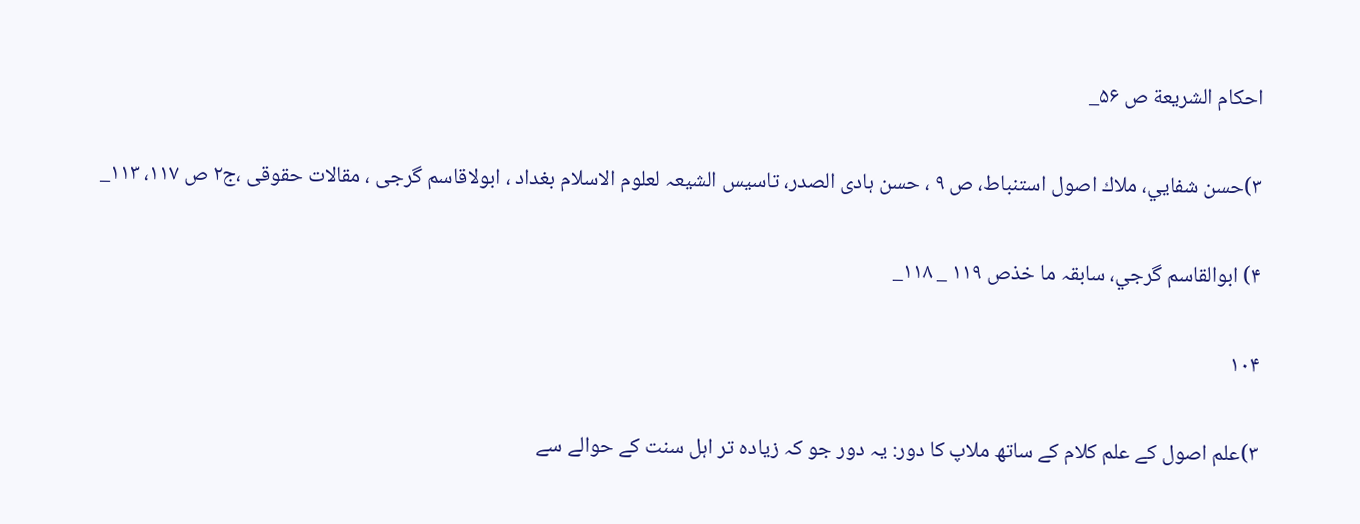احكام الشريعة ص ۵۶_

۳)حسن شفايي، ملاك اصول استنباط، ص ۹ ، حسن ہادى الصدر، تاسيس الشيعہ لعلوم الاسلام بغداد ، ابولاقاسم گرجى ، مقالات حقوقى ،ج۲ ص ۱۱۷، ۱۱۳_

۴) ابوالقاسم گرجي، سابقہ ما خذص ۱۱۹ _ ۱۱۸_

۱۰۴

۳)علم اصول كے علم كلام كے ساتھ ملاپ كا دور: يہ دور جو كہ زيادہ تر اہل سنت كے حوالے سے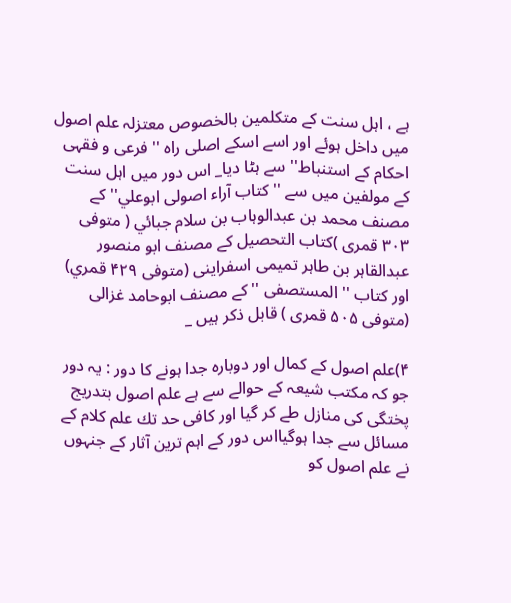ہے ، اہل سنت كے متكلمين بالخصوص معتزلہ علم اصول ميں داخل ہوئے اور اسے اسكے اصلى راہ '' فرعى و فقہى احكام كے استنباط'' سے ہٹا ديا_ اس دور ميں اہل سنت كے مولفين ميں سے ''كتاب آراء اصولى ابوعلي'' كے مصنف محمد بن عبدالوہاب بن سلام جبائي ( متوفى ۳۰۳ قمرى )كتاب التحصيل كے مصنف ابو منصور عبدالقاہر بن طاہر تميمى اسفراينى (متوفى ۴۲۹ قمري) اور كتاب '' المستصفى ''كے مصنف ابوحامد غزالى (متوفى ۵۰۵ قمرى ) قابل ذكر ہيں _

۴)علم اصول كے كمال اور دوبارہ جدا ہونے كا دور : يہ دور جو كہ مكتب شيعہ كے حوالے سے ہے علم اصول بتدريج پختگى كى منازل طے كر گيا اور كافى حد تك علم كلام كے مسائل سے جدا ہوگيااس دور كے اہم ترين آثار كے جنہوں نے علم اصول كو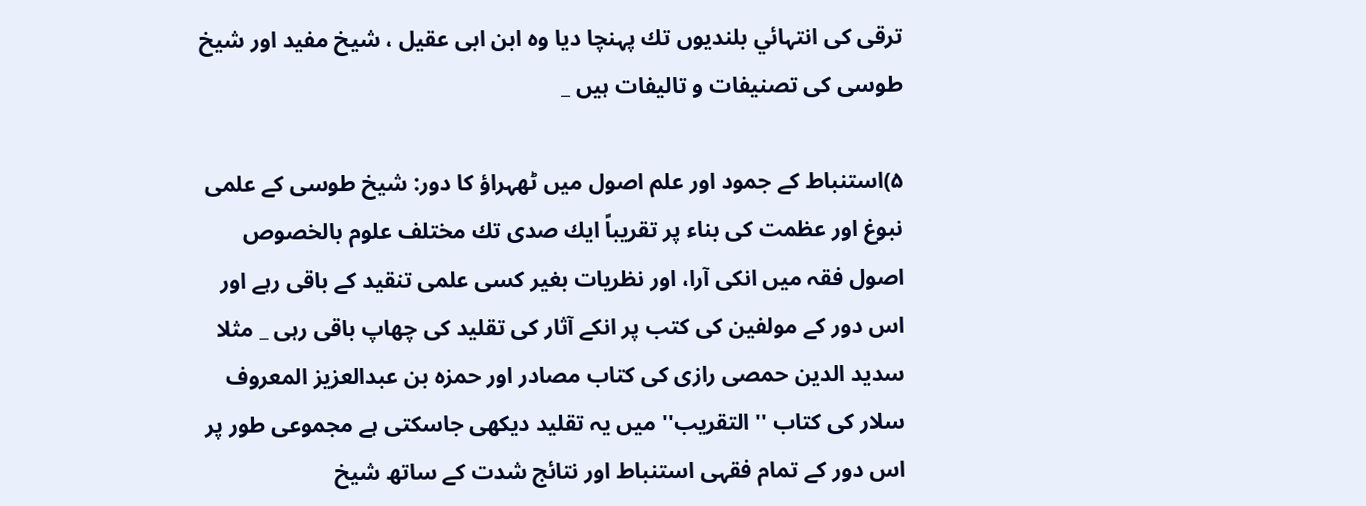ترقى كى انتہائي بلنديوں تك پہنچا ديا وہ ابن ابى عقيل ، شيخ مفيد اور شيخ طوسى كى تصنيفات و تاليفات ہيں _

۵)استنباط كے جمود اور علم اصول ميں ٹھہراؤ كا دور: شيخ طوسى كے علمى نبوغ اور عظمت كى بناء پر تقريباً ايك صدى تك مختلف علوم بالخصوص اصول فقہ ميں انكى آرا، اور نظريات بغير كسى علمى تنقيد كے باقى رہے اور اس دور كے مولفين كى كتب پر انكے آثار كى تقليد كى چھاپ باقى رہى _ مثلا سديد الدين حمصى رازى كى كتاب مصادر اور حمزہ بن عبدالعزيز المعروف سلار كى كتاب '' التقريب'' ميں يہ تقليد ديكھى جاسكتى ہے مجموعى طور پر اس دور كے تمام فقہى استنباط اور نتائج شدت كے ساتھ شيخ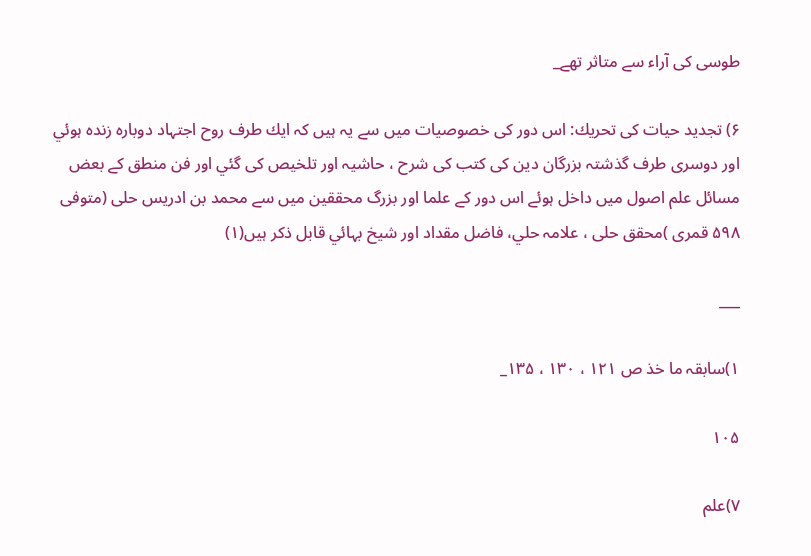طوسى كى آراء سے متاثر تھے_

۶) تجديد حيات كى تحريك: اس دور كى خصوصيات ميں سے يہ ہيں كہ ايك طرف روح اجتہاد دوبارہ زندہ ہوئي اور دوسرى طرف گذشتہ بزرگان دين كى كتب كى شرح ، حاشيہ اور تلخيص كى گئي اور فن منطق كے بعض مسائل علم اصول ميں داخل ہوئے اس دور كے علما اور بزرگ محققين ميں سے محمد بن ادريس حلى (متوفى ۵۹۸ قمرى )محقق حلى ، علامہ حلي، فاضل مقداد اور شيخ بہائي قابل ذكر ہيں(۱)

___

۱)سابقہ ما خذ ص ۱۲۱ ، ۱۳۰ ، ۱۳۵_

۱۰۵

۷)علم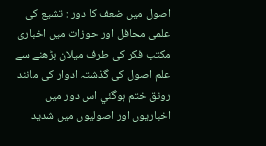اصول ميں ضعف كا دور : تشيع كى علمى محافل اور حوزات ميں اخبارى مكتب فكر كى طرف ميلان بڑھنے سے علم اصول كى گذشتہ ادوار كى مانند رونق ختم ہوگئي اس دور ميں اخباريوں اور اصوليوں ميں شديد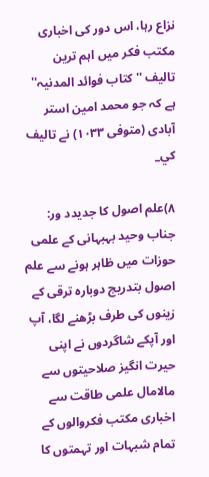نزاع رہا، اس دور كى اخبارى مكتب فكر ميں اہم ترين تاليف '' كتاب فوائد المدنيہ'' ہے كہ جو محمد امين استر آبادى (متوفى ۱۰۳۳) نے تاليف كي_

۸)علم اصول كا جديدد ور: جناب وحيد بہبہانى كے علمى حوزات ميں ظاہر ہونے سے علم اصول بتدريج دوبارہ ترقى كے زينوں كى طرف بڑھنے لگا، آپ اور آپكے شاگردوں نے اپنى حيرت انگيز صلاحيتوں سے مالامال علمى طاقت سے اخبارى مكتب فكروالوں كے تمام شبہات اور تہمتوں كا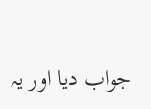جواب ديا اور يہ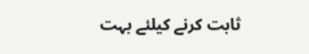ثابت كرنے كيلئے بہت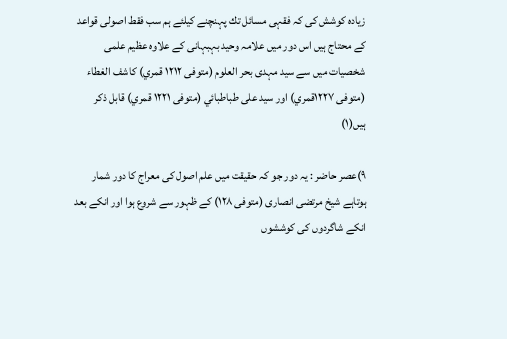زيادہ كوشش كى كہ فقہى مسائل تك پہنچنے كيلئے ہم سب فقط اصولى قواعد كے محتاج ہيں اس دور ميں علامہ وحيد بہبہانى كے علاوہ عظيم علمى شخصيات ميں سے سيد مہدى بحر العلوم (متوفى ۱۲۱۲ قمري) كاشف الغطاء (متوفى ۱۲۲۷قمري) اور سيد على طباطبائي (متوفى ۱۲۲۱ قمري) قابل ذكر ہيں(۱)

۹)عصر حاضر : يہ دور جو كہ حقيقت ميں علم اصول كى معراج كا دور شمار ہوتاہے شيخ مرتضى انصارى (متوفى ۱۲۸) كے ظہور سے شروع ہوا اور انكے بعد انكے شاگردوں كى كوششوں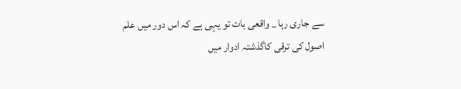سے جارى رہا _ واقعى بات تو يہى ہے كہ اس دور ميں علم اصول كى ترقى كاگذشتہ ادوار ميں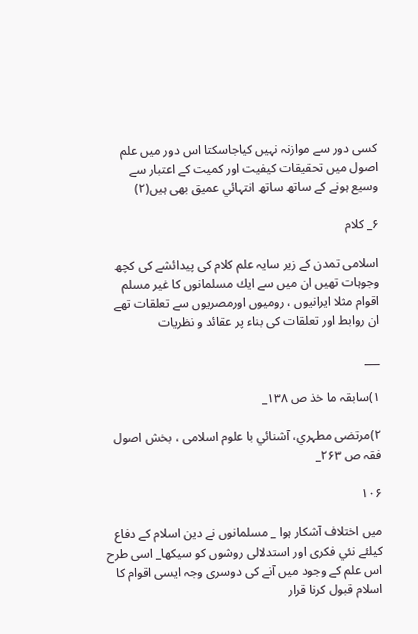كسى دور سے موازنہ نہيں كياجاسكتا اس دور ميں علم اصول ميں تحقيقات كيفيت اور كميت كے اعتبار سے وسيع ہونے كے ساتھ ساتھ انتہائي عميق بھى ہيں(۲)

۶_ كلام

اسلامى تمدن كے زير سايہ علم كلام كى پيدائشے كى كچھ وجوہات تھيں ان ميں سے ايك مسلمانوں كا غير مسلم اقوام مثلا ايرانيوں ، روميوں اورمصريوں سے تعلقات تھے ان روابط اور تعلقات كى بناء پر عقائد و نظريات

___

۱)سابقہ ما خذ ص ۱۳۸_

۲)مرتضى مطہري، آشنائي با علوم اسلامى ، بخش اصول فقہ ص ۲۶۳_

۱۰۶

ميں اختلاف آشكار ہوا _ مسلمانوں نے دين اسلام كے دفاع كيلئے نئي فكرى اور استدلالى روشوں كو سيكھا_ اسى طرح اس علم كے وجود ميں آنے كى دوسرى وجہ ايسى اقوام كا اسلام قبول كرنا قرار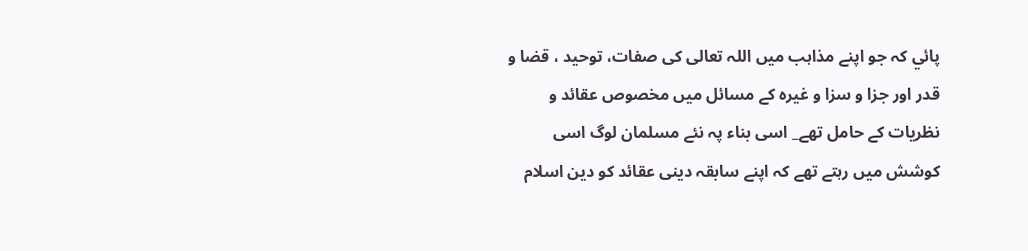پائي كہ جو اپنے مذاہب ميں اللہ تعالى كى صفات، توحيد ، قضا و قدر اور جزا و سزا و غيرہ كے مسائل ميں مخصوص عقائد و نظريات كے حامل تھے_ اسى بناء پہ نئے مسلمان لوگ اسى كوشش ميں رہتے تھے كہ اپنے سابقہ دينى عقائد كو دين اسلام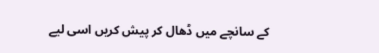كے سانچے ميں ڈھال كر پيش كريں اسى ليے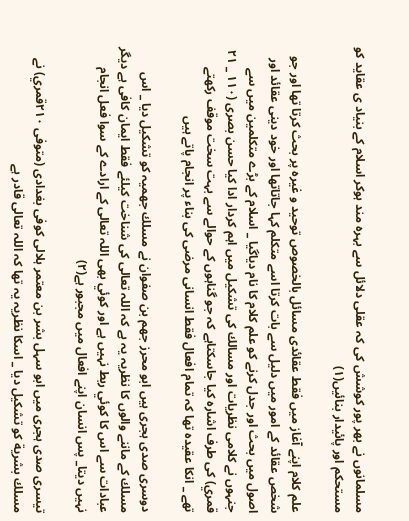مسلمانوں نے بھر پور كوشش كى كہ عقلى دلائل سے بہرہ مند ہوكر اسلام كے بنياد ى عقايد كو مستحكم اور پائيدار بنائيں(۱)

علم كلام اپنے آغاز ميں فقط عقائدى مسائل بالخصوص توحيد و غيرہ پر بحث كرتا تھا اور جو شخص عقائد كے امور ميں دليل سے بات كرتا اسے متكلم كہا جاتاتھا اور خود دينى عقائد اور اصول ميں بحث اور جدل كرنے كو علم كلام كا نام دياگيا _ اسلام كے بڑے متكلمين ميں سے جنہوں نے كلامى نظريات اور مسالك كى تشكيل ميں اہم كردار ادا كيا حسن بصرى (۱۱۰ _ ۲۱ قمري) كى طرف اشارہ كيا جاسكتاہے كہ جو گناہوں كے حوالے سے بہت سخت موقف ركھتے تھے _ انكا عقيدہ تھا كہ تمام افعال فقط انسانى مرضى كى بناء پر انجام پاتے ہيں

دوسرى صدى ہجرى ہيں ابو محرز جھم بن صفوان نے مسلك جھميہ كو تشكيل ديا _ اس مسلك كے ماننے والوں كا نظريہ يہ ہے كہ اللہ تعالى كى شناخت كيلئے فقط ايمان كافى ہے ديگر عبادات سے اس كا كوئي ربط نہيں ہے اور كوئي بھى اللہ تعالى كے ارادے كے سوا فعل انجام نہيں ديتا_ پس انسان اپنے افعال ميں مجبور ہے(۲)

تيسرى صدى ہجرى ميں ابو سہل بشر بن معتمر ہلالى كوفى بغدادى (متوفى ۲۱۰قمري) نے مسلك بشرية كو تشكيل ديا _ اسكا نظريہ يہ تھا كہ اللہ تعالى قادر ہے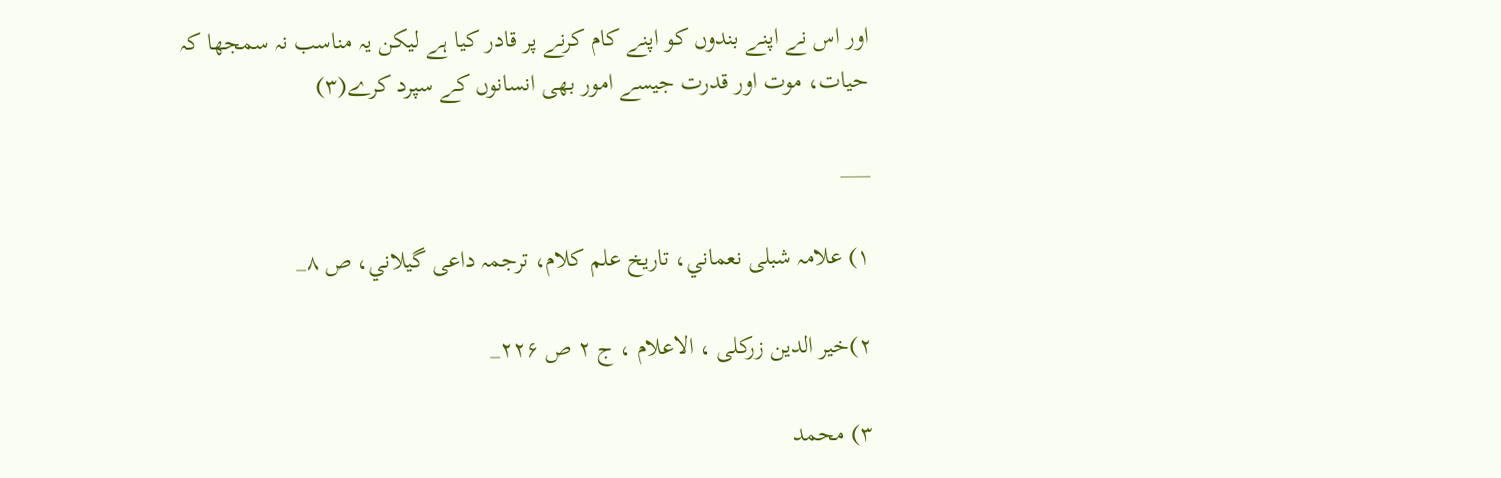اور اس نے اپنے بندوں كو اپنے كام كرنے پر قادر كيا ہے ليكن يہ مناسب نہ سمجھا كہ حيات، موت اور قدرت جيسے امور بھى انسانوں كے سپرد كرے(۳)

___

۱) علامہ شبلى نعماني، تاريخ علم كلام، ترجمہ داعى گيلاني، ص ۸_

۲)خير الدين زركلى ، الاعلام ، ج ۲ ص ۲۲۶_

۳) محمد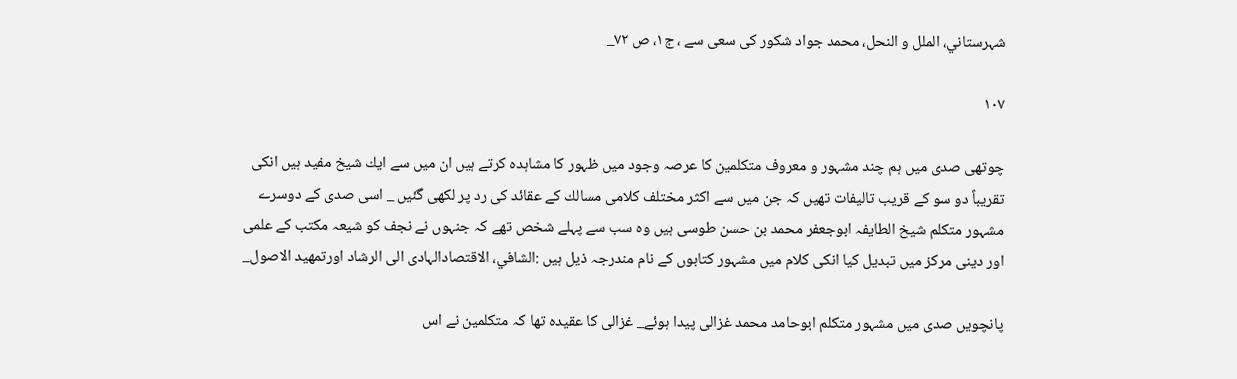شہرستاني، الملل و النحل، محمد جواد شكور كى سعى سے ، ج۱، ص ۷۲_

۱۰۷

چوتھى صدى ميں ہم چند مشہور و معروف متكلمين كا عرصہ وجود ميں ظہور كا مشاہدہ كرتے ہيں ان ميں سے ايك شيخ مفيد ہيں انكى تقريباً دو سو كے قريب تاليفات تھيں كہ جن ميں سے اكثر مختلف كلامى مسالك كے عقائد كى رد پر لكھى گئيں _ اسى صدى كے دوسرے مشہور متكلم شيخ الطايفہ ابوجعفر محمد بن حسن طوسى ہيں وہ سب سے پہلے شخص تھے كہ جنہوں نے نجف كو شيعہ مكتب كے علمى اور دينى مركز ميں تبديل كيا انكى كلام ميں مشہور كتابوں كے نام مندرجہ ذيل ہيں :الشافي، الاقتصادالہادى الى الرشاد اورتمھيد الاصول_

پانچويں صدى ميں مشہور متكلم ابوحامد محمد غزالى پيدا ہوئے_ غزالى كا عقيدہ تھا كہ متكلمين نے اس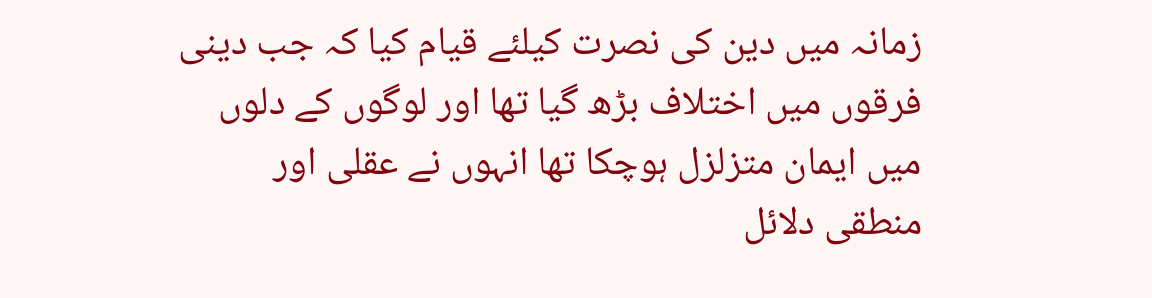زمانہ ميں دين كى نصرت كيلئے قيام كيا كہ جب دينى فرقوں ميں اختلاف بڑھ گيا تھا اور لوگوں كے دلوں ميں ايمان متزلزل ہوچكا تھا انہوں نے عقلى اور منطقى دلائل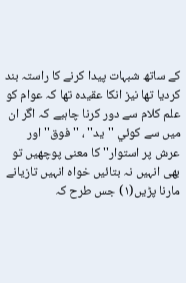كے ساتھ شبہات پيدا كرنے كا راستہ بند كرديا تھا نيز انكا عقيدہ تھا كہ عوام كو علم كلام سے دور كرنا چاہيے كہ اگر ان ميں سے كوئي ''يد'' ، '' فوق'' اور عرش پر استوار'' كا معنى پوچھيں تو بھى انہيں نہ بتائيں خواہ انہيں تازيانے مارنا پڑيں(۱) جس طرح كہ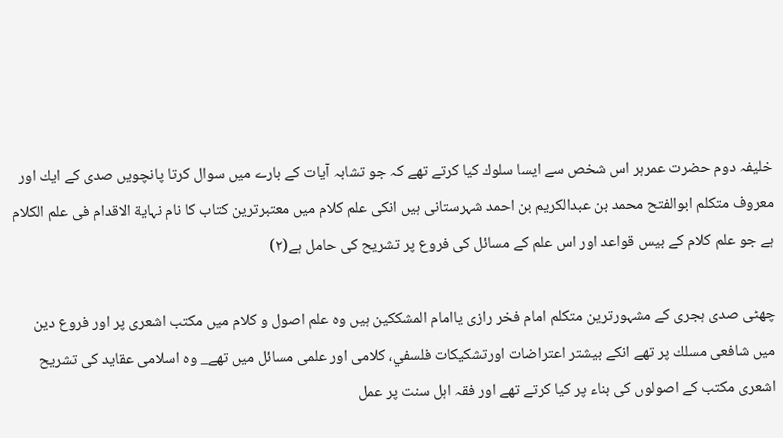خليفہ دوم حضرت عمرہر اس شخص سے ايسا سلوك كيا كرتے تھے كہ جو تشابہ آيات كے بارے ميں سوال كرتا پانچويں صدى كے ايك اور معروف متكلم ابوالفتح محمد بن عبدالكريم بن احمد شہرستانى ہيں انكى علم كلام ميں معتبرترين كتاب كا نام نہاية الاقدام فى علم الكلام ہے جو علم كلام كے بيس قواعد اور اس علم كے مسائل كى فروع پر تشريح كى حامل ہے(۲)

چھٹى صدى ہجرى كے مشہورترين متكلم امام فخر رازى ياامام المشككين ہيں وہ علم اصول و كلام ميں مكتب اشعرى پر اور فروع دين ميں شافعى مسلك پر تھے انكے بيشتر اعتراضات اورتشكيكات فلسفي، كلامى اور علمى مسائل ميں تھے_ وہ اسلامى عقايد كى تشريح اشعرى مكتب كے اصولوں كى بناء پر كيا كرتے تھے اور فقہ اہل سنت پر عمل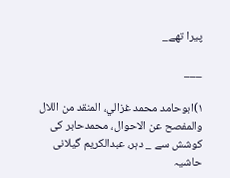پيرا تھے_

___

۱)ابوحامد محمد غزالي، المنقد من اللال والمفصح عن الاحوال، محمدحابر كى كوشش سے _ دہر، عبدالكريم گيلانى حاشيہ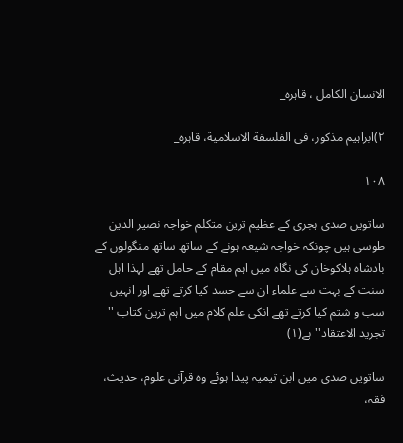الانسان الكامل ، قاہرہ_

۲)ابراہيم مذكور، فى الفلسفة الاسلامية، قاہرہ_

۱۰۸

ساتويں صدى ہجرى كے عظيم ترين متكلم خواجہ نصير الدين طوسى ہيں چونكہ خواجہ شيعہ ہونے كے ساتھ ساتھ منگولوں كے بادشاہ ہلاكوخان كى نگاہ ميں اہم مقام كے حامل تھے لہذا اہل سنت كے بہت سے علماء ان سے حسد كيا كرتے تھے اور انہيں سب و شتم كيا كرتے تھے انكى علم كلام ميں اہم ترين كتاب '' تجريد الاعتقاد'' ہے(۱)

ساتويں صدى ميں ابن تيميہ پيدا ہوئے وہ قرآنى علوم، حديث، فقہ،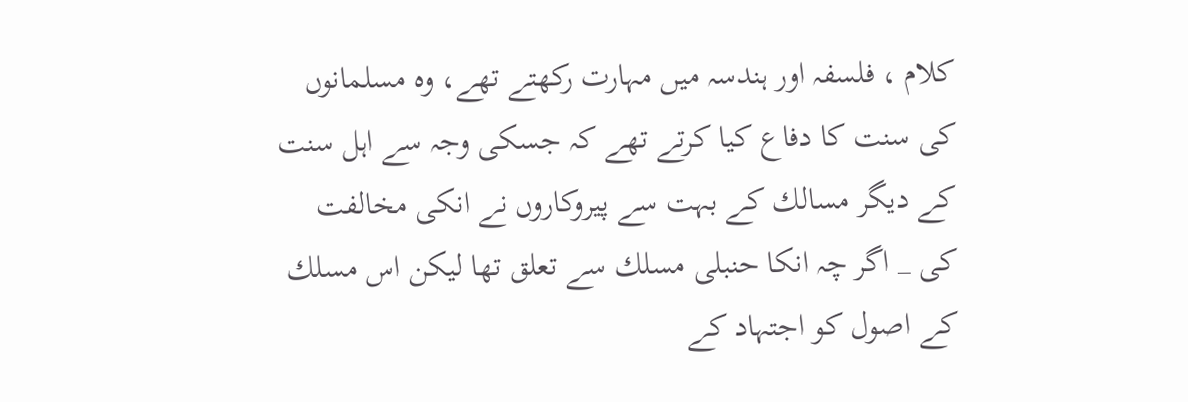كلام ، فلسفہ اور ہندسہ ميں مہارت ركھتے تھے، وہ مسلمانوں كى سنت كا دفاع كيا كرتے تھے كہ جسكى وجہ سے اہل سنت كے ديگر مسالك كے بہت سے پيروكاروں نے انكى مخالفت كى _ اگر چہ انكا حنبلى مسلك سے تعلق تھا ليكن اس مسلك كے اصول كو اجتہاد كے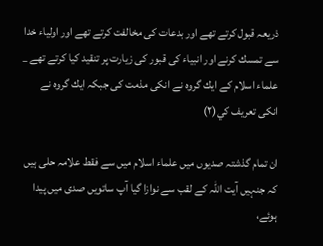ذريعہ قبول كرتے تھے اور بدعات كى مخالفت كرتے تھے اور اولياء خدا سے تمسك كرنے اور انبياء كى قبور كى زيارت پر تنقيد كيا كرتے تھے _ علماء اسلام كے ايك گروہ نے انكى مذمت كى جبكہ ايك گروہ نے انكى تعريف كي(۲)

ان تمام گذشتہ صديوں ميں علماء اسلام ميں سے فقط علامہ حلى ہيں كہ جنہيں آيت اللہ كے لقب سے نوازا گيا آپ ساتويں صدى ميں پيدا ہوئے،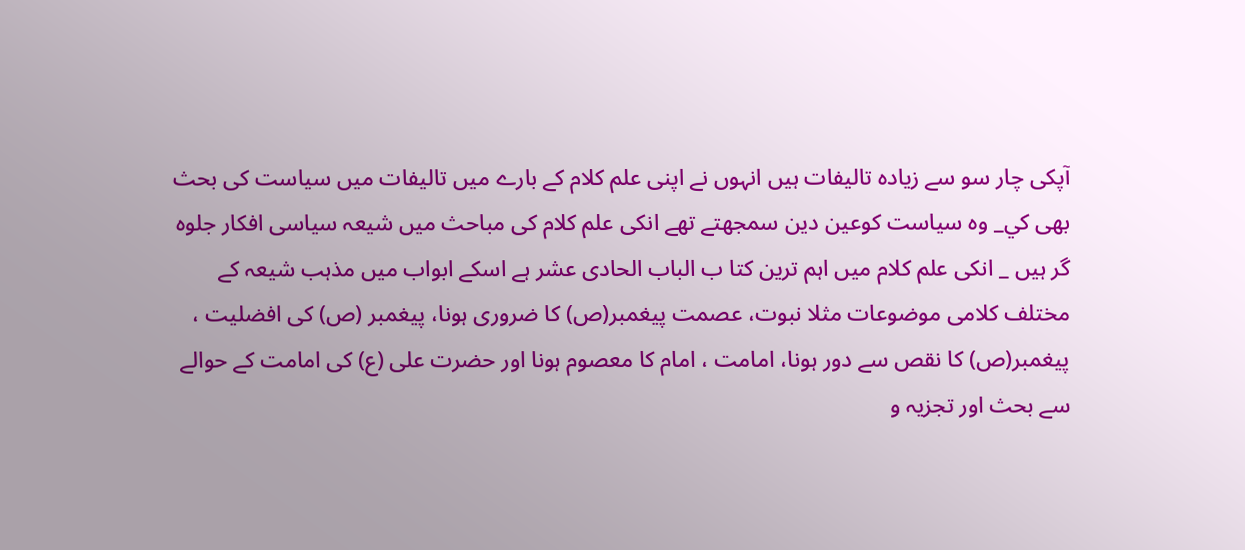آپكى چار سو سے زيادہ تاليفات ہيں انہوں نے اپنى علم كلام كے بارے ميں تاليفات ميں سياست كى بحث بھى كي_ وہ سياست كوعين دين سمجھتے تھے انكى علم كلام كى مباحث ميں شيعہ سياسى افكار جلوہ گر ہيں _ انكى علم كلام ميں اہم ترين كتا ب الباب الحادى عشر ہے اسكے ابواب ميں مذہب شيعہ كے مختلف كلامى موضوعات مثلا نبوت، عصمت پيغمبر(ص) كا ضرورى ہونا، پيغمبر (ص) كى افضليت ، پيغمبر(ص) كا نقص سے دور ہونا، امامت ، امام كا معصوم ہونا اور حضرت على (ع) كى امامت كے حوالے سے بحث اور تجزيہ و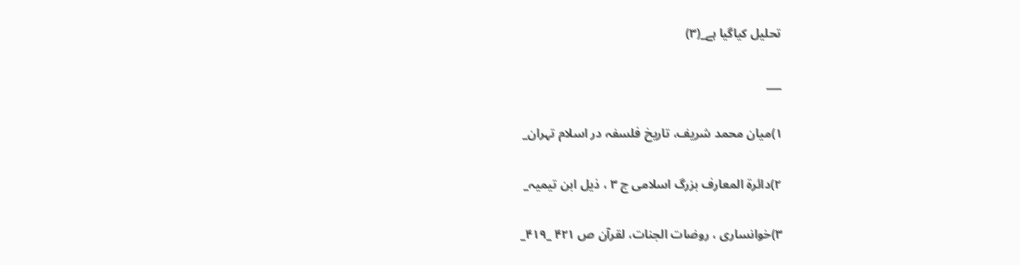تحليل كياگيا ہے_(۳)

___

۱)ميان محمد شريف، تاريخ فلسفہ در اسلام تہران_

۲)دائرة المعارف بزرگ اسلامى ج ۳ ، ذيل ابن تيميہ_

۳)خوانسارى ، روضات الجنات، لقرآن ص ۴۲۱ _۴۱۹_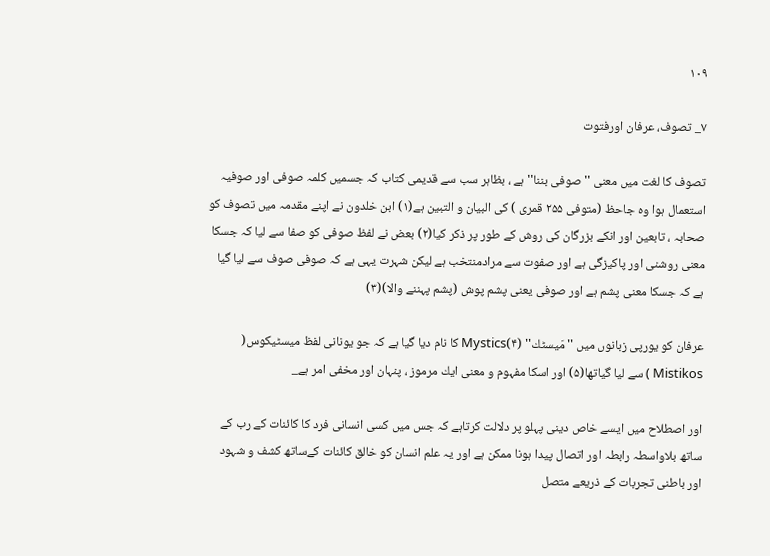۱۰۹

۷_ تصوف، عرفان اورفتوت

تصوف كا لغت ميں معنى '' صوفى بننا'' ہے ، بظاہر سب سے قديمى كتاب كہ جسميں كلمہ صوفى اور صوفيہ استعمال ہوا وہ جاحظ (متوفى ۲۵۵ قمرى ) كى البيان و التبين ہے(۱) ابن خلدون نے اپنے مقدمہ ميں تصوف كو صحابہ ، تابعين اور انكے بزرگان كى روش كے طور پر ذكر كيا(۲) بعض نے لفظ صوفى كو صفا سے ليا كہ جسكا معنى روشنى اور پاكيزگى ہے اور صفوت سے مرادمنتخب ہے ليكن شہرت يہى ہے كہ صوفى صوف سے ليا گيا ہے كہ جسكا معنى پشم ہے اور صوفى يعنى پشم پوش (پشم پہننے والا)(۳)

عرفان كو يورپى زبانوں ميں '' مَيسٹك'' Mystics(۴) كا نام ديا گيا ہے كہ جو يونانى لفظ ميسٹيكوس( Mistikos ) سے ليا گياتھا(۵) اور اسكا مفہوم و معنى ايك مرموز ، پنہان اور مخفى امر ہے_

اور اصطلاح ميں ايسے خاص دينى پہلو پر دلالت كرتاہے كہ جس ميں كسى انسانى فرد كا كائنات كے رب كے ساتھ بلاواسطہ رابطہ اور اتصال پيدا ہونا ممكن ہے اور يہ علم انسان كو خالق كائنات كےساتھ كشف و شہود اور باطنى تجربات كے ذريعے متصل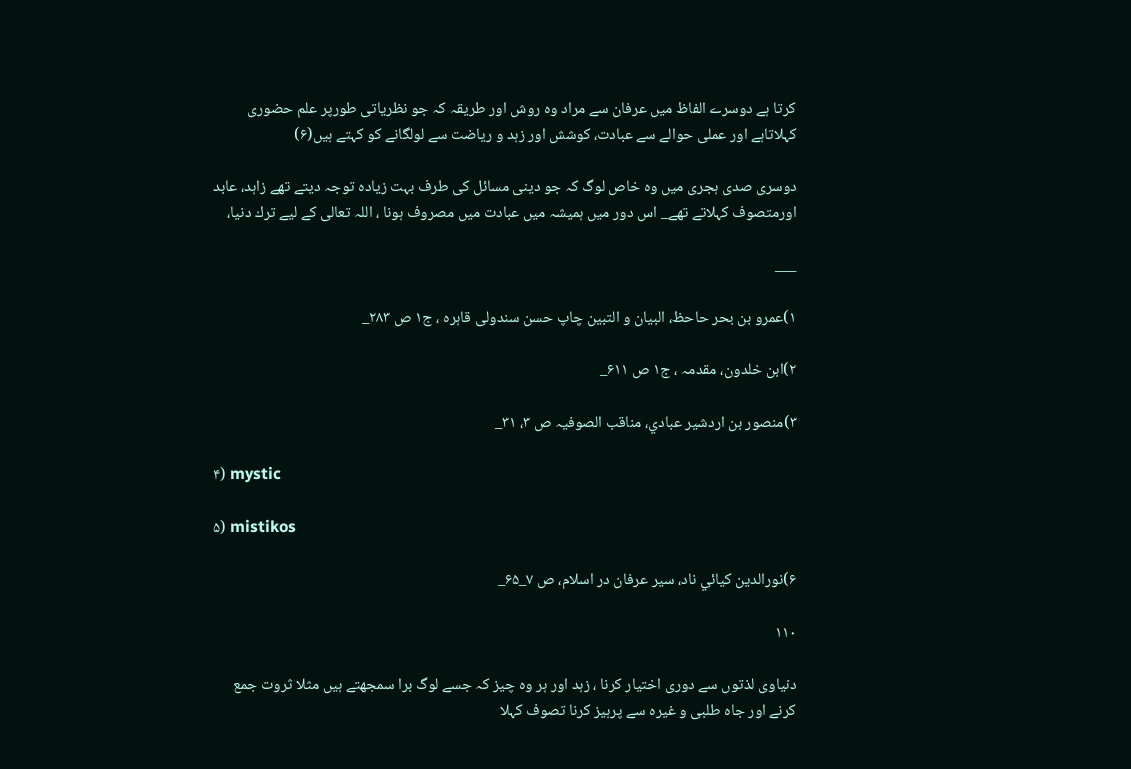كرتا ہے دوسرے الفاظ ميں عرفان سے مراد وہ روش اور طريقہ كہ جو نظرياتى طورپر علم حضورى كہلاتاہے اور عملى حوالے سے عبادت، كوشش اور زہد و رياضت سے لولگانے كو كہتے ہيں(۶)

دوسرى صدى ہجرى ميں وہ خاص لوگ كہ جو دينى مسائل كى طرف بہت زيادہ توجہ ديتے تھے زاہد، عابد اورمتصوف كہلاتے تھے_ اس دور ميں ہميشہ ميں عبادت ميں مصروف ہونا ، اللہ تعالى كے ليے ترك دنيا،

___

۱)عمرو بن بحر حاحظ، البيان و التبين چاپ حسن سندولى قاہرہ ، ج۱ ص ۲۸۳_

۲)ابن خلدون، مقدمہ ، ج۱ ص ۶۱۱_

۳)منصور بن اردشير عبادي، مناقب الصوفيہ ص ۳، ۳۱_

۴) mystic

۵) mistikos

۶)نورالدين كيائي ناد، سير عرفان در اسلام، ص ۷_۶۵_

۱۱۰

دنياوى لذتوں سے دورى اختيار كرنا ، زہد اور ہر وہ چيز كہ جسے لوگ برا سمجھتے ہيں مثلا ثروت جمع كرنے اور جاہ طلبى و غيرہ سے پرہيز كرنا تصوف كہلا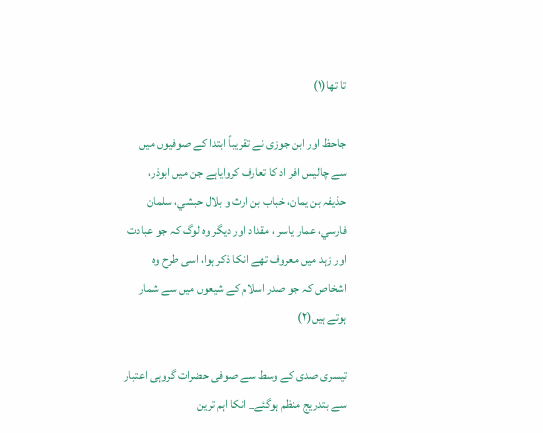تا تھا(۱)

جاحظ اور ابن جوزى نے تقريباً ابتدا كے صوفيوں ميں سے چاليس افر اد كا تعارف كرواياہے جن ميں ابوذر، حذيفہ بن يمان، خباب بن ارث و بلال حبشي، سلمان فارسي، عمار ياسر ، مقداد اور ديگر وہ لوگ كہ جو عبادت اور زہد ميں معروف تھے انكا ذكر ہوا، اسى طرح وہ اشخاص كہ جو صدر اسلام كے شيعوں ميں سے شمار ہوتے ہيں(۲)

تيسرى صدى كے وسط سے صوفى حضرات گروہى اعتبار سے بتدريج منظم ہوگئے_ انكا اہم ترين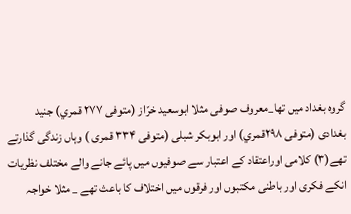گروہ بغداد ميں تھا_معروف صوفى مثلا ابوسعيد خرّاز (متوفى ۲۷۷ قمري) جنيد بغدادى (متوفى ۲۹۸قمري) اور ابوبكر شبلى (متوفى ۳۳۴ قمرى ) وہاں زندگى گذارتے تھے(۳) كلامى اوراعتقاد كے اعتبار سے صوفيوں ميں پائے جانے والے مختلف نظريات انكے فكرى اور باطنى مكتبوں اور فرقوں ميں اختلاف كا باعث تھے _ مثلا خواجہ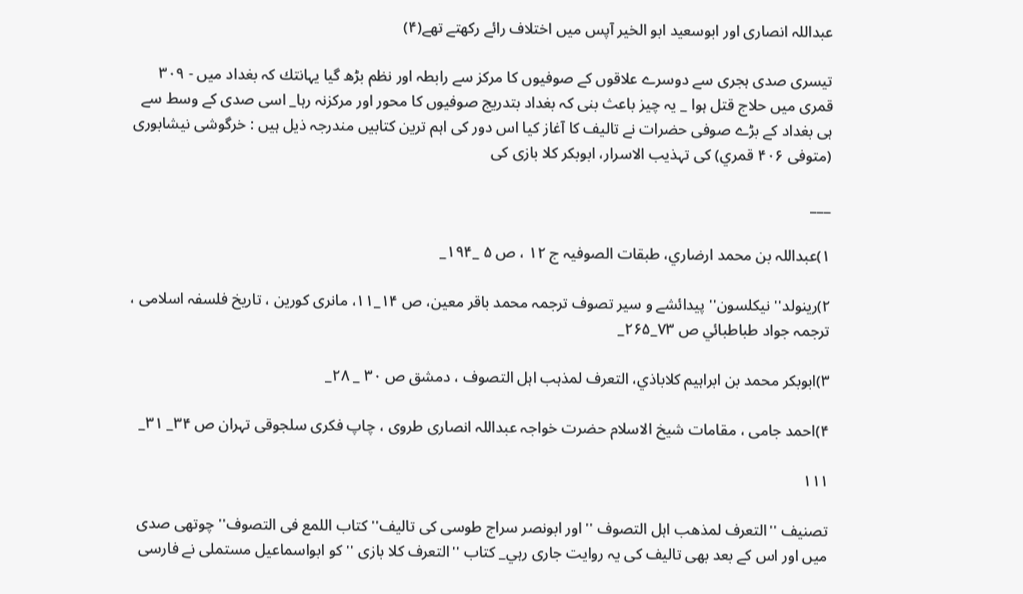عبداللہ انصارى اور ابوسعيد ابو الخير آپس ميں اختلاف رائے ركھتے تھے(۴)

تيسرى صدى ہجرى سے دوسرے علاقوں كے صوفيوں كا مركز سے رابطہ اور نظم بڑھ گيا يہانتك كہ بغداد ميں - ۳۰۹ قمرى ميں حلاج قتل ہوا _ يہ چيز باعث بنى كہ بغداد بتدريج صوفيوں كا محور اور مركزنہ رہا_ اسى صدى كے وسط سے ہى بغداد كے بڑے صوفى حضرات نے تاليف كا آغاز كيا اس دور كى اہم ترين كتابيں مندرجہ ذيل ہيں : خرگوشى نيشابورى (متوفى ۴۰۶ قمري) كى تہذيب الاسرار، ابوبكر كلا بازى كى

___

۱)عبداللہ بن محمد ارضاري، طبقات الصوفيہ ج ۱۲ ، ص ۵ _۱۹۴_

۲)رينولد'' نيكلسون'' پيدائشے و سير تصوف ترجمہ محمد باقر معين، ص ۱۴_۱۱، مانرى كورين ، تاريخ فلسفہ اسلامى ، ترجمہ جواد طباطبائي ص ۷۳_۲۶۵_

۳)ابوبكر محمد بن ابراہيم كلاباذي، التعرف لمذہب اہل التصوف ، دمشق ص ۳۰ _ ۲۸_

۴)احمد جامى ، مقامات شيخ الاسلام حضرت خواجہ عبداللہ انصارى طروى ، چاپ فكرى سلجوقى تہران ص ۳۴_ ۳۱_

۱۱۱

تصنيف ''التعرف لمذھب اہل التصوف ''اور ابونصر سراج طوسى كى تاليف'' كتاب اللمع فى التصوف'' چوتھى صدى ميں اور اس كے بعد بھى تاليف كى يہ روايت جارى رہي_ كتاب ''التعرف كلا بازى ''كو ابواسماعيل مستملى نے فارسى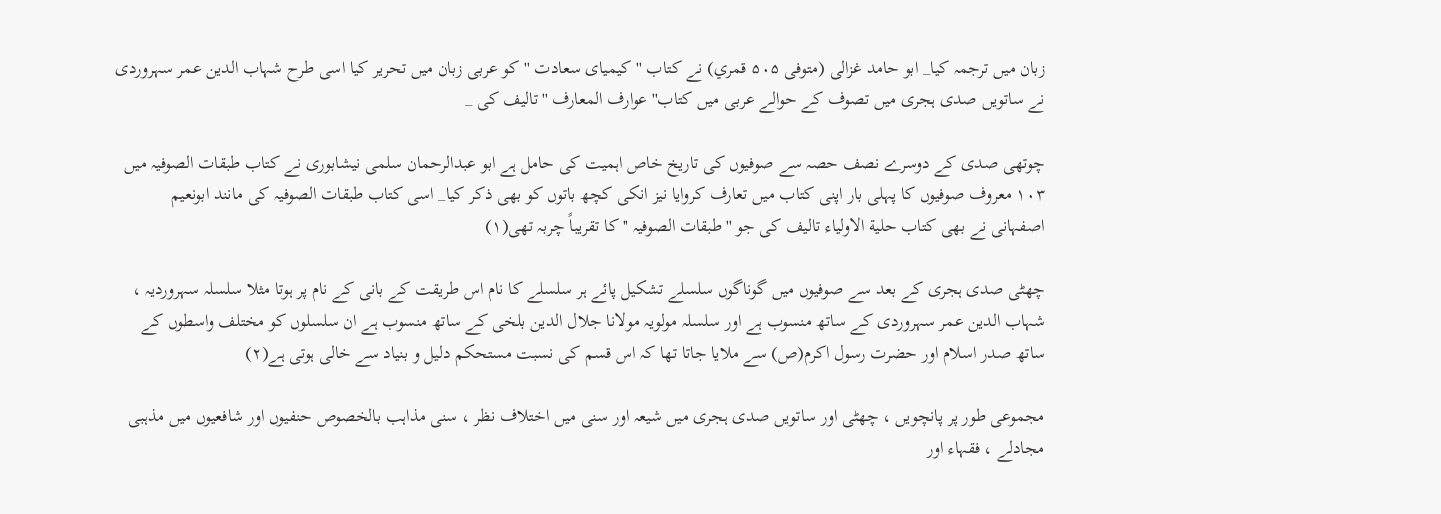زبان ميں ترجمہ كيا_ ابو حامد غزالى (متوفى ۵۰۵ قمري) نے كتاب ''كيمياى سعادت ''كو عربى زبان ميں تحرير كيا اسى طرح شہاب الدين عمر سہروردى نے ساتويں صدى ہجرى ميں تصوف كے حوالے عربى ميں كتاب'' عوارف المعارف ''تاليف كى _

چوتھى صدى كے دوسرے نصف حصہ سے صوفيوں كى تاريخ خاص اہميت كى حامل ہے ابو عبدالرحمان سلمى نيشابورى نے كتاب طبقات الصوفيہ ميں ۱۰۳ معروف صوفيوں كا پہلى بار اپنى كتاب ميں تعارف كروايا نيز انكى كچھ باتوں كو بھى ذكر كيا_ اسى كتاب طبقات الصوفيہ كى مانند ابونعيم اصفہانى نے بھى كتاب حلية الاولياء تاليف كى جو ''طبقات الصوفيہ ''كا تقريباً چربہ تھى(۱)

چھٹى صدى ہجرى كے بعد سے صوفيوں ميں گوناگوں سلسلے تشكيل پائے ہر سلسلے كا نام اس طريقت كے بانى كے نام پر ہوتا مثلا سلسلہ سہرورديہ ، شہاب الدين عمر سہروردى كے ساتھ منسوب ہے اور سلسلہ مولويہ مولانا جلال الدين بلخى كے ساتھ منسوب ہے ان سلسلوں كو مختلف واسطوں كے ساتھ صدر اسلام اور حضرت رسول اكرم(ص) سے ملايا جاتا تھا كہ اس قسم كى نسبت مستحكم دليل و بنياد سے خالى ہوتى ہے(۲)

مجموعى طور پر پانچويں ، چھٹى اور ساتويں صدى ہجرى ميں شيعہ اور سنى ميں اختلاف نظر ، سنى مذاہب بالخصوص حنفيوں اور شافعيوں ميں مذہبى مجادلے ، فقہاء اور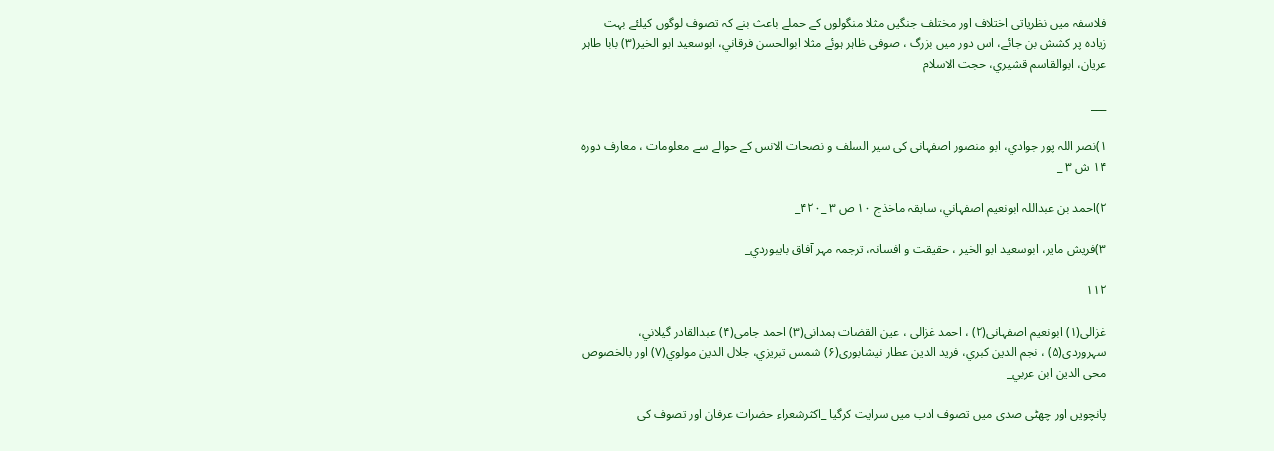فلاسفہ ميں نظرياتى اختلاف اور مختلف جنگيں مثلا منگولوں كے حملے باعث بنے كہ تصوف لوگوں كيلئے بہت زيادہ پر كشش بن جائے، اس دور ميں بزرگ ، صوفى ظاہر ہوئے مثلا ابوالحسن فرقاني، ابوسعيد ابو الخير(۳) بابا طاہر عريان، ابوالقاسم قشيري، حجت الاسلام

___

۱)نصر اللہ پور جوادي، ابو منصور اصفہانى كى سير السلف و نصحات الانس كے حوالے سے معلومات ، معارف دورہ ۱۴ ش ۳ _

۲)احمد بن عبداللہ ابونعيم اصفہاني، سابقہ ماخذج ۱۰ ص ۳ _۴۲۰_

۳)فريش ماير، ابوسعيد ابو الخير ، حقيقت و افسانہ، ترجمہ مہر آفاق بايبوردي_

۱۱۲

غزالى(۱) ابونعيم اصفہانى(۲) ، احمد غزالى ، عين القضات ہمدانى(۳) احمد جامى(۴) عبدالقادر گيلاني، سہروردى(۵) ، نجم الدين كبري، فريد الدين عطار نيشابورى(۶) شمس تبريزي، جلال الدين مولوي(۷) اور بالخصوص محى الدين ابن عربي_

پانچويں اور چھٹى صدى ميں تصوف ادب ميں سرايت كرگيا _اكثرشعراء حضرات عرفان اور تصوف كى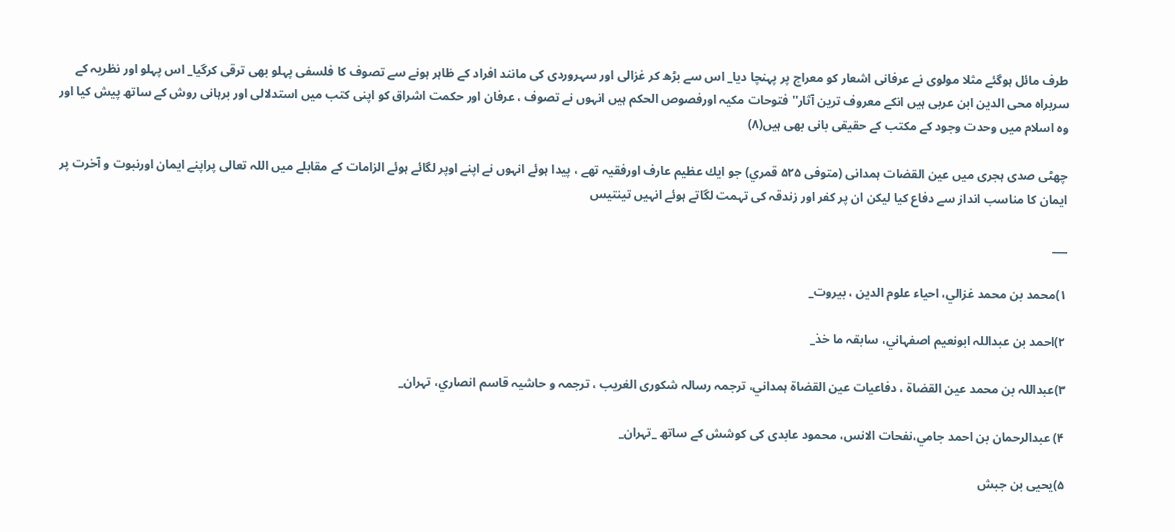طرف مائل ہوگئے مثلا مولوى نے عرفانى اشعار كو معراج پر پہنچا ديا_ اس سے بڑھ كر غزالى اور سہروردى كى مانند افراد كے ظاہر ہونے سے تصوف كا فلسفى پہلو بھى ترقى كرگيا_ اس پہلو اور نظريہ كے سربراہ محى الدين ابن عربى ہيں انكے معروف ترين آثار'' فتوحات مكيہ اورفصوص الحكم ہيں انہوں نے تصوف ، عرفان اور حكمت اشراق كو اپنى كتب ميں استدلالى اور برہانى روش كے ساتھ پيش كيا اور وہ اسلام ميں وحدت وجود كے مكتب كے حقيقى بانى بھى ہيں(۸)

چھٹى صدى ہجرى ميں عين القضات ہمدانى (متوفى ۵۲۵ قمري) جو ايك عظيم عارف اورفقيہ تھے ، پيدا ہوئے انہوں نے اپنے اوپر لگائے ہوئے الزامات كے مقابلے ميں اللہ تعالى پراپنے ايمان اورنبوت و آخرت پر ايمان كا مناسب انداز سے دفاع كيا ليكن ان پر كفر اور زندقہ كى تہمت لگاتے ہوئے انہيں تينتيس

___

۱)محمد بن محمد غزالي، احياء علوم الدين ، بيروت_

۲)احمد بن عبداللہ ابونعيم اصفہاني، سابقہ ما خذ_

۳)عبداللہ بن محمد عين القضاة ، دفاعيات عين القضاة ہمداني، ترجمہ رسالہ شكورى الغريب ، ترجمہ و حاشيہ قاسم انصاري، تہران_

۴) عبدالرحمان بن احمد جامي،نفحات الانس، محمود عابدى كى كوشش كے ساتھ _تہران_

۵)يحيى بن جبش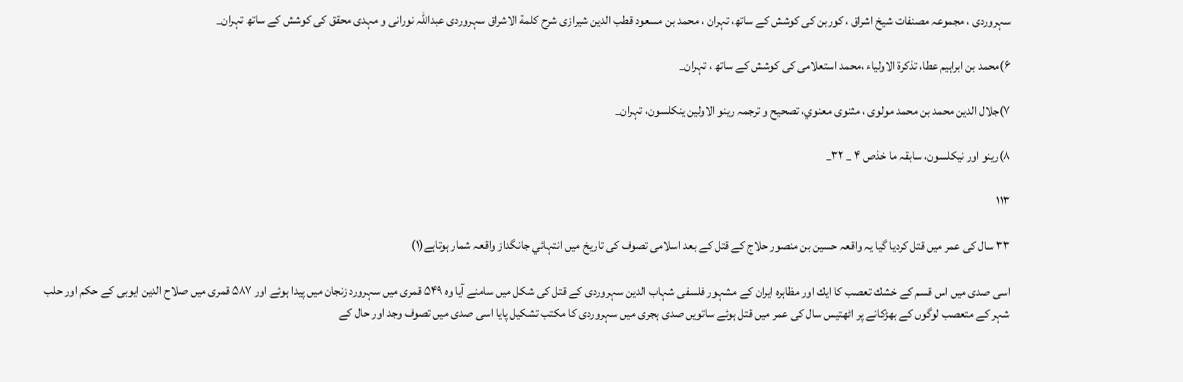سہروردى ، مجموعہ مصنفات شيخ اشراق ، كوربن كى كوشش كے ساتھ، تہران ، محمد بن مسعود قطب الدين شيرازى شرح كلمة الاشراق سہروردى عبداللہ نورانى و مہدى محقق كى كوشش كے ساتھ تہران_

۶)محمد بن ابراہيم عطا، تذكرة الاولياء ،محمد استعلامى كى كوشش كے ساتھ ، تہران_

۷)جلال الدين محمد بن محمد مولوى ، مثنوى معنوي، تصحيح و ترجمہ رينو الاولين ينكلسون، تہران_

۸)رينو اور نيكلسون، سابقہ ما خذص ۴ _ ۳۲_

۱۱۳

۳۳ سال كى عمر ميں قتل كرديا گيا يہ واقعہ حسين بن منصور حلاج كے قتل كے بعد اسلامى تصوف كى تاريخ ميں انتہائي جانگداز واقعہ شمار ہوتاہے(۱)

اسى صدى ميں اس قسم كے خشك تعصب كا ايك اور مظاہرہ ايران كے مشہور فلسفى شہاب الدين سہروردى كے قتل كى شكل ميں سامنے آيا وہ ۵۴۹ قمرى ميں سہرورد زنجان ميں پيدا ہوئے اور ۵۸۷ قمرى ميں صلاح الدين ايوبى كے حكم اور حلب شہر كے متعصب لوگوں كے بھڑكانے پر اٹھتيس سال كى عمر ميں قتل ہوئے ساتويں صدى ہجرى ميں سہروردى كا مكتب تشكيل پايا اسى صدى ميں تصوف وجد اور حال كے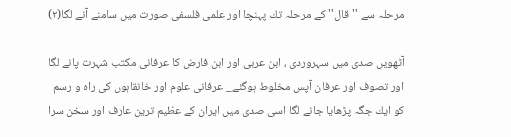مرحلہ سے '' قال'' كے مرحلہ تك پہنچا اور علمى فلسفى صورت ميں سامنے آنے لگا(۲)

آٹھويں صدى ميں سہروردى ، ابن عربى اور ابن فارض كا عرفانى مكتب شہرت پانے لگا اور تصوف اور عرفان آپس مخلوط ہوگئے_ عرفانى علوم اور خانقاہوں كى راہ و رسم كو ايك جگہ پڑھايا جانے لگا اسى صدى ميں ايران كے عظيم ترين عارف اور سخن سرا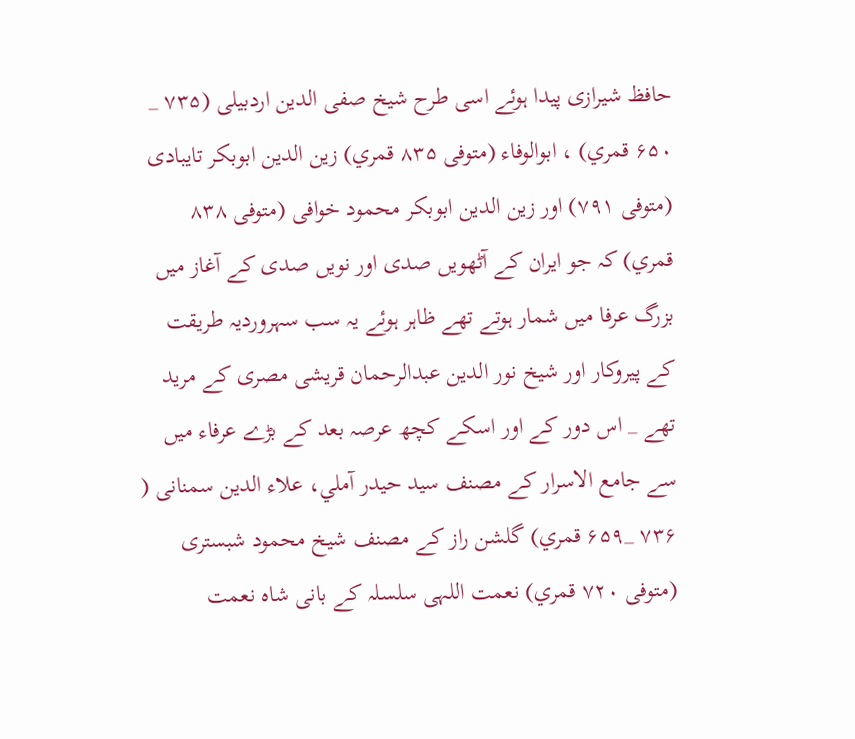حافظ شيرازى پيدا ہوئے اسى طرح شيخ صفى الدين اردبيلى (۷۳۵ _ ۶۵۰ قمري) ، ابوالوفاء (متوفى ۸۳۵ قمري) زين الدين ابوبكر تايبادى (متوفى ۷۹۱) اور زين الدين ابوبكر محمود خوافى (متوفى ۸۳۸ قمري) كہ جو ايران كے آٹھويں صدى اور نويں صدى كے آغاز ميں بزرگ عرفا ميں شمار ہوتے تھے ظاہر ہوئے يہ سب سہرورديہ طريقت كے پيروكار اور شيخ نور الدين عبدالرحمان قريشى مصرى كے مريد تھے _ اس دور كے اور اسكے كچھ عرصہ بعد كے بڑے عرفاء ميں سے جامع الاسرار كے مصنف سيد حيدر آملي، علاء الدين سمنانى ( ۷۳۶ _۶۵۹ قمري) گلشن راز كے مصنف شيخ محمود شبسترى (متوفى ۷۲۰ قمري) نعمت اللہى سلسلہ كے بانى شاہ نعمت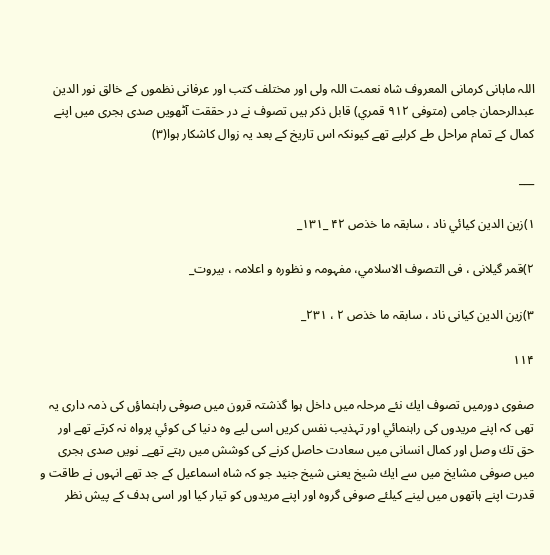اللہ ماہانى كرمانى المعروف شاہ نعمت اللہ ولى اور مختلف كتب اور عرفانى نظموں كے خالق نور الدين عبدالرحمان جامى (متوفى ۹۱۲ قمري) قابل ذكر ہيں تصوف نے در حققت آٹھويں صدى ہجرى ميں اپنے كمال كے تمام مراحل طے كرليے تھے كيونكہ اس تاريخ كے بعد يہ زوال كاشكار ہوا(۳)

___

۱)زين الدين كيائي ناد ، سابقہ ما خذص ۴۲ _۱۳۱_

۲)قمر گيلانى ، فى التصوف الاسلامي، مفہومہ و نظورہ و اعلامہ ، بيروت_

۳)زين الدين كيانى ناد ، سابقہ ما خذص ۲ ، ۲۳۱_

۱۱۴

صفوى دورميں تصوف ايك نئے مرحلہ ميں داخل ہوا گذشتہ قرون ميں صوفى راہنماؤں كى ذمہ دارى يہ تھى كہ اپنے مريدوں كى راہنمائي اور تہذيب نفس كريں اسى ليے وہ دنيا كى كوئي پرواہ نہ كرتے تھے اور حق تك وصل اور كمال انسانى ميں سعادت حاصل كرنے كى كوشش ميں رہتے تھے_ نويں صدى ہجرى ميں صوفى مشايخ ميں سے ايك شيخ يعنى شيخ جنيد جو كہ شاہ اسماعيل كے جد تھے انہوں نے طاقت و قدرت اپنے ہاتھوں ميں لينے كيلئے صوفى گروہ اور اپنے مريدوں كو تيار كيا اور اسى ہدف كے پيش نظر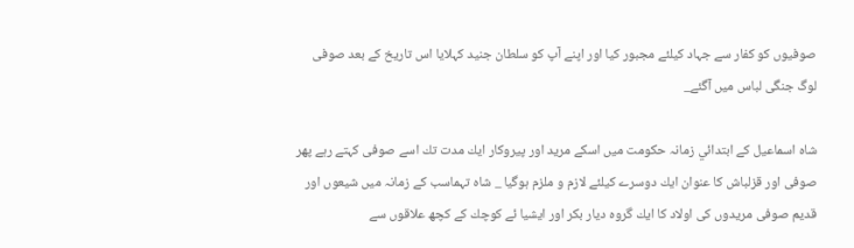صوفيوں كو كفار سے جہاد كيلئے مجبور كيا اور اپنے آپ كو سلطان جنيد كہلايا اس تاريخ كے بعد صوفى لوگ جنگى لباس ميں آگئے_

شاہ اسماعيل كے ابتدائي زمانہ حكومت ميں اسكے مريد اور پيروكار ايك مدت تك اسے صوفى كہتے رہے پھر صوفى اور قزلباش كا عنوان ايك دوسرے كيلئے لازم و ملزم ہوگيا _ شاہ تہماسب كے زمانہ ميں شيعوں اور قديم صوفى مريدوں كى اولاد كا ايك گروہ ديار بكر اور ايشيا ئے كوچك كے كچھ علاقوں سے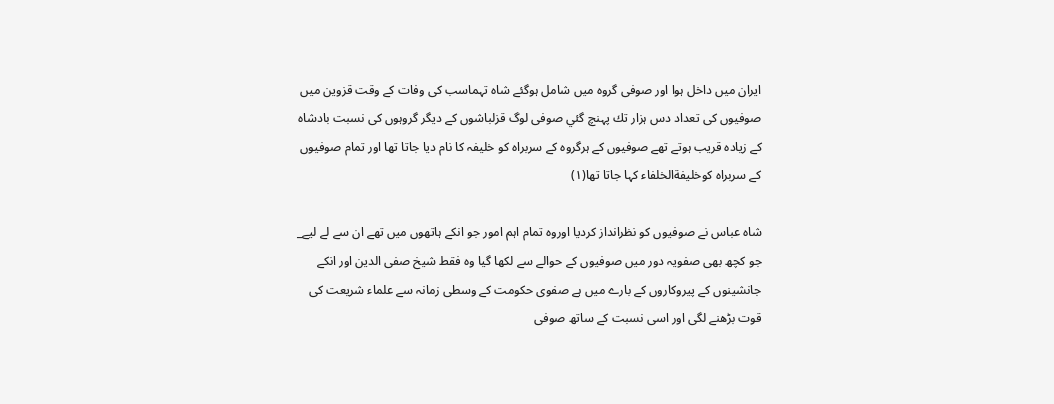ايران ميں داخل ہوا اور صوفى گروہ ميں شامل ہوگئے شاہ تہماسب كى وفات كے وقت قزوين ميں صوفيوں كى تعداد دس ہزار تك پہنچ گئي صوفى لوگ قزلباشوں كے ديگر گروہوں كى نسبت بادشاہ كے زيادہ قريب ہوتے تھے صوفيوں كے ہرگروہ كے سربراہ كو خليفہ كا نام ديا جاتا تھا اور تمام صوفيوں كے سربراہ كوخليفةالخلفاء كہا جاتا تھا(۱)

شاہ عباس نے صوفيوں كو نظرانداز كرديا اوروہ تمام اہم امور جو انكے ہاتھوں ميں تھے ان سے لے ليے_ جو كچھ بھى صفويہ دور ميں صوفيوں كے حوالے سے لكھا گيا وہ فقط شيخ صفى الدين اور انكے جانشينوں كے پيروكاروں كے بارے ميں ہے صفوى حكومت كے وسطى زمانہ سے علماء شريعت كى قوت بڑھنے لگى اور اسى نسبت كے ساتھ صوفى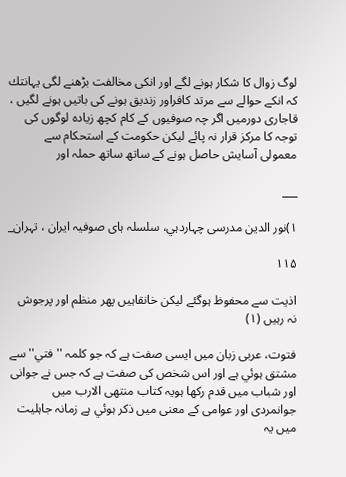لوگ زوال كا شكار ہونے لگے اور انكى مخالفت بڑھنے لگى يہانتك كہ انكے حوالے سے مرتد كافراور زنديق ہونے كى باتيں ہونے لگيں ، قاجارى دورميں اگر چہ صوفيوں كے كام كچھ زيادہ لوگوں كى توجہ كا مركز قرار نہ پائے ليكن حكومت كے استحكام سے معمولى آسايش حاصل ہونے كے ساتھ ساتھ حملہ اور

___

۱)نور الدين مدرسى چہاردہي، سلسلہ ہاى صوفيہ ايران ، تہران_

۱۱۵

اذيت سے محفوظ ہوگئے ليكن خانقاہيں پھر منظم اور پرجوش نہ رہيں (۱)

فتوت، عربى زبان ميں ايسى صفت ہے كہ جو كلمہ '' فتي'' سے مشتق ہوئي ہے اور اس شخص كى صفت ہے كہ جس نے جوانى اور شباب ميں قدم ركھا ہويہ كتاب منتھى الارب ميں جوانمردى اور عوامى كے معنى ميں ذكر ہوئي ہے زمانہ جاہليت ميں يہ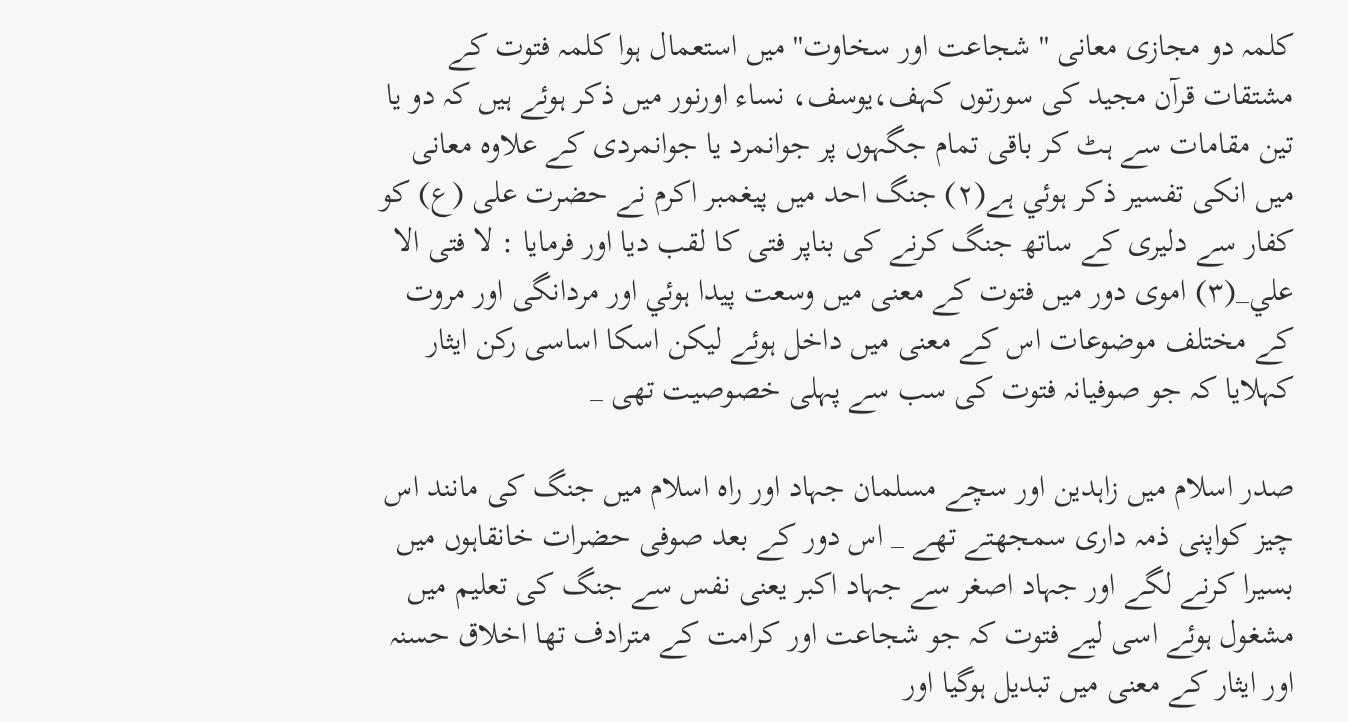كلمہ دو مجازى معانى '' شجاعت اور سخاوت'' ميں استعمال ہوا كلمہ فتوت كے مشتقات قرآن مجيد كى سورتوں كہف،يوسف، نساء اورنور ميں ذكر ہوئے ہيں كہ دو يا تين مقامات سے ہٹ كر باقى تمام جگہوں پر جوانمرد يا جوانمردى كے علاوہ معانى ميں انكى تفسير ذكر ہوئي ہے(۲) جنگ احد ميں پيغمبر اكرم نے حضرت على (ع) كو كفار سے دليرى كے ساتھ جنگ كرنے كى بناپر فتى كا لقب ديا اور فرمايا : لا فتى الا علي_(۳) اموى دور ميں فتوت كے معنى ميں وسعت پيدا ہوئي اور مردانگى اور مروت كے مختلف موضوعات اس كے معنى ميں داخل ہوئے ليكن اسكا اساسى ركن ايثار كہلايا كہ جو صوفيانہ فتوت كى سب سے پہلى خصوصيت تھى _

صدر اسلام ميں زاہدين اور سچے مسلمان جہاد اور راہ اسلام ميں جنگ كى مانند اس چيز كواپنى ذمہ دارى سمجھتے تھے _ اس دور كے بعد صوفى حضرات خانقاہوں ميں بسيرا كرنے لگے اور جہاد اصغر سے جہاد اكبر يعنى نفس سے جنگ كى تعليم ميں مشغول ہوئے اسى ليے فتوت كہ جو شجاعت اور كرامت كے مترادف تھا اخلاق حسنہ اور ايثار كے معنى ميں تبديل ہوگيا اور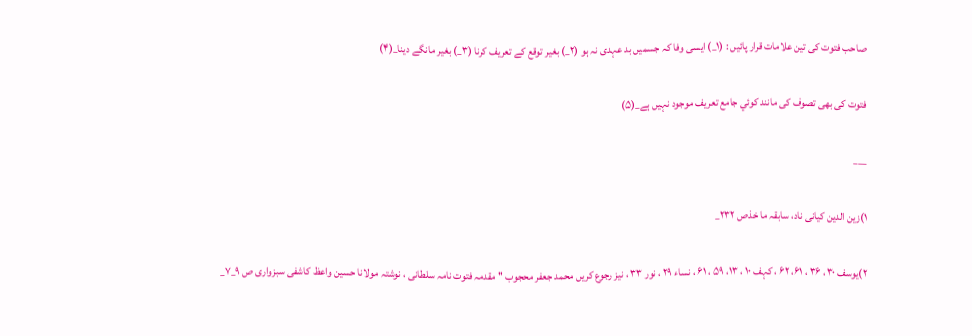صاحب فتوت كى تين علامات قرار پائيں : (۱_) ايسى وفا كہ جسميں بد عہدى نہ ہو (۲_) بغير توقع كے تعريف كرنا (۳_) بغير مانگے دينا_(۴)

فتوت كى بھى تصوف كى مانند كوئي جامع تعريف موجود نہيں ہے_(۵)

___

۱)زين الدين كيانى ناد، سابقہ ما خذص ۲۳۲_

۲)يوسف ۳۰ ، ۳۶ ، ۶۱، ۶۲ ، كہف ۱۰ ، ۱۳، ۵۹ ، ۶۱ ، نساء ۲۹ ، نور ۳۳ ، نيز رجوع كريں محمد جعفر محجوب '' مقدمہ فتوت نامہ سلطانى ، نوشتہ مولانا حسين واعظ كاشفى سبزوارى ص ۹_۷_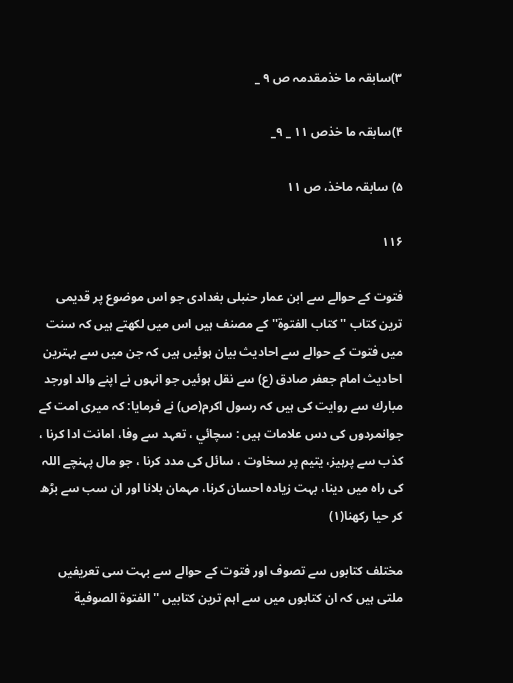۳)سابقہ ما خذمقدمہ ص ۹ _

۴)سابقہ ما خذص ۱۱ _ ۹_

۵) سابقہ ماخذ، ص ۱۱

۱۱۶

فتوت كے حوالے سے ابن عمار حنبلى بغدادى جو اس موضوع پر قديمى ترين كتاب '' كتاب الفتوة'' كے مصنف ہيں اس ميں لكھتے ہيں كہ سنت ميں فتوت كے حوالے سے احاديث بيان ہوئيں ہيں كہ جن ميں سے بہترين احاديث امام جعفر صادق (ع) سے نقل ہوئيں جو انہوں نے اپنے والد اورجد مبارك سے روايت كى ہيں كہ رسول اكرم(ص) نے فرمايا: كہ ميرى امت كے جوانمردوں كى دس علامات ہيں : سچائي ، تعہد سے وفا، امانت ادا كرنا ، كذب سے پرہيز، يتيم پر سخاوت ، سائل كى مدد كرنا ، جو مال پہنچے اللہ كى راہ ميں دينا، بہت زيادہ احسان كرنا، مہمان بلانا اور ان سب سے بڑھ كر حيا ركھنا(۱)

مختلف كتابوں سے تصوف اور فتوت كے حوالے سے بہت سى تعريفيں ملتى ہيں كہ ان كتابوں ميں سے اہم ترين كتابيں '' الفتوة الصوفية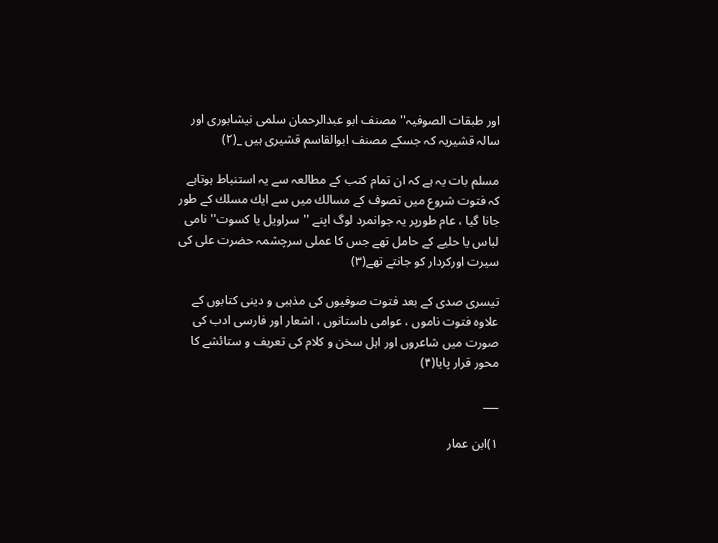اور طبقات الصوفيہ'' مصنف ابو عبدالرحمان سلمى نيشابورى اور سالہ قشيريہ كہ جسكے مصنف ابوالقاسم قشيرى ہيں _(۲)

مسلم بات يہ ہے كہ ان تمام كتب كے مطالعہ سے يہ استنباط ہوتاہے كہ فتوت شروع ميں تصوف كے مسالك ميں سے ايك مسلك كے طور جانا گيا ، عام طورپر يہ جوانمرد لوگ اپنے ''سراويل يا كسوت'' نامى لباس يا حليے كے حامل تھے جس كا عملى سرچشمہ حضرت على كى سيرت اوركردار كو جانتے تھے(۳)

تيسرى صدى كے بعد فتوت صوفيوں كى مذہبى و دينى كتابوں كے علاوہ فتوت ناموں ، عوامى داستانوں ، اشعار اور فارسى ادب كى صورت ميں شاعروں اور اہل سخن و كلام كى تعريف و ستائشے كا محور قرار پايا(۴)

___

۱)ابن عمار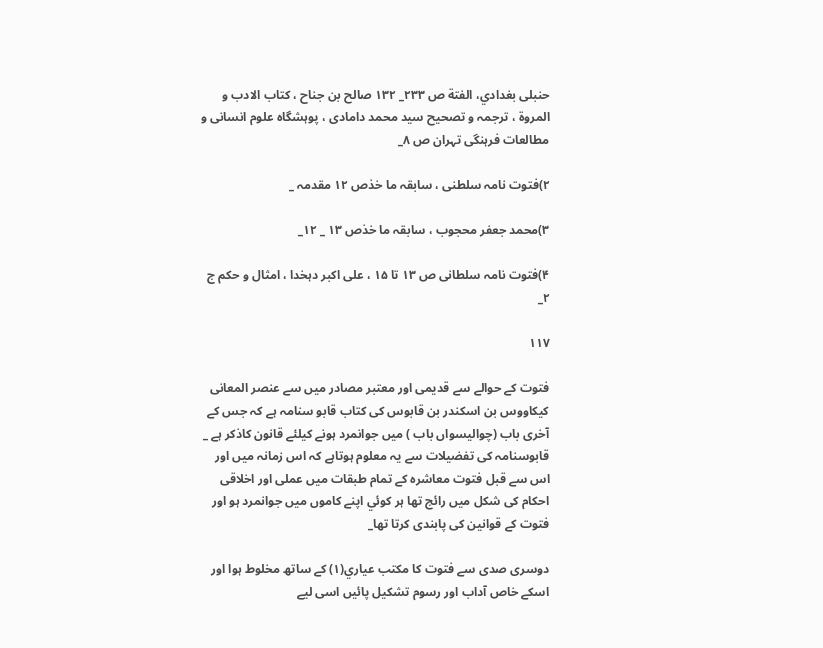حنبلى بغدادي، الفتة ص ۲۳۳_ ۱۳۲ صالح بن جناح ، كتاب الادب و المروة ، ترجمہ و تصحيح سيد محمد دامادى ، پوہشگاہ علوم انسانى و مطالعات فرہنگى تہران ص ۸_

۲)فتوت نامہ سلطنى ، سابقہ ما خذص ۱۲ مقدمہ _

۳)محمد جعفر محجوب ، سابقہ ما خذص ۱۳ _ ۱۲_

۴)فتوت نامہ سلطانى ص ۱۳ تا ۱۵ ، على اكبر دہخدا ، امثال و حكم ج ۲_

۱۱۷

فتوت كے حوالے سے قديمى اور معتبر مصادر ميں سے عنصر المعانى كيكاووس بن اسكندر بن قابوس كى كتاب قابو سنامہ ہے كہ جس كے آخرى باب (چواليسواں باب ) ميں جوانمرد ہونے كيلئے قانون كاذكر ہے _ قابوسنامہ كى تفضيلات سے يہ معلوم ہوتاہے كہ اس زمانہ ميں اور اس سے قبل فتوت معاشرہ كے تمام طبقات ميں عملى اور اخلاقى احكام كى شكل ميں رائج تھا ہر كوئي اپنے كاموں ميں جوانمرد ہو اور فتوت كے قوانين كى پابندى كرتا تھا_

دوسرى صدى سے فتوت كا مكتب عياري(۱) كے ساتھ مخلوط ہوا اور اسكے خاص آداب اور رسوم تشكيل پائيں اسى ليے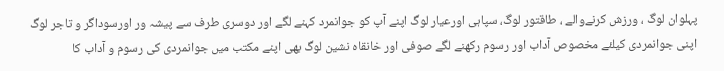پہلوان لوگ ، ورزش كرنےوالے ، طاقتور لوگ، سپاہى اورعيار لوگ اپنے آپ كو جوانمرد كہنے لگے اور دوسرى طرف سے پيشہ ور اورسوداگر و تاجر لوگ اپنى جوانمردى كيلئے مخصوص آداب اور رسوم ركھنے لگے صوفى اور خانقاہ نشين لوگ بھى اپنے مكتب ميں جوانمردى كى رسوم و آداب كا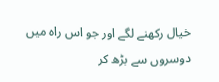خيال ركھنے لگے اور جو اس راہ ميں دوسروں سے بڑھ كر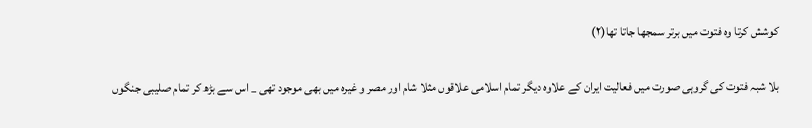كوشش كرتا وہ فتوت ميں برتر سمجھا جاتا تھا(۲)

بلا شبہ فتوت كى گروہى صورت ميں فعاليت ايران كے علاوہ ديگر تمام اسلامى علاقوں مثلا شام اور مصر و غيرہ ميں بھى موجود تھى _ اس سے بڑھ كر تمام صليبى جنگوں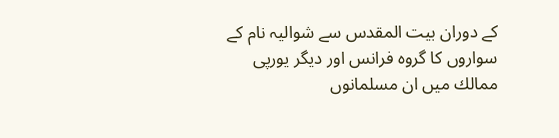كے دوران بيت المقدس سے شواليہ نام كے سواروں كا گروہ فرانس اور ديگر يورپى ممالك ميں ان مسلمانوں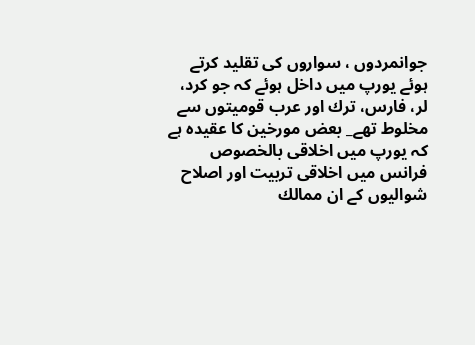جوانمردوں ، سواروں كى تقليد كرتے ہوئے يورپ ميں داخل ہوئے كہ جو كرد، لر، فارس، ترك اور عرب قوميتوں سے مخلوط تھے_ بعض مورخين كا عقيدہ ہے كہ يورپ ميں اخلاقى بالخصوص فرانس ميں اخلاقى تربيت اور اصلاح شواليوں كے ان ممالك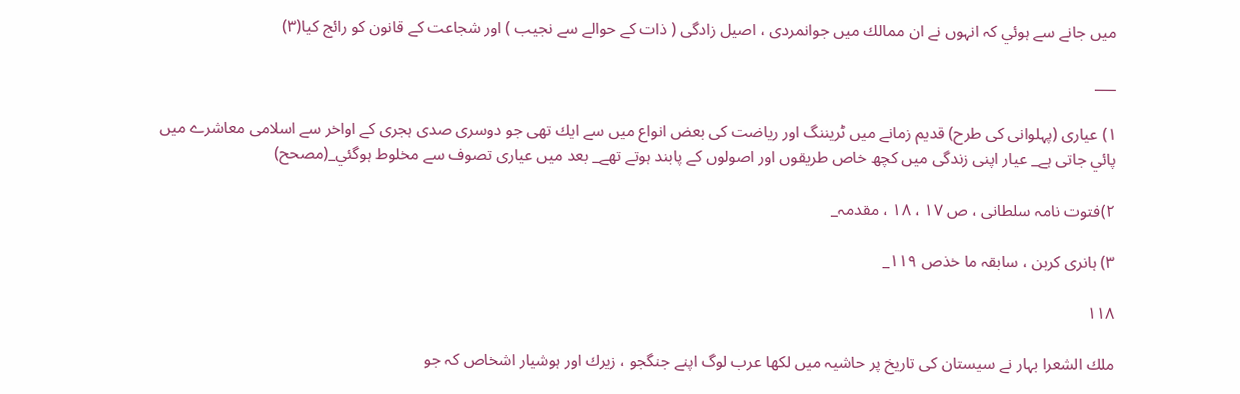ميں جانے سے ہوئي كہ انہوں نے ان ممالك ميں جوانمردى ، اصيل زادگى ( ذات كے حوالے سے نجيب ) اور شجاعت كے قانون كو رائج كيا(۳)

___

۱) عيارى (پہلوانى كى طرح) قديم زمانے ميں ٹريننگ اور رياضت كى بعض انواع ميں سے ايك تھى جو دوسرى صدى ہجرى كے اواخر سے اسلامى معاشرے ميں پائي جاتى ہے_ عيار اپنى زندگى ميں كچھ خاص طريقوں اور اصولوں كے پابند ہوتے تھے_ بعد ميں عيارى تصوف سے مخلوط ہوگئي_(مصحح)

۲)فتوت نامہ سلطانى ، ص ۱۷ ، ۱۸ ، مقدمہ_

۳) ہانرى كربن ، سابقہ ما خذص ۱۱۹_

۱۱۸

ملك الشعرا بہار نے سيستان كى تاريخ پر حاشيہ ميں لكھا عرب لوگ اپنے جنگجو ، زيرك اور ہوشيار اشخاص كہ جو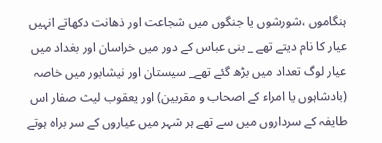ہنگاموں ،شورشوں يا جنگوں ميں شجاعت اور ذھانت دكھاتے انہيں عيار كا نام ديتے تھے _ بنى عباس كے دور ميں خراسان اور بغداد ميں عيار لوگ تعداد ميں بڑھ گئے تھے_ سيستان اور نيشابور ميں خاصہ (بادشاہوں يا امراء كے اصحاب و مقربين) اور يعقوب ليث صفار اس طايفہ كے سرداروں ميں سے تھے ہر شہر ميں عياروں كے سر براہ ہوتے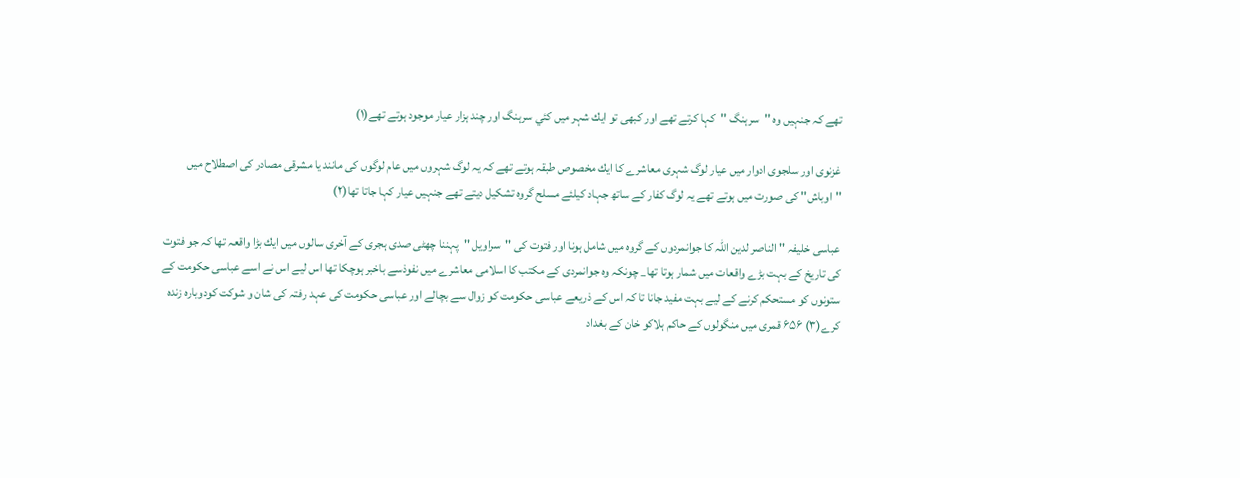تھے كہ جنہيں وہ ''سرہنگ ''كہا كرتے تھے اور كبھى تو ايك شہر ميں كئي سرہنگ اور چند ہزار عيار موجود ہوتے تھے(۱)

غزنوى اور سلجوى ادوار ميں عيار لوگ شہرى معاشرے كا ايك مخصوص طبقہ ہوتے تھے كہ يہ لوگ شہروں ميں عام لوگوں كى مانند يا مشرقى مصادر كى اصطلاح ميں ''اوباش'' كى صورت ميں ہوتے تھے يہ لوگ كفار كے ساتھ جہاد كيلئے مسلح گروہ تشكيل ديتے تھے جنہيں عيار كہا جاتا تھا(۲)

عباسى خليفہ '' الناصر لدين اللہ كا جوانمردوں كے گروہ ميں شامل ہونا اور فتوت كى ''سراويل ''پہننا چھٹى صدى ہجرى كے آخرى سالوں ميں ايك بڑا واقعہ تھا كہ جو فتوت كى تاريخ كے بہت بڑے واقعات ميں شمار ہوتا تھا_ چونكہ وہ جوانمردى كے مكتب كا اسلامى معاشرے ميں نفوذسے باخبر ہوچكا تھا اس ليے اس نے اسے عباسى حكومت كے ستونوں كو مستحكم كرنے كے ليے بہت مفيد جانا تا كہ اس كے ذريعے عباسى حكومت كو زوال سے بچالے اور عباسى حكومت كى عہد رفتہ كى شان و شوكت كودوبارہ زندہ كرے(۳) ۶۵۶ قمرى ميں منگولوں كے حاكم ہلاكو خان كے بغداد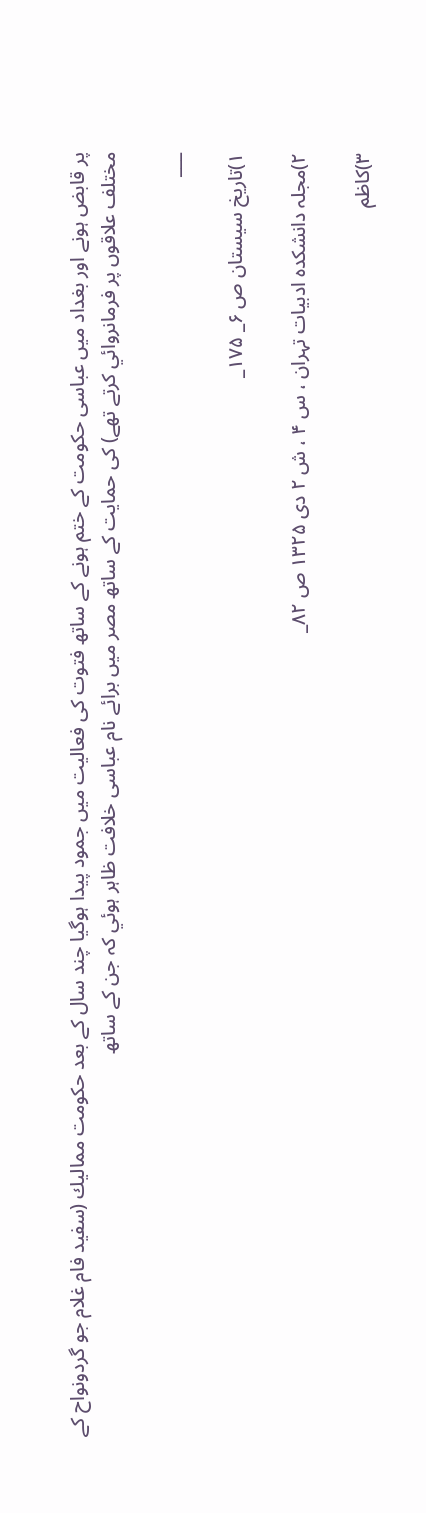پر قابض ہونے اور بغداد ميں عباسى حكومت كے ختم ہونے كے ساتھ فتوت كى فعاليت ميں جمود پيدا ہوگيا چند سال كے بعد حكومت مماليك (سفيد فام غلام جو گردونواح كے مختلف علاقوں پر فرمانروائي كرتے تھے) كى حمايت كے ساتھ مصر ميں برائے نام عباسى خلافت ظاہر ہوئي كہ جن كے ساتھ

___

۱)تاريخ سيستان ص ۶_ ۱۷۵_

۲)مجلہ دانشكدہ ادبيات تہران ، س ۴ ، ش ۲ دى ۱۳۲۵ ص ۸۲_

۳)كاظم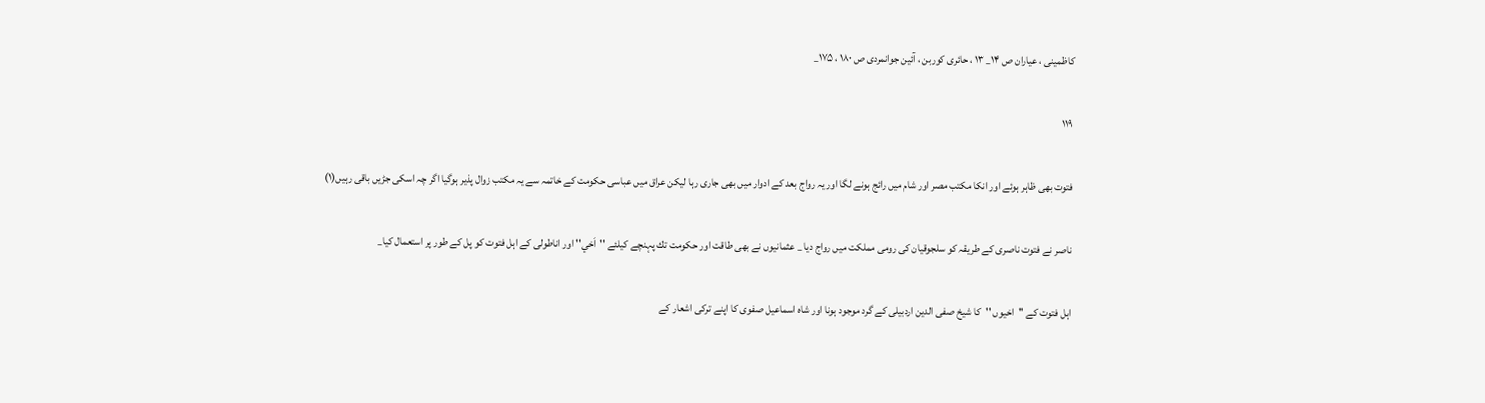كاظمينى ، عياران ص ۱۴_ ۱۳ ، حائرى كوربن ، آئين جوانمردى ص ۱۸۰ ، ۱۷۵_

۱۱۹

فتوت بھى ظاہر ہوئے اور انكا مكتب مصر اور شام ميں رائج ہونے لگا اور يہ رواج بعد كے ادوار ميں بھى جارى رہا ليكن عراق ميں عباسى حكومت كے خاتمہ سے يہ مكتب زوال پذير ہوگيا اگر چہ اسكى جڑيں باقى رہيں(۱)

ناصر نے فتوت ناصرى كے طريقہ كو سلجوقيان كى رومى مملكت ميں رواج ديا _ عثمانيوں نے بھى طاقت اور حكومت تك پہنچے كيلئے ''اَخي'' اور اناطولى كے اہل فتوت كو پل كے طور پر استعمال كيا_

اہل فتوت كے ''اخيوں ''كا شيخ صفى الدين اردبيلى كے گرد موجود ہونا اور شاہ اسماعيل صفوى كا اپنے تركى اشعار كے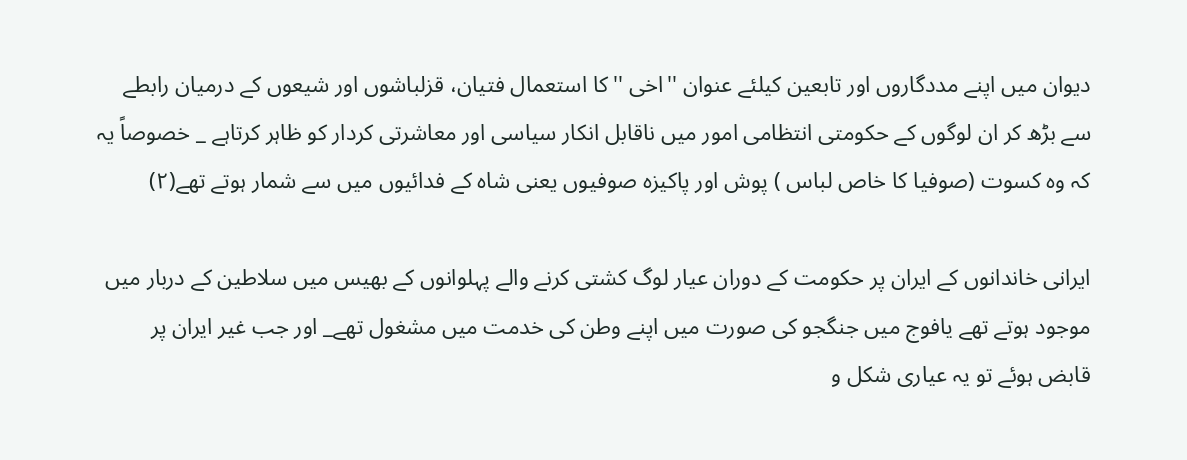ديوان ميں اپنے مددگاروں اور تابعين كيلئے عنوان ''اخى ''كا استعمال فتيان، قزلباشوں اور شيعوں كے درميان رابطے سے بڑھ كر ان لوگوں كے حكومتى انتظامى امور ميں ناقابل انكار سياسى اور معاشرتى كردار كو ظاہر كرتاہے _ خصوصاً يہ كہ وہ كسوت (صوفيا كا خاص لباس ) پوش اور پاكيزہ صوفيوں يعنى شاہ كے فدائيوں ميں سے شمار ہوتے تھے(۲)

ايرانى خاندانوں كے ايران پر حكومت كے دوران عيار لوگ كشتى كرنے والے پہلوانوں كے بھيس ميں سلاطين كے دربار ميں موجود ہوتے تھے يافوج ميں جنگجو كى صورت ميں اپنے وطن كى خدمت ميں مشغول تھے_ اور جب غير ايران پر قابض ہوئے تو يہ عيارى شكل و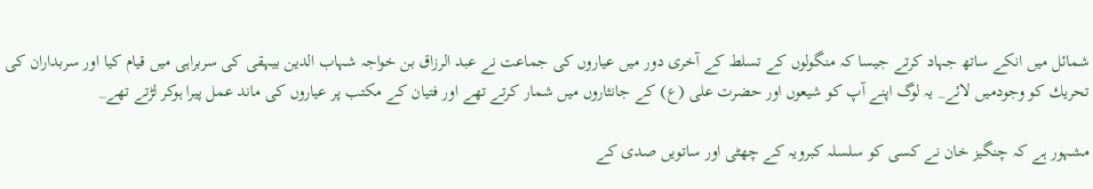شمائل ميں انكے ساتھ جہاد كرتے جيسا كہ منگولوں كے تسلط كے آخرى دور ميں عياروں كى جماعت نے عبد الرزاق بن خواجہ شہاب الدين بيہقى كى سربراہى ميں قيام كيا اور سربداران كى تحريك كو وجودميں لائے_ يہ لوگ اپنے آپ كو شيعوں اور حضرت على (ع) كے جانثاروں ميں شمار كرتے تھے اور فتيان كے مكتب پر عياروں كى ماند عمل پيرا ہوكر لڑتے تھے_

مشہور ہے كہ چنگيز خان نے كسى كو سلسلہ كبرويہ كے چھٹى اور ساتويں صدى كے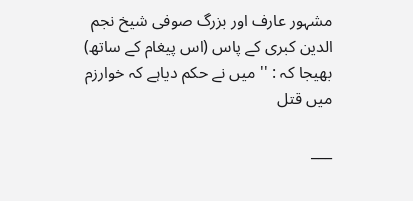مشہور عارف اور بزرگ صوفى شيخ نجم الدين كبرى كے پاس (اس پيغام كے ساتھ) بھيجا كہ : '' ميں نے حكم دياہے كہ خوارزم ميں قتل

___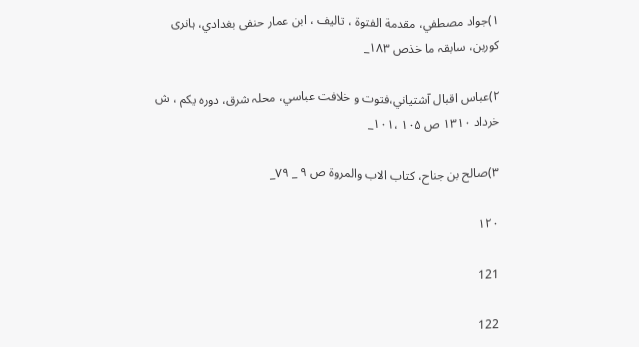۱)جواد مصطفي، مقدمة الفتوة ، تاليف ، ابن عمار حنفى بغدادي، ہانرى كوربن، سابقہ ما خذص ۱۸۳_

۲)عباس اقبال آشتياني،فتوت و خلافت عباسي، محلہ شرق، دورہ يكم ، ش خرداد ۱۳۱۰ ص ۱۰۵ ،۱۰۱_

۳)صالح بن جناح، كتاب الاب والمروة ص ۹ _ ۷۹_

۱۲۰

121

122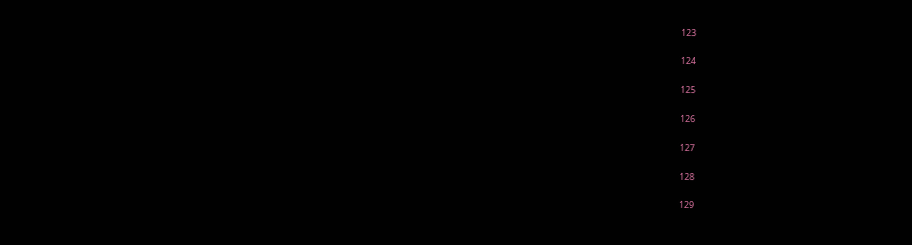123

124

125

126

127

128

129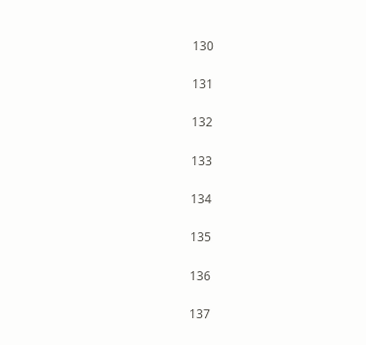130

131

132

133

134

135

136

137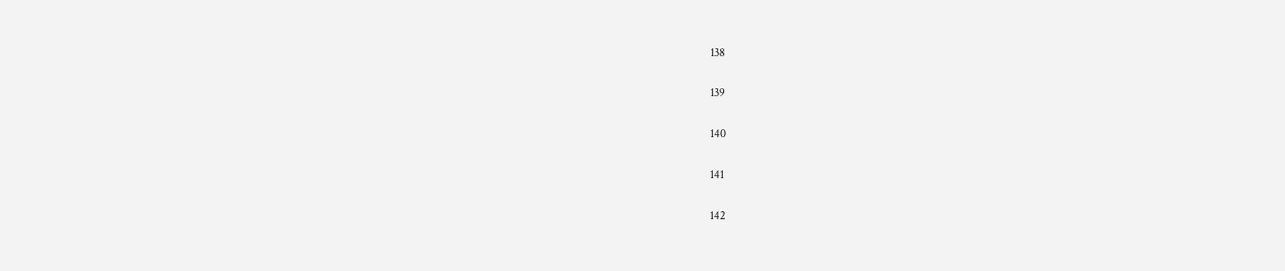138

139

140

141

142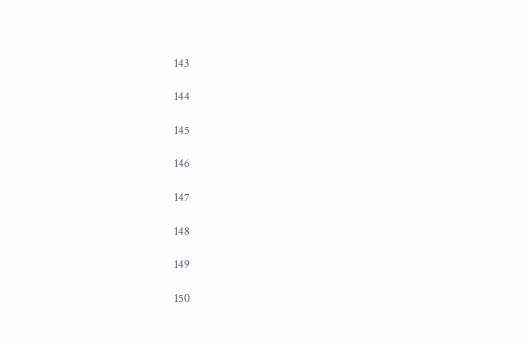143

144

145

146

147

148

149

150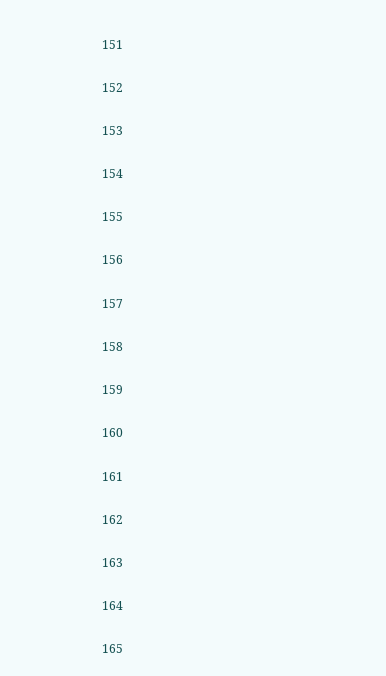151

152

153

154

155

156

157

158

159

160

161

162

163

164

165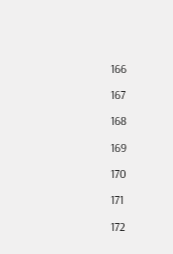166

167

168

169

170

171

172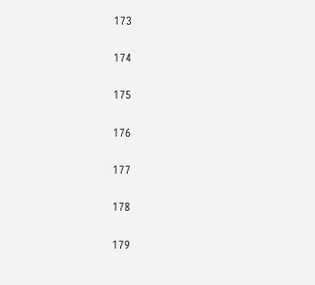173

174

175

176

177

178

179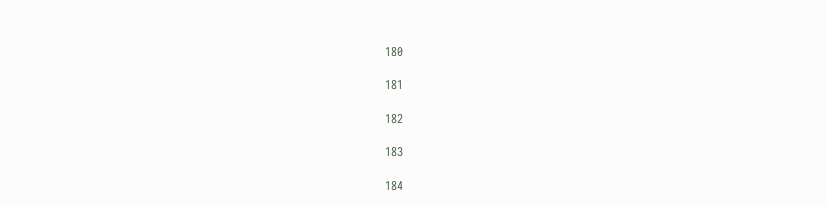180

181

182

183

184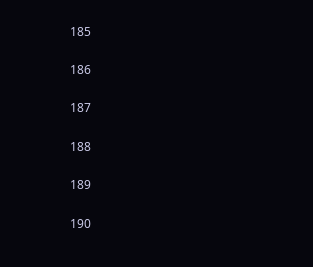185

186

187

188

189

190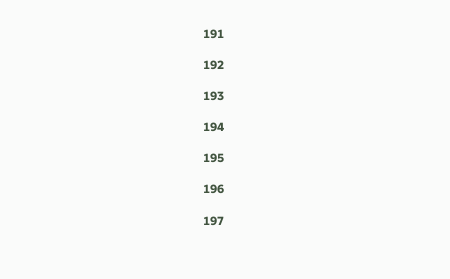191

192

193

194

195

196

197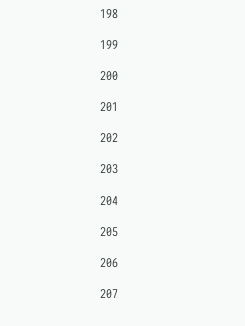198

199

200

201

202

203

204

205

206

207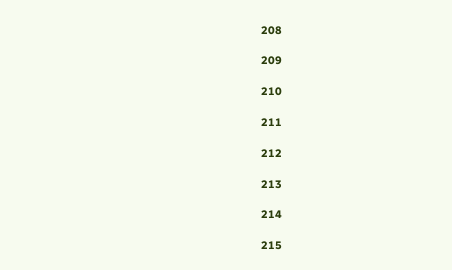208

209

210

211

212

213

214

215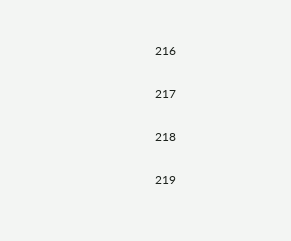216

217

218

219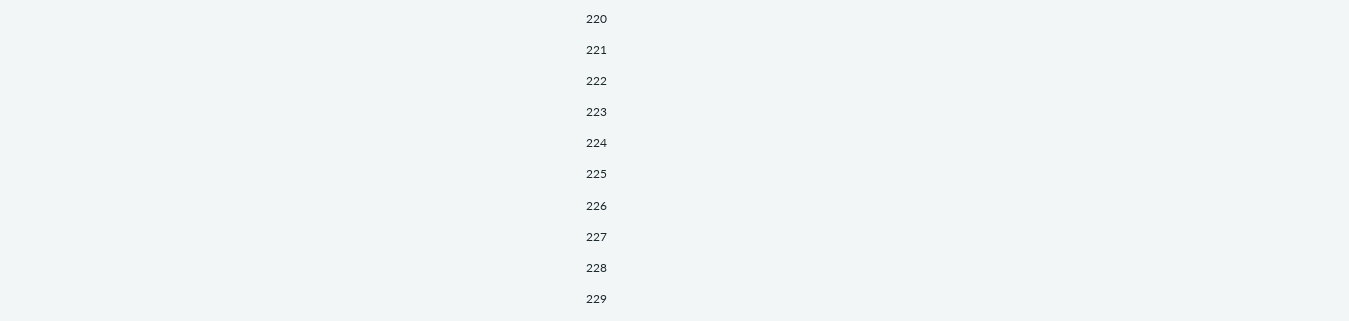220

221

222

223

224

225

226

227

228

229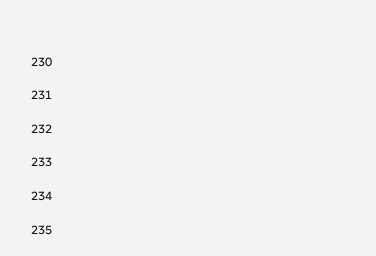230

231

232

233

234

235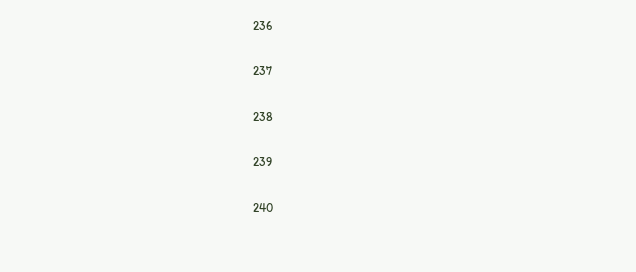236

237

238

239

240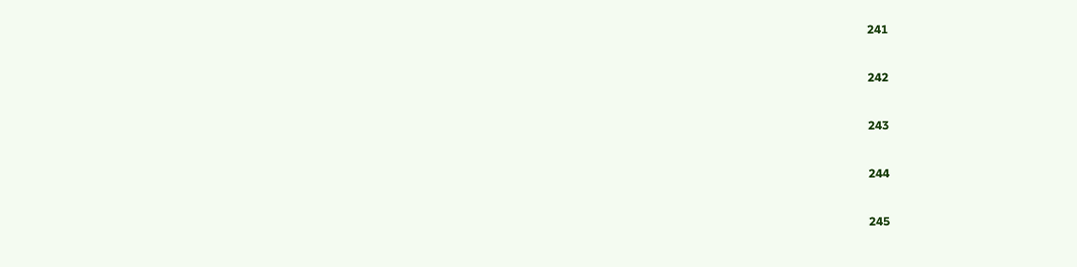241

242

243

244

245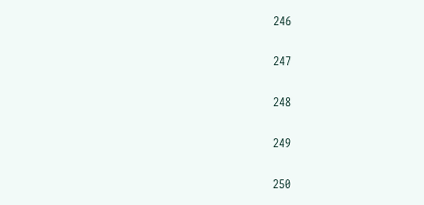246

247

248

249

250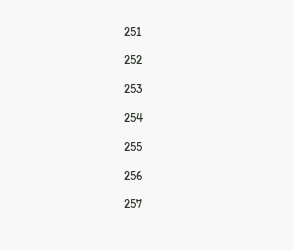251

252

253

254

255

256

257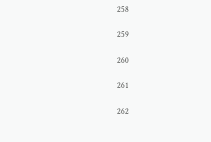258

259

260

261

262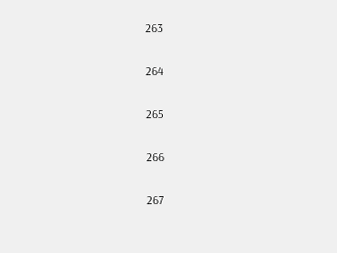263

264

265

266

267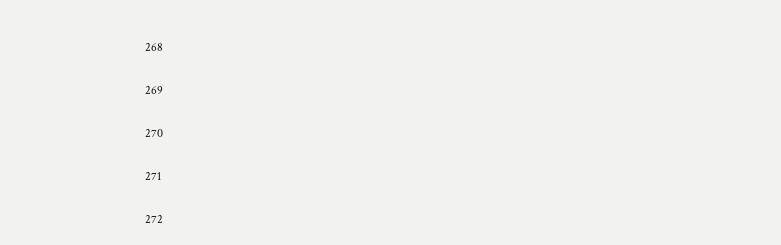268

269

270

271

272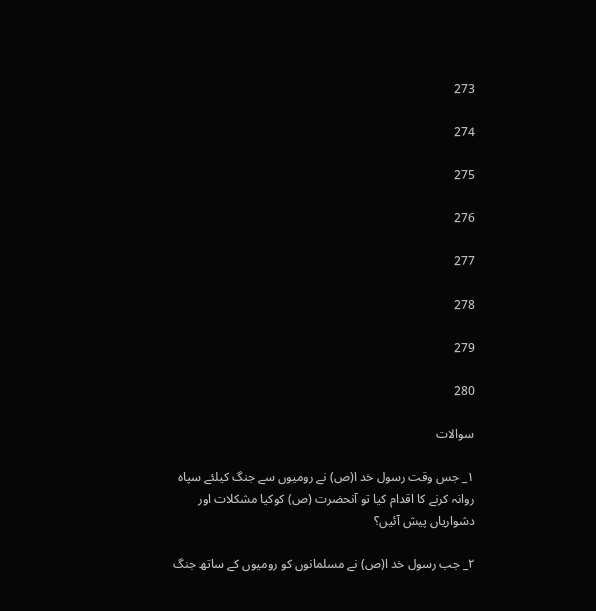273

274

275

276

277

278

279

280

سوالات

۱_ جس وقت رسول خد ا(ص) نے روميوں سے جنگ كيلئے سپاہ روانہ كرنے كا اقدام كيا تو آنحضرت (ص) كوكيا مشكلات اور دشوارياں پيش آئيں؟

۲_ جب رسول خد ا(ص) نے مسلمانوں كو روميوں كے ساتھ جنگ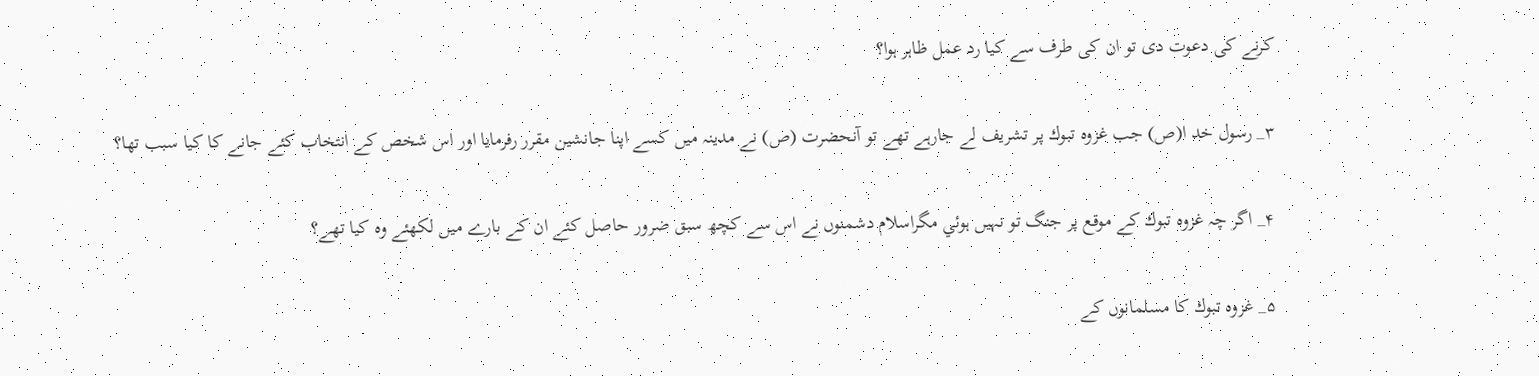كرنے كى دعوت دى تو ان كى طرف سے كيا رد عمل ظاہر ہوا؟

۳_ رسول خد ا(ص) جب غزوہ تبوك پر تشريف لے جارہے تھے تو آنحضرت (ص) نے مدينہ ميں كسے اپنا جانشين مقرر رفرمايا اور اس شخص كے انتخاب كئے جانے كا كيا سبب تھا؟

۴_ اگر چہ غزوہ تبوك كے موقع پر جنگ تو نہيں ہوئي مگراسلام دشمنوں نے اس سے كچھ سبق ضرور حاصل كئے ان كے بارے ميں لكھئے وہ كيا تھے؟

۵_ غزوہ تبوك كا مسلمانوں كے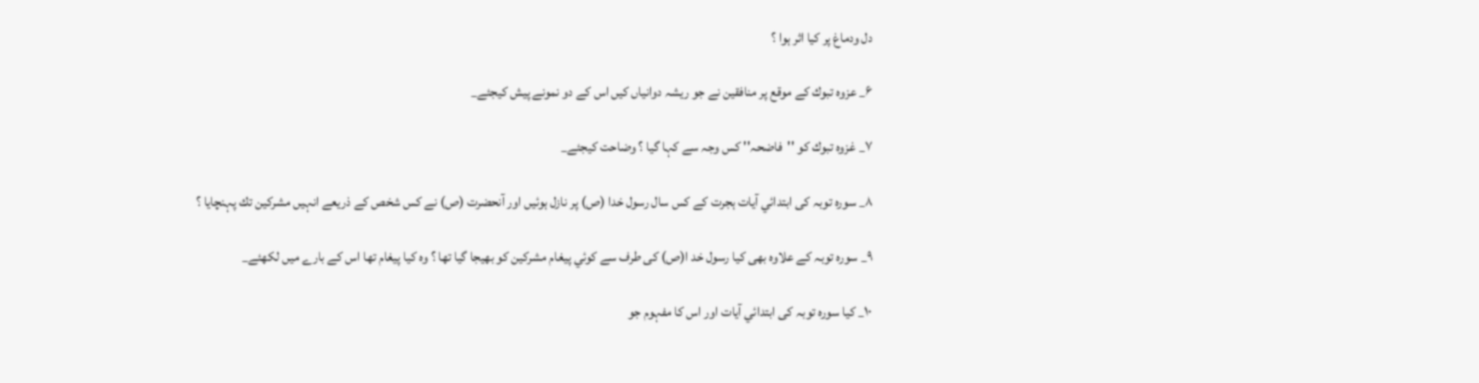دل ودماغ پر كيا اثر ہوا ؟

۶_ عزوہ تبوك كے موقع پر منافقين نے جو ريشہ دوانياں كيں اس كے دو نمونے پيش كيجئے_

۷_ غزوہ تبوك كو ''فاضحہ'' كس وجہ سے كہا گيا ؟ وضاحت كيجئے_

۸_ سورہ توبہ كى ابتدائي آيات ہجرت كے كس سال رسول خدا (ص) پر نازل ہوئيں اور آنحضرت (ص) نے كس شخص كے ذريعے انہيں مشركين تك پہنچايا ؟

۹_ سورہ توبہ كے علاوہ بھى كيا رسول خد ا(ص) كى طرف سے كوئي پيغام مشركين كو بھيجا گيا تھا ؟ وہ كيا پيغام تھا اس كے بارے ميں لكھئے_

۱۰_ كيا سورہ توبہ كى ابتدائي آيات اور اس كا مفہوم جو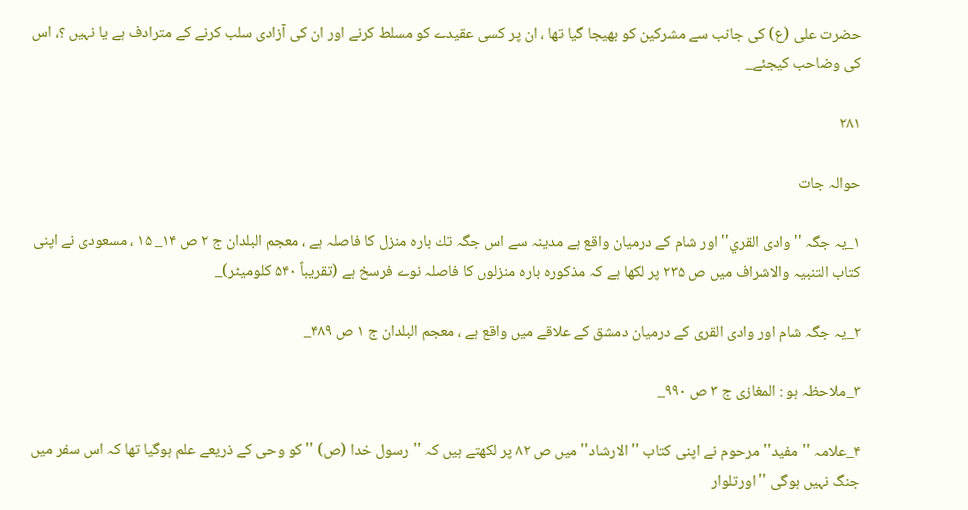حضرت على (ع) كى جانب سے مشركين كو بھيجا گيا تھا ، ان پر كسى عقيدے كو مسلط كرنے اور ان كى آزادى سلب كرنے كے مترادف ہے يا نہيں ؟، اس كى وضاحب كيجئے_

۲۸۱

حوالہ جات

۱_يہ جگہ ''وادى القري'' اور شام كے درميان واقع ہے مدينہ سے اس جگہ تك بارہ منزل كا فاصلہ ہے ، معجم البلدان ج ۲ ص ۱۴_ ۱۵ ، مسعودى نے اپنى كتاب التنبيہ والاشراف ميں ص ۲۳۵ پر لكھا ہے كہ مذكورہ بارہ منزلوں كا فاصلہ نوے فرسخ ہے (تقريباً ۵۴۰ كلوميٹر)_

۲_يہ جگہ شام اور وادى القرى كے درميان دمشق كے علاقے ميں واقع ہے ، معجم البلدان ج ۱ ص ۴۸۹_

۳_ملاحظہ ہو : المغازى ج ۳ ص ۹۹۰_

۴_علامہ ''مفيد'' مرحوم نے اپنى كتاب ''الارشاد'' ميں ص ۸۲ پر لكھتے ہيں كہ ''رسول خدا (ص) '' كو وحى كے ذريعے علم ہوگيا تھا كہ اس سفر ميں جنگ نہيں ہوگى ''اورتلوار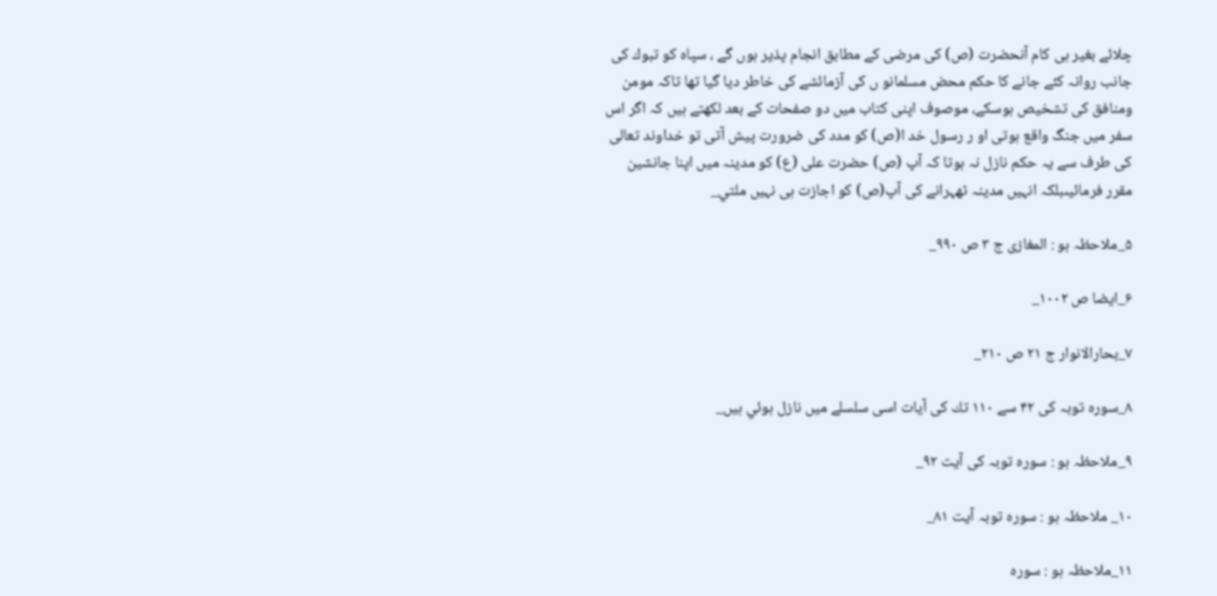چلائے بغير ہى كام آنحضرت (ص) كى مرضى كے مطابق انجام پذير ہوں گے ، سپاہ كو تبوك كى جانب روانہ كئے جانے كا حكم محض مسلمانو ں كى آزمائشے كى خاطر ديا گيا تھا تاكہ مومن ومنافق كى تشخيص ہوسكے، موصوف اپنى كتاب ميں دو صفحات كے بعد لكھتے ہيں كہ اگر اس سفر ميں جنگ واقع ہوتى او ر رسول خد ا(ص) كو مدد كى ضرورت پيش آتى تو خداوند تعالى كى طرف سے يہ حكم نازل نہ ہوتا كہ آپ (ص) حضرت على (ع) كو مدينہ ميں اپنا جانشين مقرر فرمائيںبلكہ انہيں مدينہ ٹھہرانے كى آپ(ص) كو اجازت ہى نہيں ملتي_

۵_ملاحظہ ہو : المغازى ج ۳ ص ۹۹۰_

۶_ايضا ص ۱۰۰۲_

۷_بحارالانوار ج ۲۱ ص ۲۱۰_

۸_سورہ توبہ كى ۴۲ سے ۱۱۰ تك كى آيات اسى سلسلے ميں نازل ہوئي ہيں_

۹_ملاحظہ ہو : سورہ توبہ كى آيت ۹۲_

۱۰_ ملاحظہ ہو : سورہ توبہ آيت ۸۱_

۱۱_ملاحظہ ہو : سورہ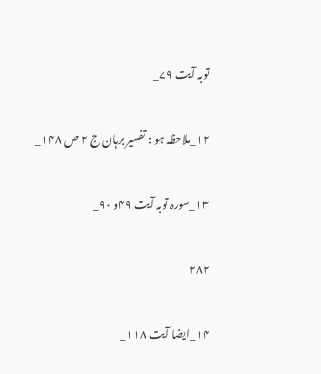توبہ آيت ۷۹_

۱۲_ملاحظہ ہو : تفسير برہان ج ۲ ص ۱۴۸_

۱۳_سورہ توبہ آيت ۴۹و ۹۰_

۲۸۲

۱۴_ايضا آيت ۱۱۸_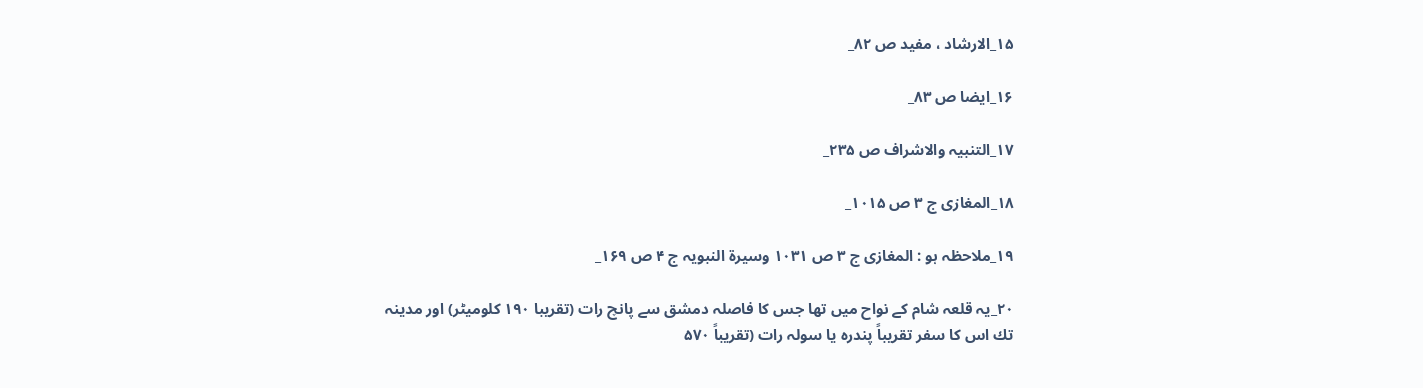۱۵_الارشاد ، مفيد ص ۸۲_

۱۶_ايضا ص ۸۳_

۱۷_التنبيہ والاشراف ص ۲۳۵_

۱۸_المغازى ج ۳ ص ۱۰۱۵_

۱۹_ملاحظہ ہو : المغازى ج ۳ ص ۱۰۳۱ وسيرة النبويہ ج ۴ ص ۱۶۹_

۲۰_يہ قلعہ شام كے نواح ميں تھا جس كا فاصلہ دمشق سے پانچ رات (تقريبا ۱۹۰ كلوميٹر) اور مدينہ تك اس كا سفر تقريباً پندرہ يا سولہ رات (تقريباً ۵۷۰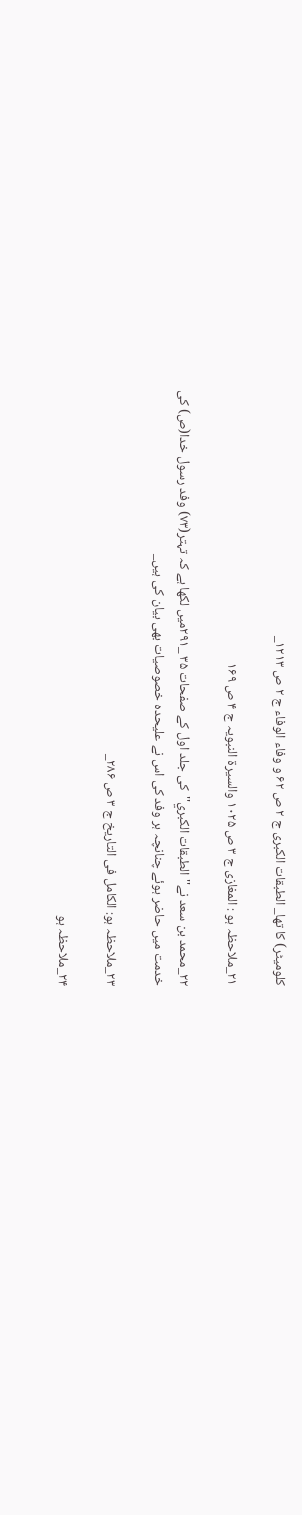كلوميٹر) كا تھا_ الطبقات الكبرى ج ۲ ص ۶۲ و وفاء الوفاء ج ۲ ص ۱۲۱۳_

۲۱_ملاحظہ ہو : المغازى ج ۳ ص ۱۰۲۵ والسيرة النبويہ ج ۴ ص ۱۶۹

۲۲_محمد بن سعد نے''الطبقات الكبري''كى جلد اول كے صفحات ۳۵ _۲۹۱ميں لكھا ہے كہ تہتر(۷۳) وفد رسول خدا(ص) كى خدمت ميں حاضر ہوئے چنانچہ ہر وفد كى اس نے عليحدہ خصوصيات بھى بيان كى ہيں_

۲۳_ملاحظہ ہو: الكامل فى التاريخ ج ۳ ص ۲۸۶_

۲۴_ملاحظہ ہو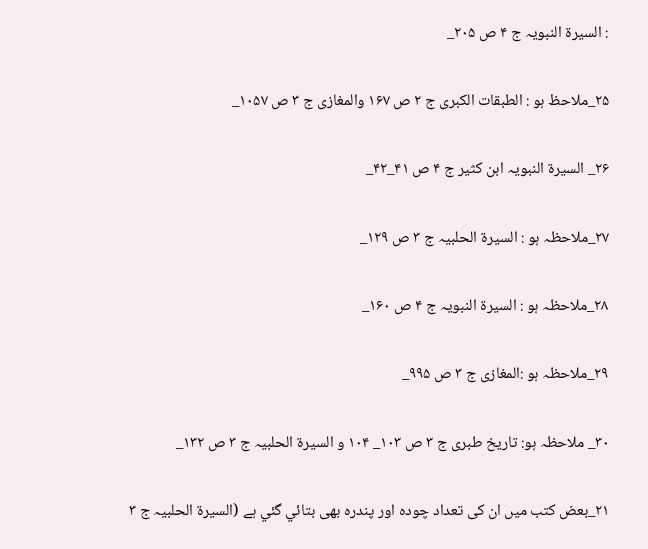: السيرة النبويہ ج ۴ ص ۲۰۵_

۲۵_ملاحظ ہو : الطبقات الكبرى ج ۲ ص ۱۶۷ والمغازى ج ۳ ص ۱۰۵۷_

۲۶_ السيرة النبويہ ابن كثير ج ۴ ص ۴۱_۴۲_

۲۷_ملاحظہ ہو : السيرة الحلبيہ ج ۳ ص ۱۲۹_

۲۸_ملاحظہ ہو : السيرة النبويہ ج ۴ ص ۱۶۰_

۲۹_ملاحظہ ہو :المغازى ج ۳ ص ۹۹۵_

۳۰_ ملاحظہ ہو: تاريخ طبرى ج ۳ ص ۱۰۳_ ۱۰۴ و السيرة الحلبيہ ج ۳ ص ۱۳۲_

۲۱_بعض كتب ميں ان كى تعداد چودہ اور پندرہ بھى بتائي گئي ہے (السيرة الحلبيہ ج ۳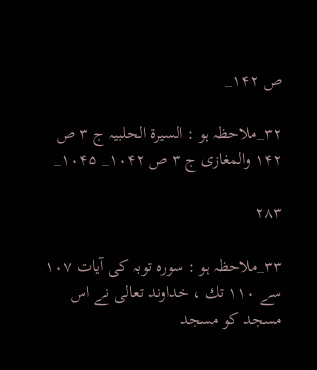ص ۱۴۲_

۳۲_ملاحظہ ہو : السيرة الحلبيہ ج ۳ ص ۱۴۲ والمغازى ج ۳ ص ۱۰۴۲_ ۱۰۴۵_

۲۸۳

۳۳_ملاحظہ ہو : سورہ توبہ كى آيات ۱۰۷ سے ۱۱۰ تك ، خداوند تعالى نے اس مسجد كو مسجد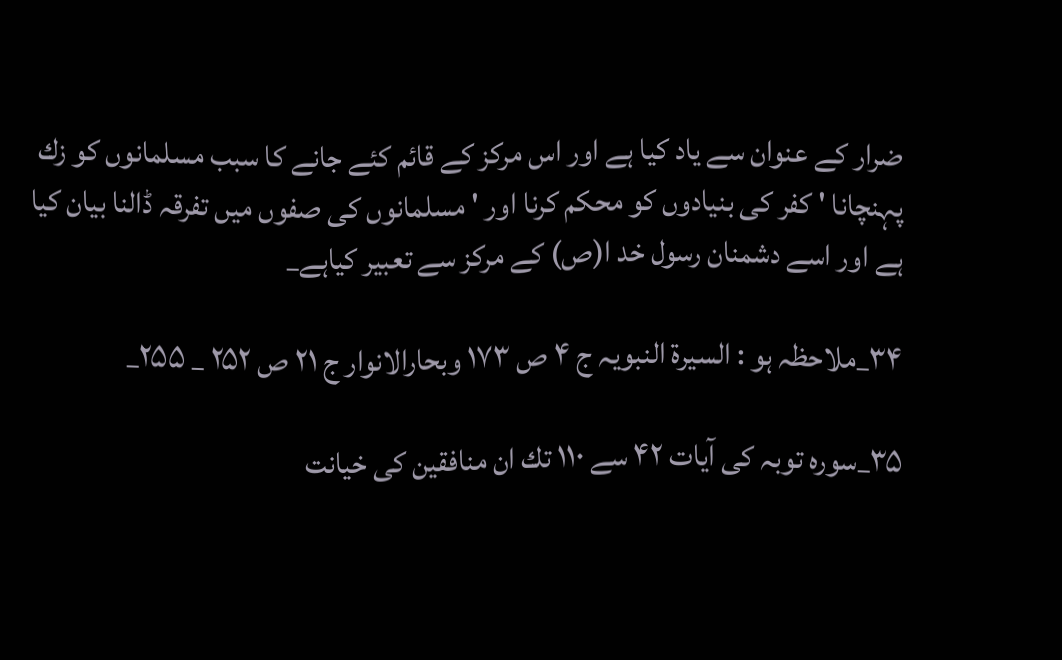ضرار كے عنوان سے ياد كيا ہے اور اس مركز كے قائم كئے جانے كا سبب مسلمانوں كو زك پہنچانا ' كفر كى بنيادوں كو محكم كرنا اور ' مسلمانوں كى صفوں ميں تفرقہ ڈالنا بيان كيا ہے اور اسے دشمنان رسول خد ا(ص) كے مركز سے تعبير كياہے_

۳۴_ملاحظہ ہو : السيرة النبويہ ج ۴ ص ۱۷۳ وبحارالانوار ج ۲۱ ص ۲۵۲ _ ۲۵۵_

۳۵_سورہ توبہ كى آيات ۴۲ سے ۱۱۰ تك ان منافقين كى خيانت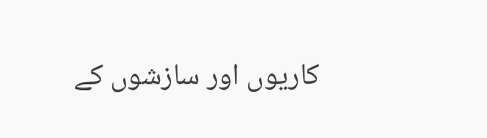كاريوں اور سازشوں كے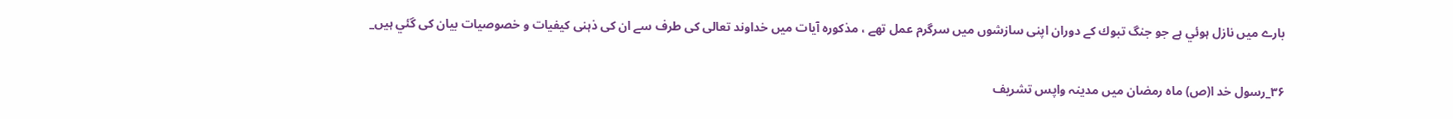بارے ميں نازل ہوئي ہے جو جنگ تبوك كے دوران اپنى سازشوں ميں سرگرم عمل تھے ، مذكورہ آيات ميں خداوند تعالى كى طرف سے ان كى ذہنى كيفيات و خصوصيات بيان كى گئي ہيں_

۳۶_رسول خد ا(ص) ماہ رمضان ميں مدينہ واپس تشريف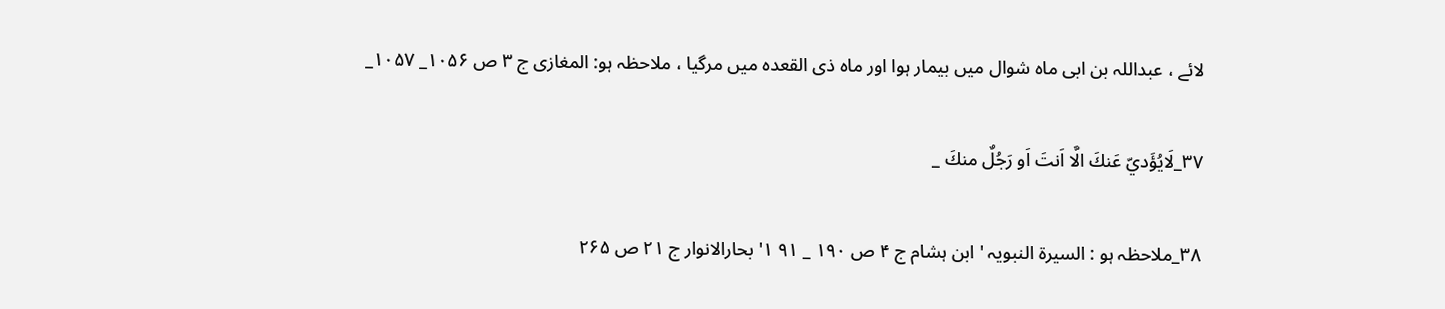لائے ، عبداللہ بن ابى ماہ شوال ميں بيمار ہوا اور ماہ ذى القعدہ ميں مرگيا ، ملاحظہ ہو: المغازى ج ۳ ص ۱۰۵۶_ ۱۰۵۷_

۳۷_لَايُؤَديّ عَنكَ الَّا اَنتَ اَو رَجُلٌ منكَ _

۳۸_ملاحظہ ہو : السيرة النبويہ ' ابن ہشام ج ۴ ص ۱۹۰ _ ۹۱ ۱' بحارالانوار ج ۲۱ ص ۲۶۵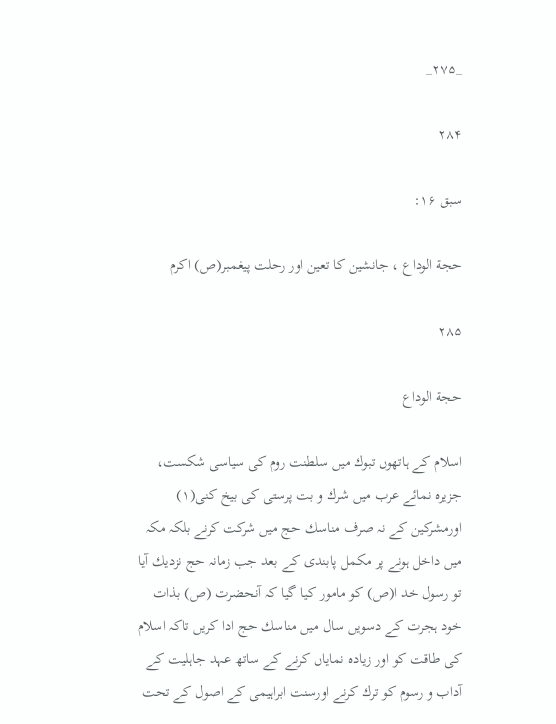_۲۷۵_

۲۸۴

سبق ۱۶:

حجة الوداع ، جانشين كا تعين اور رحلت پيغمبر(ص) اكرم

۲۸۵

حجة الوداع

اسلام كے ہاتھوں تبوك ميں سلطنت روم كى سياسى شكست، جزيرہ نمائے عرب ميں شرك و بت پرستى كى بيخ كنى(۱) اورمشركين كے نہ صرف مناسك حج ميں شركت كرنے بلكہ مكہ ميں داخل ہونے پر مكمل پابندى كے بعد جب زمانہ حج نزديك آيا تو رسول خد ا(ص) كو مامور كيا گيا كہ آنحضرت (ص) بذات خود ہجرت كے دسويں سال ميں مناسك حج ادا كريں تاكہ اسلام كى طاقت كو اور زيادہ نماياں كرنے كے ساتھ عہد جاہليت كے آداب و رسوم كو ترك كرنے اورسنت ابراہيمى كے اصول كے تحت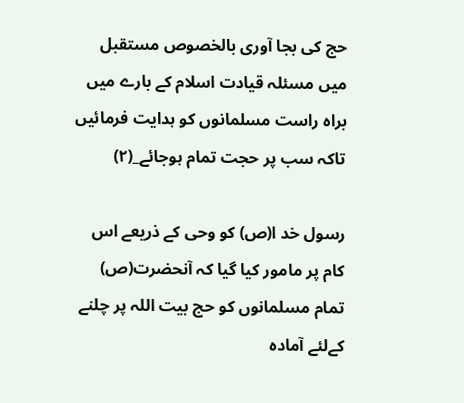حج كى بجا آورى بالخصوص مستقبل ميں مسئلہ قيادت اسلام كے بارے ميں براہ راست مسلمانوں كو ہدايت فرمائيں تاكہ سب پر حجت تمام ہوجائے_(۲)

رسول خد ا(ص) كو وحى كے ذريعے اس كام پر مامور كيا گيا كہ آنحضرت(ص) تمام مسلمانوں كو حج بيت اللہ پر چلنے كےلئے آمادہ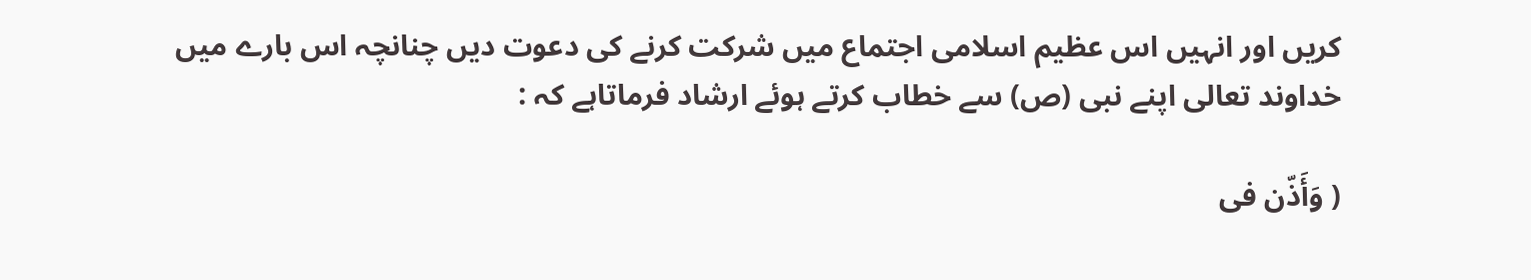كريں اور انہيں اس عظیم اسلامى اجتماع ميں شركت كرنے كى دعوت ديں چنانچہ اس بارے ميں خداوند تعالى اپنے نبى (ص) سے خطاب كرتے ہوئے ارشاد فرماتاہے كہ :

( وَأَذّن فى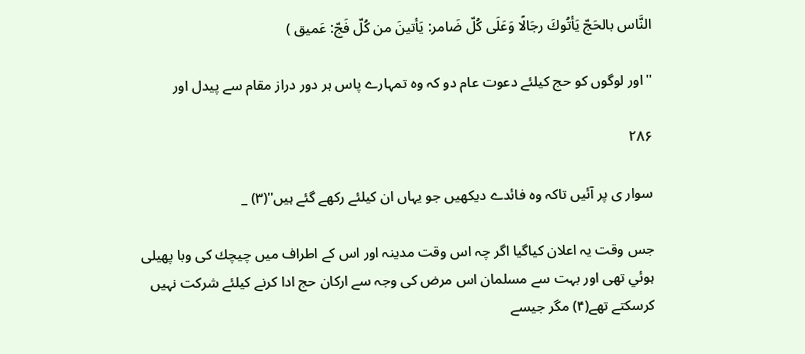النَّاس بالحَجّ يَأتُوكَ رجَالًا وَعَلَى كُلّ ضَامر: يَأتينَ من كُلّ فَجّ: عَميق )

''اور لوگوں كو حج كيلئے دعوت عام دو كہ وہ تمہارے پاس ہر دور دراز مقام سے پيدل اور

۲۸۶

سوار ى پر آئيں تاكہ وہ فائدے ديكھيں جو يہاں ان كيلئے ركھے گئے ہيں''(۳) _

جس وقت يہ اعلان كياگيا اگر چہ اس وقت مدينہ اور اس كے اطراف ميں چيچك كى وبا پھيلى ہوئي تھى اور بہت سے مسلمان اس مرض كى وجہ سے اركان حج ادا كرنے كيلئے شركت نہيں كرسكتے تھے(۴) مگر جيسے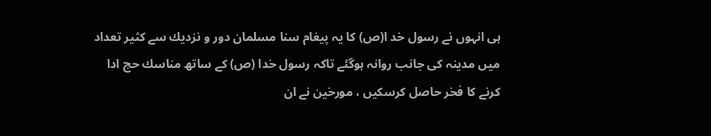ہى انہوں نے رسول خد ا(ص) كا يہ پيغام سنا مسلمان دور و نزديك سے كثير تعداد ميں مدينہ كى جانب روانہ ہوگئے تاكہ رسول خدا (ص) كے ساتھ مناسك حج ادا كرنے كا فخر حاصل كرسكيں ، مورخین نے ان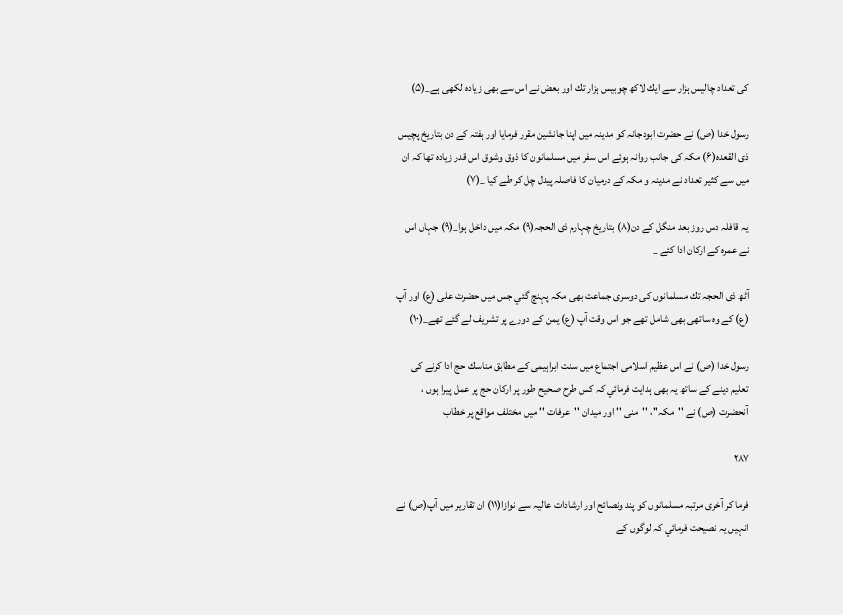كى تعداد چاليس ہزار سے ايك لاكھ چوبيس ہزار تك اور بعض نے اس سے بھى زيادہ لكھى ہے_(۵)

رسول خدا (ص) نے حضرت ابودجانہ كو مدينہ ميں اپنا جانشين مقرر فرمايا اور ہفتہ كے دن بتاريخ پچيس ذى القعدہ(۶) مكہ كى جانب روانہ ہوئے اس سفر ميں مسلمانون كا ذوق وشوق اس قدر زيادہ تھا كہ ان ميں سے كثير تعداد نے مدينہ و مكہ كے درميان كا فاصلہ پيدل چل كر طے كيا _(۷)

يہ قافلہ دس روز بعد منگل كے دن(۸) بتاريخ چہارم ذى الحجہ(۹) مكہ ميں داخل ہوا_(۹) جہاں اس نے عمرہ كے اركان ادا كئے _

آٹھ ذى الحجہ تك مسلمانوں كى دوسرى جماعت بھى مكہ پہنچ گئي جس ميں حضرت على (ع) اور آپ (ع) كے وہ ساتھى بھى شامل تھے جو اس وقت آپ (ع) يمن كے دورے پر تشريف لے گئے تھے_(۱۰)

رسول خدا (ص) نے اس عظیم اسلامى اجتماع ميں سنت ابراہيمى كے مطابق مناسك حج ادا كرنے كى تعليم دينے كے ساتھ يہ بھى ہدايت فرمائي كہ كس طرح صحيح طور پر اركان حج پر عمل پيرا ہوں ، آنحضرت (ص) نے ''مكہ''، ''منى '' اور ميدان ''عرفات '' ميں مختلف مواقع پر خطاب

۲۸۷

فرما كر آخرى مرتبہ مسلمانوں كو پند ونصائح اور ارشادات عاليہ سے نوازا(۱۱) ان تقارير ميں آپ(ص) نے انہيں يہ نصيحت فرمائي كہ لوگوں كے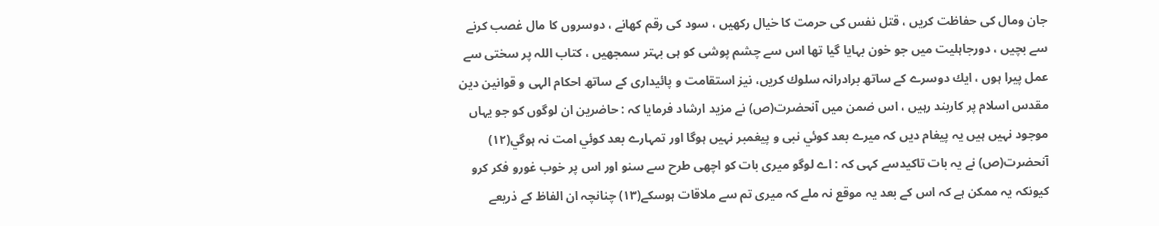جان ومال كى حفاظت كريں ، قتل نفس كى حرمت كا خيال ركھيں ، سود كى رقم كھانے ، دوسروں كا مال غصب كرنے سے بچیں ، دورجاہليت ميں جو خون بہايا گيا تھا اس سے چشم پوشى كو ہى بہتر سمجھيں ، كتاب اللہ پر سختى سے عمل پيرا ہوں ، ايك دوسرے كے ساتھ برادرانہ سلوك كريں، نيز استقامت و پائيدارى كے ساتھ احكام الہى و قوانين دين مقدس اسلام پر كاربند رہيں ، اس ضمن ميں آنحضرت(ص) نے مزيد ارشاد فرمايا كہ : حاضرين ان لوگوں كو جو يہاں موجود نہيں ہيں يہ پيغام ديں كہ ميرے بعد كوئي نبى و پيغمبر نہيں ہوگا اور تمہارے بعد كوئي امت نہ ہوگي(۱۲) آنحضرت(ص) نے يہ بات تاكيدسے كہى كہ : اے لوگو ميرى بات كو اچھى طرح سے سنو اور اس پر خوب غورو فكر كرو كيونكہ يہ ممكن ہے كہ اس كے بعد يہ موقع نہ ملے كہ ميرى تم سے ملاقات ہوسكے(۱۳) چنانچہ ان الفاظ كے ذريعے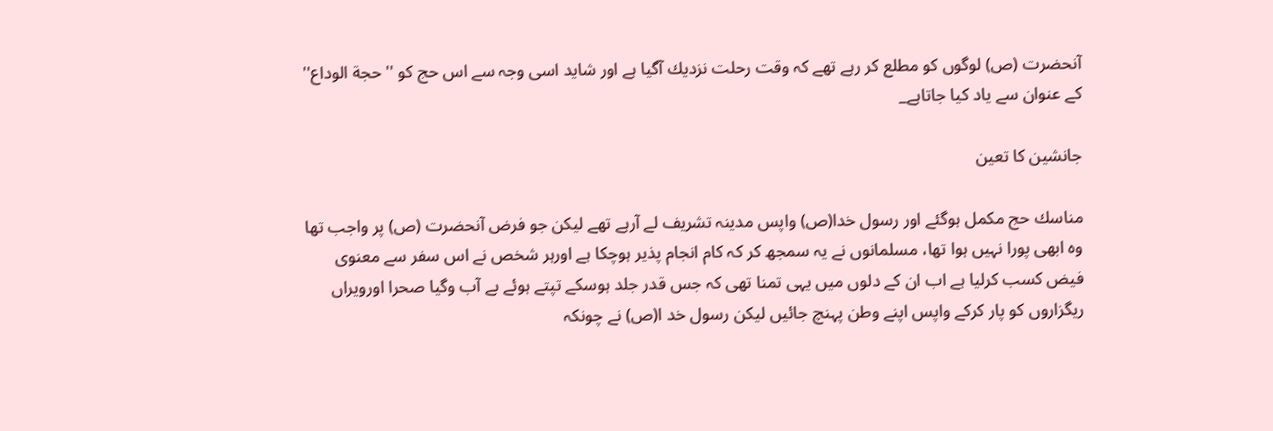آنحضرت (ص) لوگوں كو مطلع كر رہے تھے كہ وقت رحلت نزديك آگيا ہے اور شايد اسى وجہ سے اس حج كو ''حجة الوداع'' كے عنوان سے ياد كيا جاتاہے_

جانشين كا تعين

مناسك حج مكمل ہوگئے اور رسول خدا(ص) واپس مدينہ تشريف لے آرہے تھے ليكن جو فرض آنحضرت (ص) پر واجب تھا وہ ابھى پورا نہيں ہوا تھا، مسلمانوں نے يہ سمجھ كر كہ كام انجام پذير ہوچكا ہے اورہر شخص نے اس سفر سے معنوى فيض كسب كرليا ہے اب ان كے دلوں ميں يہى تمنا تھى كہ جس قدر جلد ہوسكے تپتے ہوئے بے آب وگيا صحرا اورويراں ريگزاروں كو پار كركے واپس اپنے وطن پہنچ جائيں ليكن رسول خد ا(ص) نے چونكہ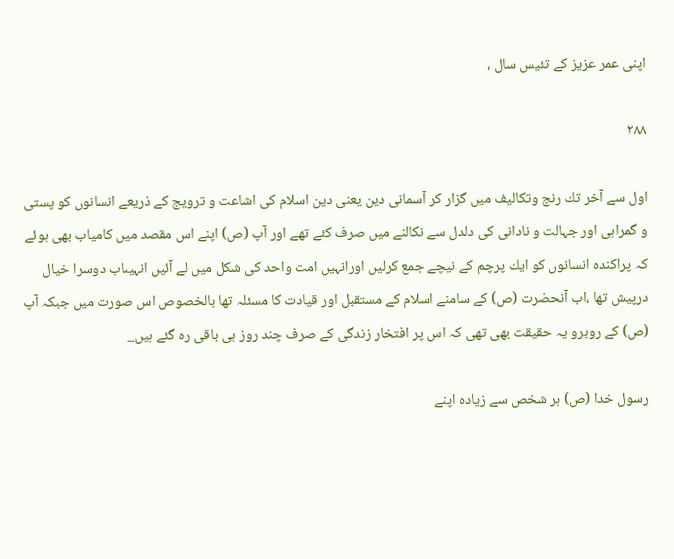اپنى عمر عزيز كے تئيس سال ،

۲۸۸

اول سے آخر تك رنج وتكاليف ميں گزار كر آسمانى دين يعنى دين اسلام كى اشاعت و ترويج كے ذريعے انسانوں كو پستى و گمراہى اور جہالت و نادانى كى دلدل سے نكالنے ميں صرف كئے تھے اور آپ (ص) اپنے اس مقصد ميں كامياب بھى ہوئے كہ پراكندہ انسانوں كو ايك پرچم كے نيچے جمع كرليں اورانہيں امت واحد كى شكل ميں لے آئيں انہيںاب دوسرا خيال درپيش تھا ،اب آنحضرت (ص) كے سامنے اسلام كے مستقبل اور قيادت كا مسئلہ تھا بالخصوص اس صورت ميں جبكہ آپ (ص) كے روبرو يہ حقيقت بھى تھى كہ اس پر افتخار زندگى كے صرف چند روز ہى باقى رہ گئے ہيں_

رسول خدا (ص) ہر شخص سے زيادہ اپنے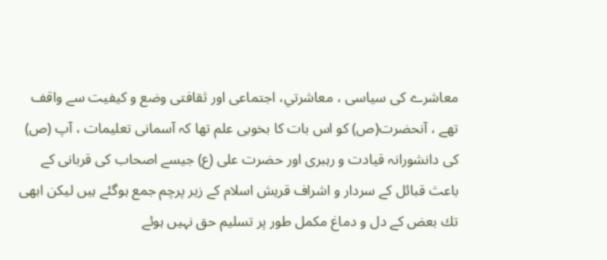معاشرے كى سياسى ، معاشرتي، اجتماعى اور ثقافتى وضع و كيفيت سے واقف تھے ، آنحضرت(ص) كو اس بات كا بخوبى علم تھا كہ آسمانى تعليمات ، آپ (ص) كى دانشورانہ قيادت و رہبرى اور حضرت على (ع) جيسے اصحاب كى قربانى كے باعث قبائل كے سردار و اشراف قريش اسلام كے زير پرچم جمع ہوگئے ہيں ليكن ابھى تك بعض كے دل و دماغ مكمل طور پر تسليم حق نہیں ہوئے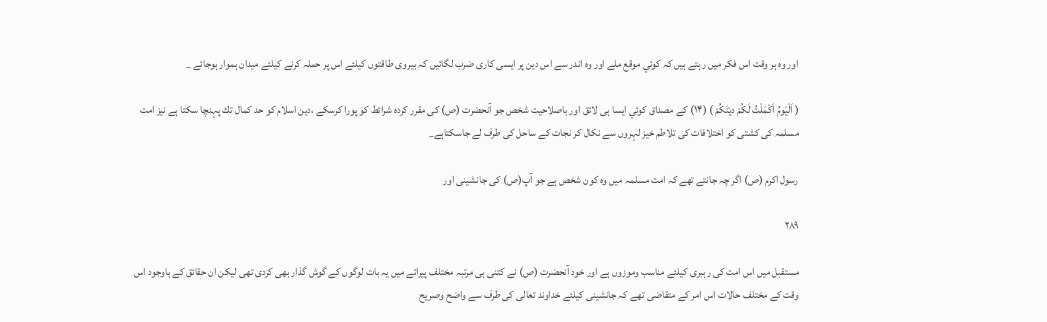اور وہ ہر وقت اس فكر ميں رہتے ہيں كہ كوئي موقع ملے اور وہ اندر سے اس دين پر ايسى كارى ضرب لگائيں كہ بيروى طاقتوں كيلئے اس پر حملہ كرنے كيلئے ميدان ہموار ہوجائے _

( اَلْيَومُ اَكْمَلْتُ لَكُمْ ديْنَكُمْ ) (۱۴) كے مصداق كوئي ايسا ہى لائق اور باصلاحيت شخص جو آنحضرت (ص) كى مقرر كردہ شرائط كو پورا كرسكے ،دين اسلام كو حد كمال تك پہنچا سكتا ہے نيز امت مسلمہ كى كشتى كو اختلافات كى تلاطم خيز لہروں سے نكال كر نجات كے ساحل كى طرف لے جاسكتاہے_

رسول اكرم (ص) اگر چہ جانتے تھے كہ امت مسلمہ ميں وہ كون شخص ہے جو آپ(ص) كى جانشينى اور

۲۸۹

مستقبل ميں اس امت كى رہبرى كيلئے مناسب وموزوں ہے اور خود آنحضرت (ص) نے كتنى ہى مرتبہ مختلف پيرائے ميں يہ بات لوگوں كے گوش گذار بھى كردى تھى ليكن ان حقائق كے باوجود اس وقت كے مختلف حالات اس امر كے متقاضى تھے كہ جانشينى كيلئے خداوند تعالى كى طرف سے واضح وصريح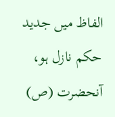الفاظ ميں جديد حكم نازل ہو، آنحضرت (ص)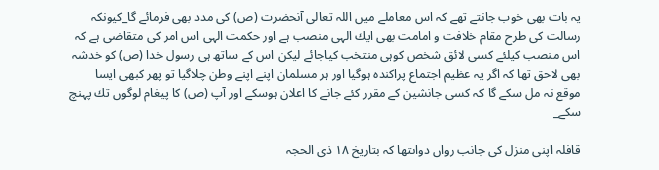يہ بات بھى خوب جانتے تھے كہ اس معاملے ميں اللہ تعالى آنحضرت (ص) كى مدد بھى فرمائے گا_كيونكہ رسالت كى طرح مقام خلافت و امامت بھى ايك الہى منصب ہے اور حكمت الہى اس امر كى متقاضى ہے كہ اس منصب كيلئے كسى لائق شخص كوہى منتخب كياجائے ليكن اس كے ساتھ ہى رسول خدا (ص) كو خدشہ بھى لاحق تھا كہ اگر يہ عظيم اجتماع پراكندہ ہوگيا اور ہر مسلمان اپنے اپنے وطن چلاگيا تو پھر كبھى ايسا موقع نہ مل سكے گا كہ كسى جانشين كے مقرر كئے جانے كا اعلان ہوسكے اور آپ (ص) كا پيغام لوگوں تك پہنچ سكے_

قافلہ اپنى منزل كى جانب رواں دواںتھا كہ بتاريخ ۱۸ ذى الحجہ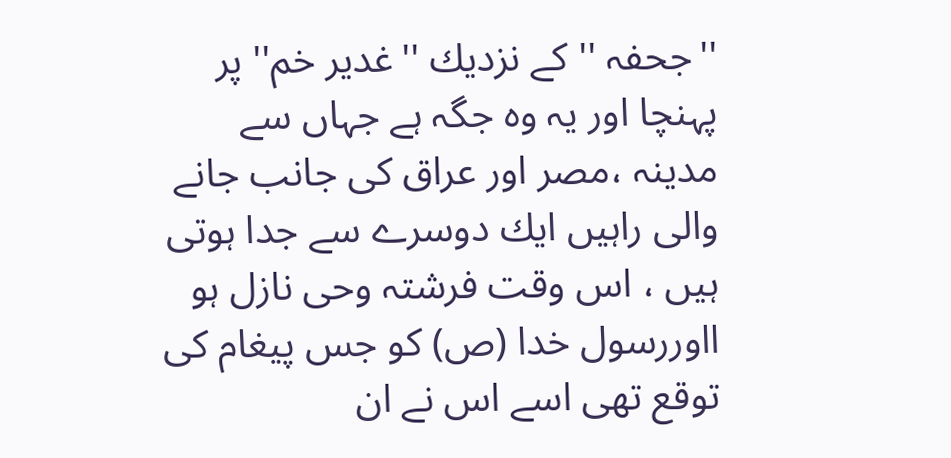''جحفہ '' كے نزديك ''غدير خم'' پر پہنچا اور يہ وہ جگہ ہے جہاں سے مدينہ ،مصر اور عراق كى جانب جانے والى راہيں ايك دوسرے سے جدا ہوتى ہيں ، اس وقت فرشتہ وحى نازل ہو ااوررسول خدا (ص) كو جس پيغام كى توقع تھى اسے اس نے ان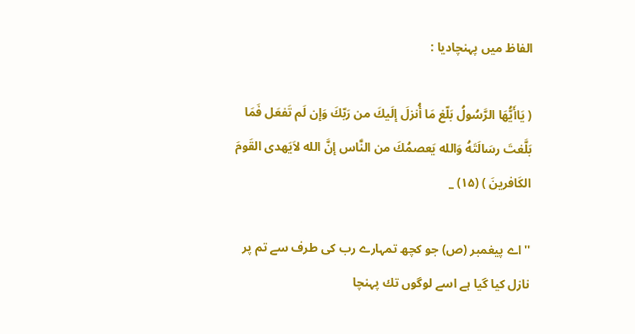الفاظ ميں پہنچاديا :

( يَاأَيُّهَا الرَّسُولُ بَلّغ مَا أُنزلَ إلَيكَ من رَبّكَ وَإن لَم تَفعَل فَمَا بَلَّغتَ رسَالَتَهُ وَالله يَعصمُكَ من النَّاس إنَّ الله لاَيَهدى القَومَ الكَافرينَ ) (۱۵) _

''اے پيغمبر (ص) جو كچھ تمہارے رب كى طرف سے تم پر نازل كيا گيا ہے اسے لوگوں تك پہنچا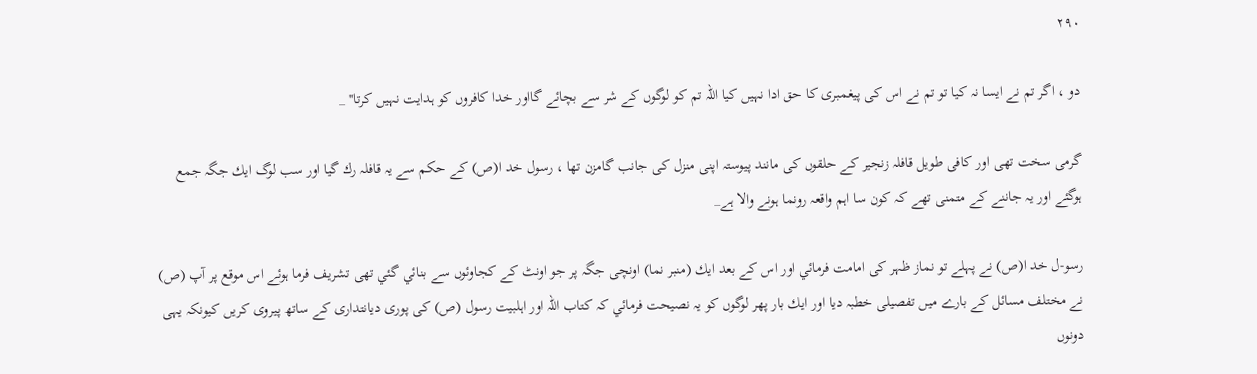۲۹۰

دو ، اگر تم نے ايسا نہ كيا تو تم نے اس كى پيغمبرى كا حق ادا نہيں كيا اللہ تم كو لوگوں كے شر سے بچائے گااور خدا كافروں كو ہدايت نہيں كرتا'' _

گرمى سخت تھى اور كافى طويل قافلہ زنجير كے حلقوں كى مانند پيوستہ اپنى منزل كى جانب گامزن تھا ، رسول خد ا(ص) كے حكم سے يہ قافلہ رك گيا اور سب لوگ ايك جگہ جمع ہوگئے اور يہ جاننے كے متمنى تھے كہ كون سا اہم واقعہ رونما ہونے والا ہے_

رسو-ل خد ا(ص) نے پہلے تو نماز ظہر كى امامت فرمائي اور اس كے بعد ايك (منبر نما) اونچى جگہ پر جو اونٹ كے كجاوئوں سے بنائي گئي تھى تشريف فرما ہوئے اس موقع پر آپ (ص) نے مختلف مسائل كے بارے ميں تفصيلى خطبہ ديا اور ايك بار پھر لوگوں كو يہ نصيحت فرمائي كہ كتاب اللہ اور اہلبيت رسول (ص) كى پورى ديانتدارى كے ساتھ پيروى كريں كيونكہ يہى دونوں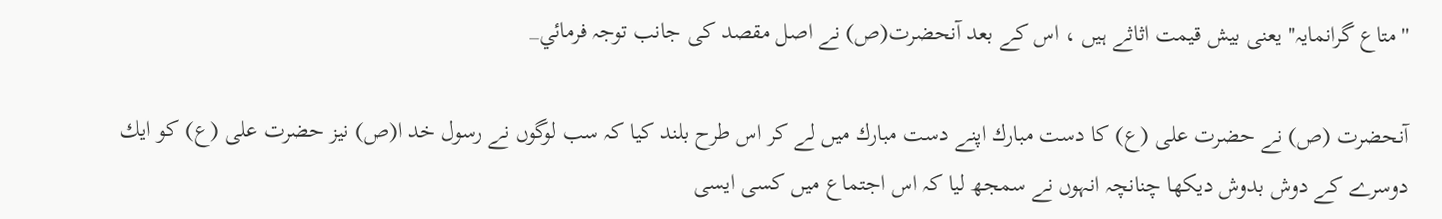''متاع گرانمايہ'' يعنى بيش قيمت اثاثے ہيں ، اس كے بعد آنحضرت(ص) نے اصل مقصد كى جانب توجہ فرمائي_

آنحضرت (ص) نے حضرت على (ع) كا دست مبارك اپنے دست مبارك ميں لے كر اس طرح بلند كيا كہ سب لوگوں نے رسول خد ا(ص) نيز حضرت على (ع) كو ايك دوسرے كے دوش بدوش ديكھا چنانچہ انہوں نے سمجھ ليا كہ اس اجتماع ميں كسى ايسى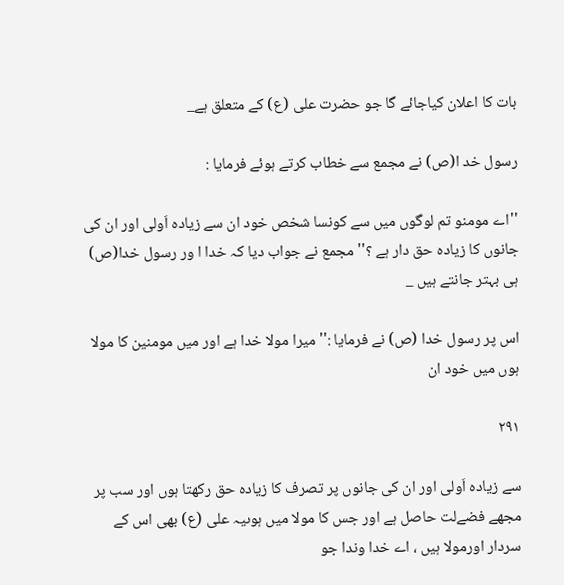بات كا اعلان كياجائے گا جو حضرت على (ع) كے متعلق ہے_

رسول خد ا(ص) نے مجمع سے خطاب كرتے ہوئے فرمايا :

''اے مومنو تم لوگوں ميں سے كونسا شخص خود ان سے زيادہ اَولى اور ان كى جانوں كا زيادہ حق دار ہے ؟'' مجمع نے جواب ديا كہ خدا ا ور رسول خدا(ص) ہى بہتر جانتے ہيں _

اس پر رسول خدا (ص) نے فرمايا :'' ميرا مولا خدا ہے اور ميں مومنين كا مولا ہوں ميں خود ان

۲۹۱

سے زيادہ اَولى اور ان كى جانوں پر تصرف كا زيادہ حق ركھتا ہوں اور سب پر مجھے فضےلت حاصل ہے اور جس كا مولا ميں ہوںيہ على (ع) بھى اس كے سردار اورمولا ہيں ، اے خدا وندا جو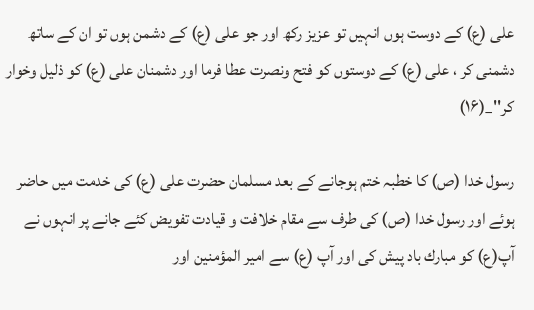على (ع) كے دوست ہوں انہيں تو عزيز ركھ اور جو على (ع) كے دشمن ہوں تو ان كے ساتھ دشمنى كر ، على (ع) كے دوستوں كو فتح ونصرت عطا فرما اور دشمنان على (ع) كو ذليل وخوار كر''_(۱۶)

رسول خدا (ص) كا خطبہ ختم ہوجانے كے بعد مسلمان حضرت على (ع) كى خدمت ميں حاضر ہوئے اور رسول خدا (ص) كى طرف سے مقام خلافت و قيادت تفويض كئے جانے پر انہوں نے آپ(ع) كو مبارك باد پيش كى اور آپ (ع) سے امير المؤمنين اور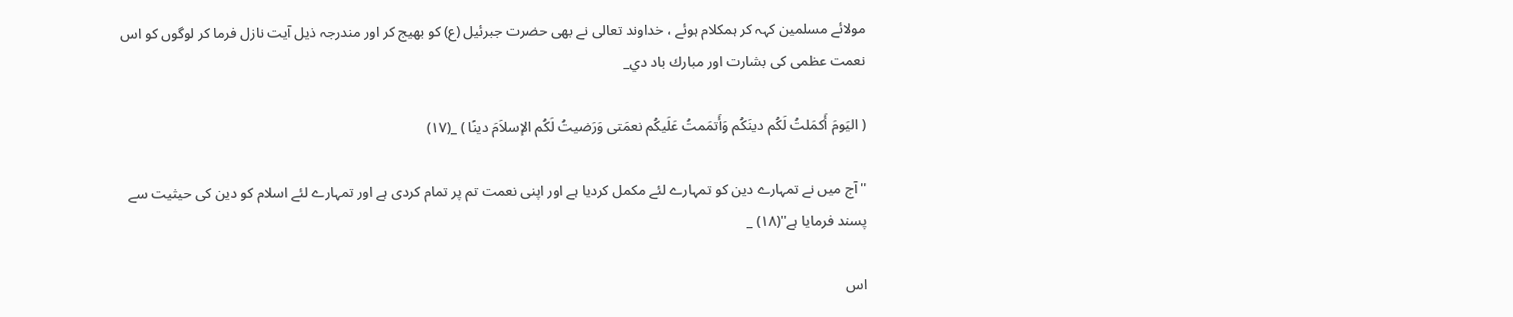مولائے مسلمين كہہ كر ہمكلام ہوئے ، خداوند تعالى نے بھى حضرت جبرئيل (ع) كو بھيج كر اور مندرجہ ذيل آيت نازل فرما كر لوگوں كو اس نعمت عظمى كى بشارت اور مبارك باد دي_

( اليَومَ أَكمَلتُ لَكُم دينَكُم وَأَتمَمتُ عَلَيكُم نعمَتى وَرَضيتُ لَكُم الإسلاَمَ دينًا ) _(۱۷)

''آج ميں نے تمہارے دين كو تمہارے لئے مكمل كرديا ہے اور اپنى نعمت تم پر تمام كردى ہے اور تمہارے لئے اسلام كو دين كى حيثيت سے پسند فرمايا ہے''(۱۸) _

اس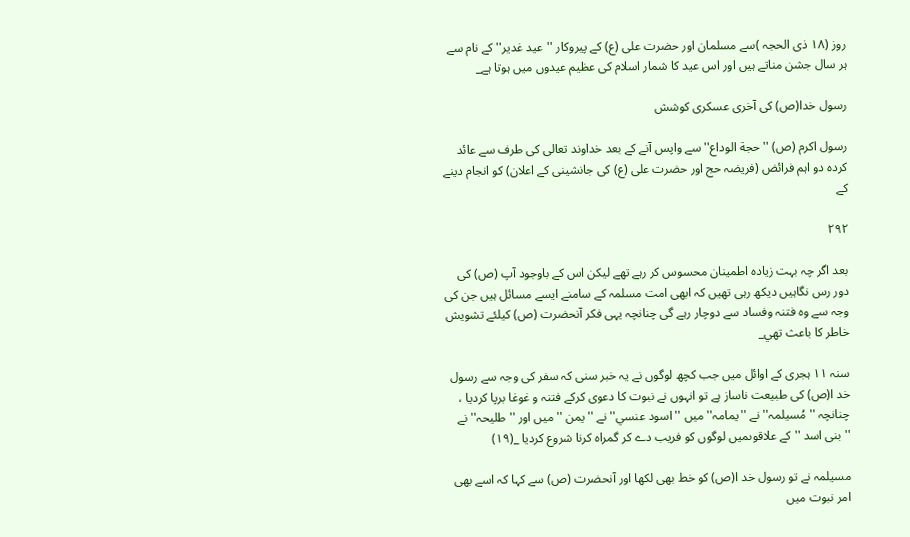روز (۱۸ ذى الحجہ )سے مسلمان اور حضرت على (ع) كے پيروكار ''عيد غدير'' كے نام سے ہر سال جشن مناتے ہيں اور اس عيد كا شمار اسلام كى عظیم عيدوں ميں ہوتا ہے_

رسول خدا(ص) كى آخرى عسكرى كوشش

رسول اكرم (ص) ''حجة الوداع'' سے واپس آنے كے بعد خداوند تعالى كى طرف سے عائد كردہ دو اہم فرائض (فريضہ حج اور حضرت على (ع) كى جانشينى كے اعلان) كو انجام دينے كے

۲۹۲

بعد اگر چہ بہت زيادہ اطمينان محسوس كر رہے تھے ليكن اس كے باوجود آپ (ص) كى دور رس نگاہيں ديكھ رہى تھيں كہ ابھى امت مسلمہ كے سامنے ايسے مسائل ہيں جن كى وجہ سے وہ فتنہ وفساد سے دوچار رہے گى چنانچہ يہى فكر آنحضرت (ص) كيلئے تشويش خاطر كا باعث تھي_

سنہ ۱۱ ہجرى كے اوائل ميں جب كچھ لوگوں نے يہ خبر سنى كہ سفر كى وجہ سے رسول خد ا(ص) كى طبيعت ناساز ہے تو انہوں نے نبوت كا دعوى كركے فتنہ و غوغا برپا كرديا ، چنانچہ ''مُسيلمہ'' نے ''يمامہ'' ميں ''اسود عنسي'' نے ''يمن ''ميں اور ''طليحہ'' نے ''بنى اسد '' كے علاقوںميں لوگوں كو فريب دے كر گمراہ كرنا شروع كرديا _(۱۹)

مسيلمہ نے تو رسول خد ا(ص) كو خط بھى لكھا اور آنحضرت (ص) سے كہا كہ اسے بھى امر نبوت ميں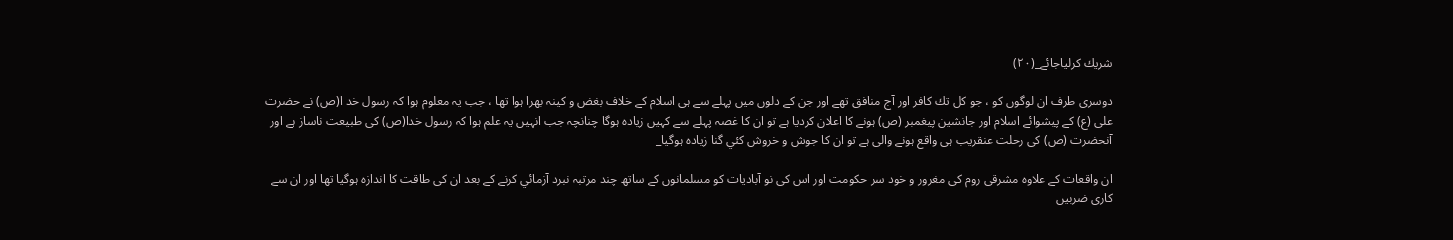شريك كرلياجائے_(۲۰)

دوسرى طرف ان لوگوں كو ، جو كل تك كافر اور آج منافق تھے اور جن كے دلوں ميں پہلے سے ہى اسلام كے خلاف بغض و كينہ بھرا ہوا تھا ، جب يہ معلوم ہوا كہ رسول خد ا(ص) نے حضرت على (ع) كے پيشوائے اسلام اور جانشين پيغمبر (ص) ہونے كا اعلان كرديا ہے تو ان كا غصہ پہلے سے كہيں زيادہ ہوگا چنانچہ جب انہيں يہ علم ہوا كہ رسول خدا(ص) كى طبيعت ناساز ہے اور آنحضرت (ص) كى رحلت عنقريب ہى واقع ہونے والى ہے تو ان كا جوش و خروش كئي گنا زيادہ ہوگيا_

ان واقعات كے علاوہ مشرقى روم كى مغرور و خود سر حكومت اور اس كى نو آباديات كو مسلمانوں كے ساتھ چند مرتبہ نبرد آزمائي كرنے كے بعد ان كى طاقت كا اندازہ ہوگيا تھا اور ان سے كارى ضربيں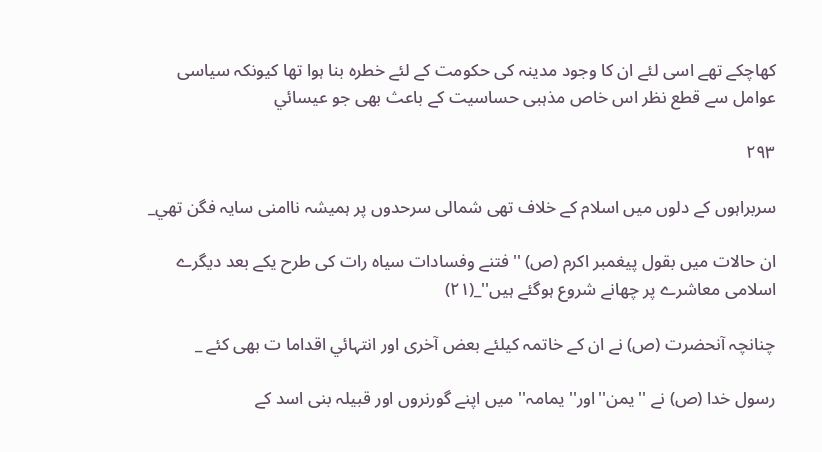كھاچكے تھے اسى لئے ان كا وجود مدينہ كى حكومت كے لئے خطرہ بنا ہوا تھا كيونكہ سياسى عوامل سے قطع نظر اس خاص مذہبى حساسيت كے باعث بھى جو عيسائي

۲۹۳

سربراہوں كے دلوں ميں اسلام كے خلاف تھى شمالى سرحدوں پر ہميشہ ناامنى سايہ فگن تھي_

ان حالات ميں بقول پيغمبر اكرم (ص) ''فتنے وفسادات سياہ رات كى طرح يكے بعد ديگرے اسلامى معاشرے پر چھانے شروع ہوگئے ہيں''_(۲۱)

چنانچہ آنحضرت (ص) نے ان كے خاتمہ كيلئے بعض آخرى اور انتہائي اقداما ت بھى كئے _

رسول خدا (ص) نے ''يمن''اور'' يمامہ'' ميں اپنے گورنروں اور قبيلہ بنى اسد كے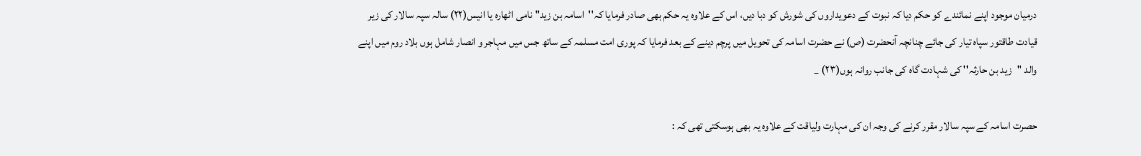درميان موجود اپنے نمائندے كو حكم ديا كہ نبوت كے دعويداروں كى شورش كو دبا دیں، اس كے علاوہ يہ حكم بھى صادر فرمايا كہ''اسامہ بن زيد'' نامى اٹھارہ يا انيس(۲۲) سالہ سپہ سالار كى زير قيادت طاقتور سپاہ تيار كى جائے چنانچہ آنحضرت (ص) نے حضرت اسامہ كى تحويل ميں پرچم دينے كے بعد فرمايا كہ پورى امت مسلمہ كے ساتھ جس ميں مہاجر و انصار شامل ہوں بلاد روم ميں اپنے والد ''زيد بن حارثہ'' كى شہادت گاہ كى جانب روانہ ہوں(۲۳) _

حصرت اسامہ كے سپہ سالار مقرر كرنے كى وجہ ان كى مہارت ولياقت كے علاوہ يہ بھى ہوسكتى تھى كہ :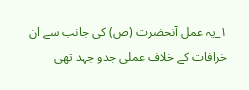۱_يہ عمل آنحضرت (ص) كى جانب سے ان خرافات كے خلاف عملى جدو جہد تھى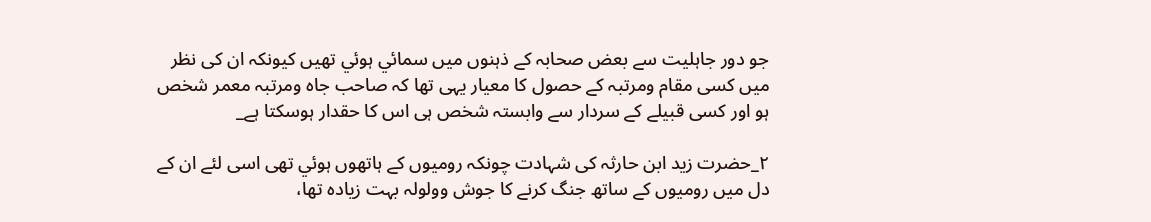جو دور جاہليت سے بعض صحابہ كے ذہنوں ميں سمائي ہوئي تھيں كيونكہ ان كى نظر ميں كسى مقام ومرتبہ كے حصول كا معيار يہى تھا كہ صاحب جاہ ومرتبہ معمر شخص ہو اور كسى قبيلے كے سردار سے وابستہ شخص ہى اس كا حقدار ہوسكتا ہے_

۲_حضرت زيد ابن حارثہ كى شہادت چونكہ روميوں كے ہاتھوں ہوئي تھى اسى لئے ان كے دل ميں روميوں كے ساتھ جنگ كرنے كا جوش وولولہ بہت زيادہ تھا،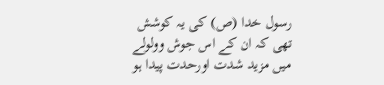رسول خدا (ص) كى يہ كوشش تھى كہ ان كے اس جوش وولولے ميں مزيد شدت اورحدت پيدا ہو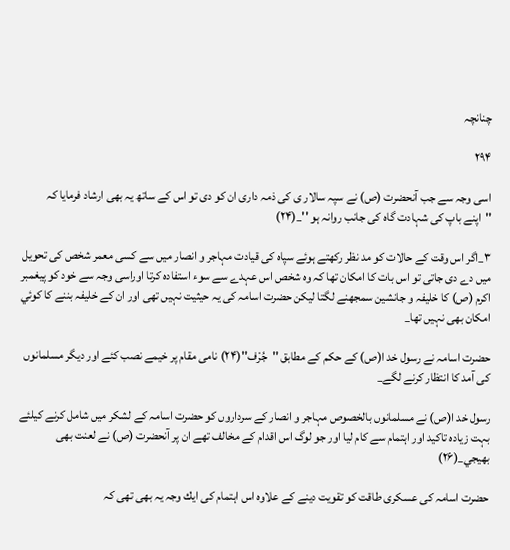چنانچہ

۲۹۴

اسى وجہ سے جب آنحضرت (ص) نے سپہ سالار ى كى ذمہ دارى ان كو دى تو اس كے ساتھ يہ بھى ارشاد فرمايا كہ ''اپنے باپ كى شہادت گاہ كى جانب روانہ ہو ''_(۲۴)

۳_اگر اس وقت كے حالات كو مد نظر ركھتے ہوئے سپاہ كى قيادت مہاجر و انصار ميں سے كسى معمر شخص كى تحويل ميں دے دى جاتى تو اس بات كا امكان تھا كہ وہ شخص اس عہدے سے سوء استفادہ كرتا اوراسى وجہ سے خود كو پيغمبر اكرم (ص) كا خليفہ و جانشين سمجھنے لگتا ليكن حضرت اسامہ كى يہ حيثيت نہيں تھى اور ان كے خليفہ بننے كا كوئي امكان بھى نہيں تھا_

حضرت اسامہ نے رسول خد ا(ص) كے حكم كے مطابق ''جُرْف''(۲۴) نامى مقام پر خيمے نصب كئے اور ديگر مسلمانوں كى آمد كا انتظار كرنے لگے_

رسول خد ا(ص) نے مسلمانوں بالخصوص مہاجر و انصار كے سرداروں كو حضرت اسامہ كے لشكر ميں شامل كرنے كيلئے بہت زيادہ تاكيد اور اہتمام سے كام ليا اور جو لوگ اس اقدام كے مخالف تھے ان پر آنحضرت (ص) نے لعنت بھى بھيجي_(۲۶)

حضرت اسامہ كى عسكرى طاقت كو تقويت دينے كے علاوہ اس اہتمام كى ايك وجہ يہ بھى تھى كہ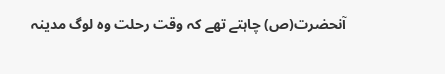آنحضرت(ص) چاہتے تھے كہ وقت رحلت وہ لوگ مدينہ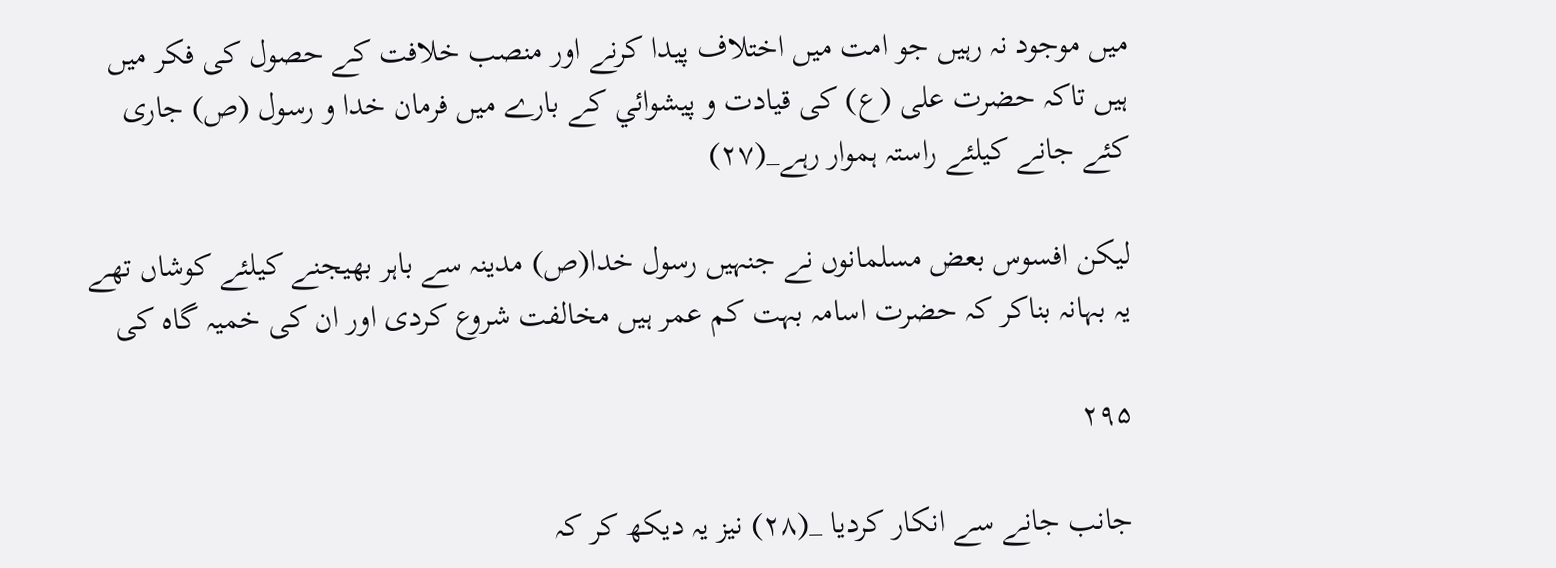ميں موجود نہ رہيں جو امت ميں اختلاف پيدا كرنے اور منصب خلافت كے حصول كى فكر ميں ہيں تاكہ حضرت على (ع) كى قيادت و پيشوائي كے بارے ميں فرمان خدا و رسول (ص) جارى كئے جانے كيلئے راستہ ہموار رہے_(۲۷)

ليكن افسوس بعض مسلمانوں نے جنہيں رسول خدا(ص) مدينہ سے باہر بھيجنے كيلئے كوشاں تھے يہ بہانہ بناكر كہ حضرت اسامہ بہت كم عمر ہيں مخالفت شروع كردى اور ان كى خميہ گاہ كى

۲۹۵

جانب جانے سے انكار كرديا _(۲۸) نيز يہ ديكھ كر كہ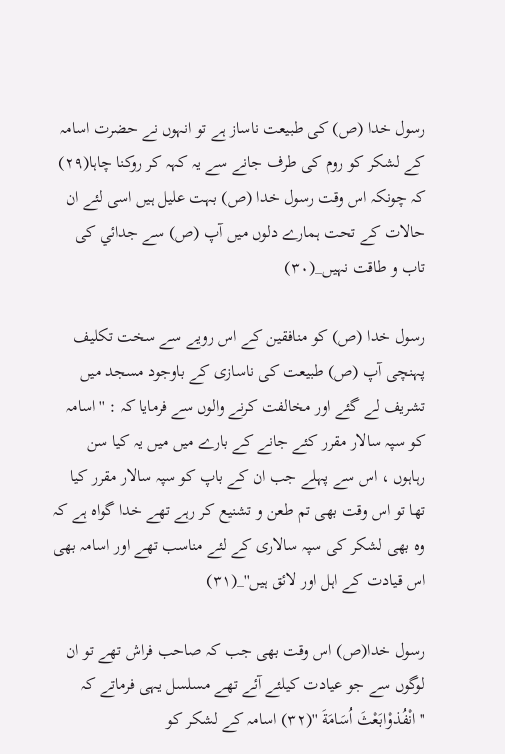رسول خدا (ص) كى طبيعت ناساز ہے تو انہوں نے حضرت اسامہ كے لشكر كو روم كى طرف جانے سے يہ كہہ كر روكنا چاہا(۲۹) كہ چونكہ اس وقت رسول خدا (ص) بہت عليل ہيں اسى لئے ان حالات كے تحت ہمارے دلوں ميں آپ (ص) سے جدائي كى تاب و طاقت نہيں_(۳۰)

رسول خدا (ص) كو منافقين كے اس رويے سے سخت تكليف پہنچى آپ (ص) طبيعت كى ناسازى كے باوجود مسجد ميں تشريف لے گئے اور مخالفت كرنے والوں سے فرمايا كہ : ''اسامہ كو سپہ سالار مقرر كئے جانے كے بارے ميں ميں يہ كيا سن رہاہوں ، اس سے پہلے جب ان كے باپ كو سپہ سالار مقرر كيا تھا تو اس وقت بھى تم طعن و تشنيع كر رہے تھے خدا گواہ ہے كہ وہ بھى لشكر كى سپہ سالارى كے لئے مناسب تھے اور اسامہ بھى اس قيادت كے اہل اور لائق ہيں''_(۳۱)

رسول خدا(ص) اس وقت بھى جب كہ صاحب فراش تھے تو ان لوگوں سے جو عيادت كيلئے آئے تھے مسلسل يہى فرماتے كہ ''انْفُذوْابَعْثَ اُسَامَةَ ''(۳۲) اسامہ كے لشكر كو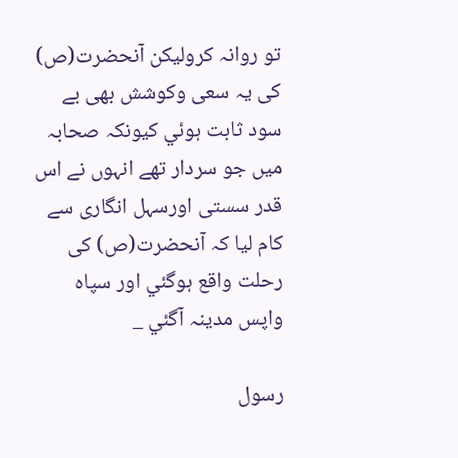تو روانہ كروليكن آنحضرت(ص) كى يہ سعى وكوشش بھى بے سود ثابت ہوئي كيونكہ صحابہ ميں جو سردار تھے انہوں نے اس قدر سستى اورسہل انگارى سے كام ليا كہ آنحضرت(ص) كى رحلت واقع ہوگئي اور سپاہ واپس مدينہ آگئي _

رسول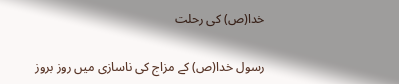خدا(ص) كى رحلت

رسول خدا(ص) كے مزاج كى ناسازى ميں روز بروز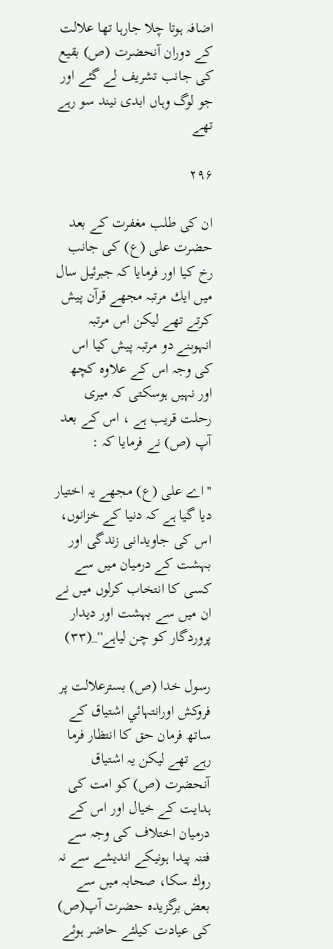اضافہ ہوتا چلا جارہا تھا علالت كے دوران آنحضرت (ص) بقيع كى جانب تشريف لے گئے اور جو لوگ وہاں ابدى نيند سو رہے تھے

۲۹۶

ان كى طلب مغفرت كے بعد حضرت على (ع) كى جانب رخ كيا اور فرمايا كہ جبرئيل سال ميں ايك مرتبہ مجھے قرآن پيش كرتے تھے ليكن اس مرتبہ انہوںنے دو مرتبہ پيش كيا اس كى وجہ اس كے علاوہ كچھ اور نہيں ہوسكتى كہ ميرى رحلت قريب ہے ، اس كے بعد آپ (ص) نے فرمايا كہ :

''اے على (ع) مجھے يہ اختيار ديا گيا ہے كہ دنيا كے خزانوں، اس كى جاويدانى زندگى اور بہشت كے درميان ميں سے كسى كا انتخاب كرلوں ميں نے ان ميں سے بہشت اور ديدار پروردگار كو چن لياہے''_(۳۳)

رسول خدا (ص) بسترعلالت پر فروكش اورانتہائي اشتياق كے ساتھ فرمان حق كا انتظار فرما رہے تھے ليكن يہ اشتياق آنحضرت (ص) كو امت كى ہدايت كے خيال اور اس كے درميان اختلاف كى وجہ سے فتنہ پيدا ہونیکے انديشے سے نہ روك سكا، صحابہ ميں سے بعض برگزيدہ حضرت آپ(ص) كى عيادت كيلئے حاضر ہوئے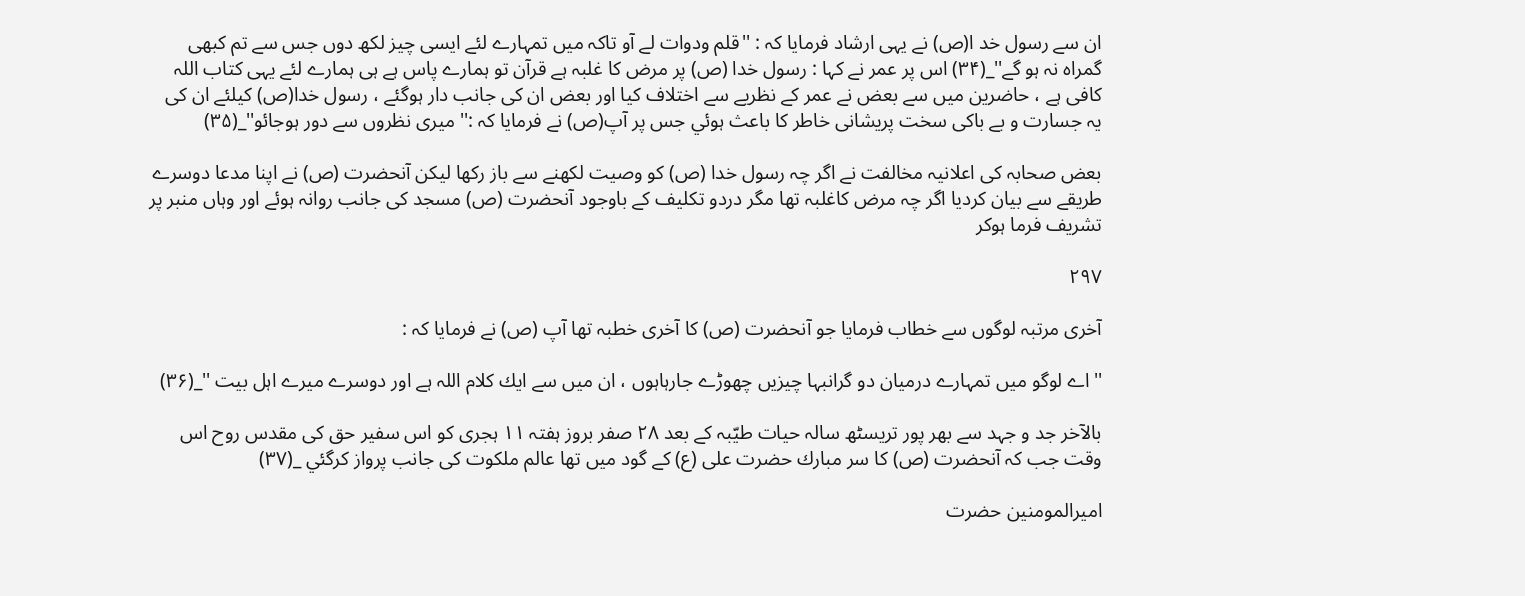ان سے رسول خد ا(ص) نے يہى ارشاد فرمايا كہ : ''قلم ودوات لے آو تاكہ ميں تمہارے لئے ايسى چيز لكھ دوں جس سے تم كبھى گمراہ نہ ہو گے''_(۳۴) اس پر عمر نے كہا : رسول خدا (ص) پر مرض كا غلبہ ہے قرآن تو ہمارے پاس ہے ہى ہمارے لئے يہى كتاب اللہ كافى ہے ، حاضرين ميں سے بعض نے عمر كے نظريے سے اختلاف كيا اور بعض ان كى جانب دار ہوگئے ، رسول خدا(ص) كيلئے ان كى يہ جسارت و بے باكى سخت پريشانى خاطر كا باعث ہوئي جس پر آپ(ص) نے فرمايا كہ :'' ميرى نظروں سے دور ہوجائو''_(۳۵)

بعض صحابہ كى اعلانيہ مخالفت نے اگر چہ رسول خدا (ص) كو وصيت لكھنے سے باز ركھا ليكن آنحضرت (ص) نے اپنا مدعا دوسرے طريقے سے بيان كرديا اگر چہ مرض كاغلبہ تھا مگر دردو تكليف كے باوجود آنحضرت (ص) مسجد كى جانب روانہ ہوئے اور وہاں منبر پر تشريف فرما ہوكر

۲۹۷

آخرى مرتبہ لوگوں سے خطاب فرمايا جو آنحضرت (ص) كا آخرى خطبہ تھا آپ (ص) نے فرمايا كہ :

''اے لوگو ميں تمہارے درميان دو گرانبہا چيزيں چھوڑے جارہاہوں ، ان ميں سے ايك كلام اللہ ہے اور دوسرے ميرے اہل بيت ''_(۳۶)

بالآخر جد و جہد سے بھر پور تريسٹھ سالہ حيات طيّبہ كے بعد ۲۸ صفر بروز ہفتہ ۱۱ ہجرى كو اس سفير حق كى مقدس روح اس وقت جب كہ آنحضرت (ص) كا سر مبارك حضرت على (ع) كے گود ميں تھا عالم ملكوت كى جانب پرواز كرگئي _(۳۷)

اميرالمومنين حضرت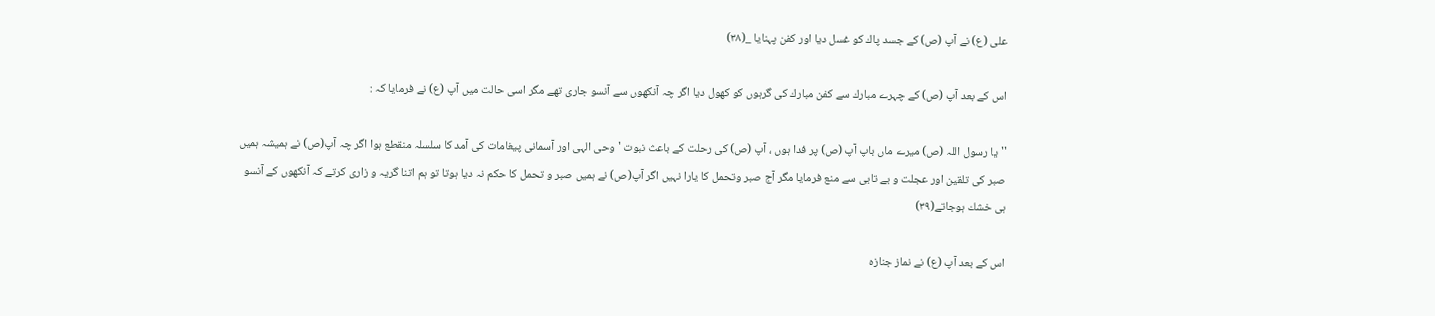على (ع) نے آپ (ص) كے جسد پاك كو غسل ديا اور كفن پہنايا _(۳۸)

اس كے بعد آپ (ص) كے چہرے مبارك سے كفن مبارك كى گرہوں كو كھول ديا اگر چہ آنكھوں سے آنسو جارى تھے مگر اسى حالت ميں آپ (ع) نے فرمايا كہ :

''يا رسول اللہ (ص) ميرے ماں باپ آپ (ص) پر فدا ہوں ، آپ (ص) كى رحلت كے باعث نبوت ' وحى الہى اور آسمانى پيغامات كى آمد كا سلسلہ منقطع ہوا اگر چہ آپ(ص) نے ہميشہ ہميں صبر كى تلقين اور عجلت و بے تابى سے منع فرمايا مگر آج صبر وتحمل كا يارا نہيں اگر آپ(ص) نے ہميں صبر و تحمل كا حكم نہ ديا ہوتا تو ہم اتنا گريہ و زارى كرتے كہ آنكھوں كے آنسو ہى خشك ہوجاتے(۳۹)

اس كے بعد آپ (ع) نے نماز جنازہ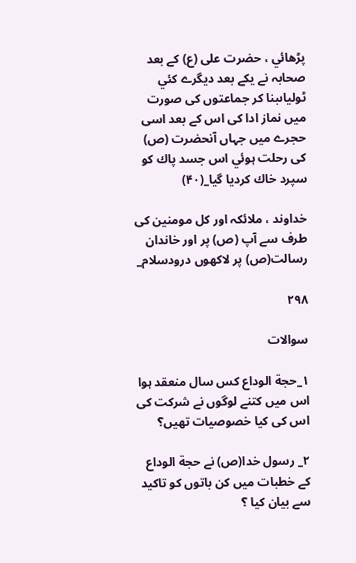پڑھائي ، حضرت على (ع) كے بعد صحابہ نے يكے بعد ديگرے كئي ٹولياںبنا كر جماعتوں كى صورت ميں نماز ادا كى اس كے بعد اسى حجرے ميں جہاں آنحضرت (ص) كى رحلت ہوئي اس جسد پاك كو سپرد خاك كرديا گيا_(۴۰)

خداوند ، ملائكہ اور كل مومنين كى طرف سے آپ (ص) پر اور خاندان رسالت(ص) پر لاكھوں درودسلام_

۲۹۸

سوالات

۱_حجة الوداع كس سال منعقد ہوا اس ميں كتنے لوگوں نے شركت كى اس كى كيا خصوصيات تھيں؟

۲_ رسول خدا(ص) نے حجة الوداع كے خطبات ميں كن باتوں كو تاكيد سے بيان كيا ؟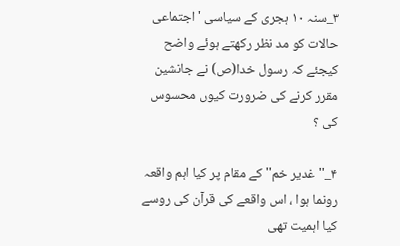۳_سنہ ۱۰ ہجرى كے سياسى ' اجتماعى حالات كو مد نظر ركھتے ہوئے واضح كيجئے كہ رسول خدا(ص) نے جانشين مقرر كرنے كى ضرورت كيوں محسوس كى ؟

۴_''غدير خم'' كے مقام پر كيا اہم واقعہ رونما ہوا ، اس واقعے كى قرآن كى روسے كيا اہميت تھى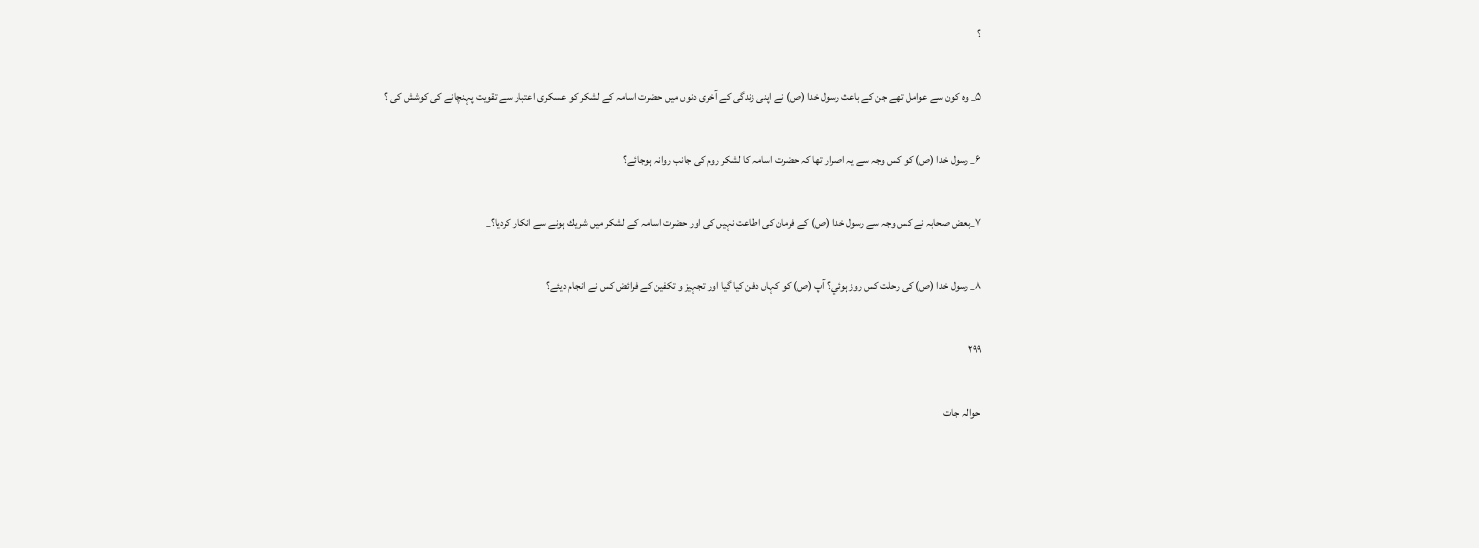؟

۵_ وہ كون سے عوامل تھے جن كے باعث رسول خدا (ص) نے اپنى زندگى كے آخرى دنوں ميں حضرت اسامہ كے لشكر كو عسكرى اعتبار سے تقويت پہنچانے كى كوشش كى ؟

۶_ رسول خدا (ص) كو كس وجہ سے يہ اصرار تھا كہ حضرت اسامہ كا لشكر روم كى جانب روانہ ہوجائے؟

۷_بعض صحابہ نے كس وجہ سے رسول خدا (ص) كے فرمان كى اطاعت نہيں كى اور حضرت اسامہ كے لشكر ميں شريك ہونے سے انكار كرديا؟_

۸_ رسول خدا (ص) كى رحلت كس روز ہوئي؟ آپ (ص) كو كہاں دفن كيا گيا اور تجہيز و تكفين كے فرائض كس نے انجام ديئے؟

۲۹۹

حوالہ جات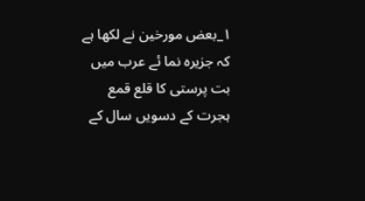۱_بعض مورخین نے لكھا ہے كہ جزيرہ نما ئے عرب ميں بت پرستى كا قلع قمع ہجرت كے دسويں سال كے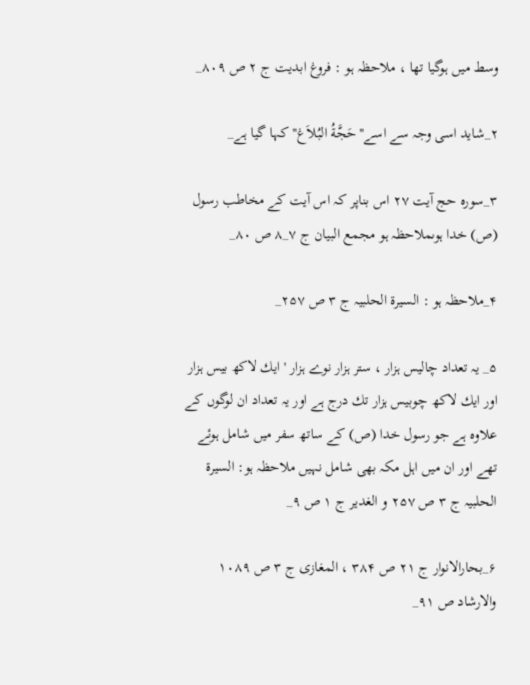وسط ميں ہوگيا تھا ، ملاحظہ ہو : فروغ ابديت ج ۲ ص ۸۰۹_

۲_شايد اسى وجہ سے اسے''حَجَّةُ البُلاَغ'' كہا گيا ہے_

۳_سورہ حج آيت ۲۷ اس بناپر كہ اس آيت كے مخاطب رسول (ص) خدا ہوںملاحظہ ہو مجمع البيان ج ۷_۸ ص ۸۰_

۴_ملاحظہ ہو : السيرة الحلبيہ ج ۳ ص ۲۵۷_

۵_ يہ تعداد چاليس ہزار ، ستر ہزار نوے ہزار ' ايك لاكھ بيس ہزار اور ايك لاكھ چوبيس ہزار تك درج ہے اور يہ تعداد ان لوگوں كے علاوہ ہے جو رسول خدا (ص) كے ساتھ سفر ميں شامل ہوئے تھے اور ان ميں اہل مكہ بھى شامل نہيں ملاحظہ ہو: السيرة الحلبيہ ج ۳ ص ۲۵۷ و الغدير ج ۱ ص ۹_

۶_بحارالانوار ج ۲۱ ص ۳۸۴ ، المغازى ج ۳ ص ۱۰۸۹ والارشاد ص ۹۱_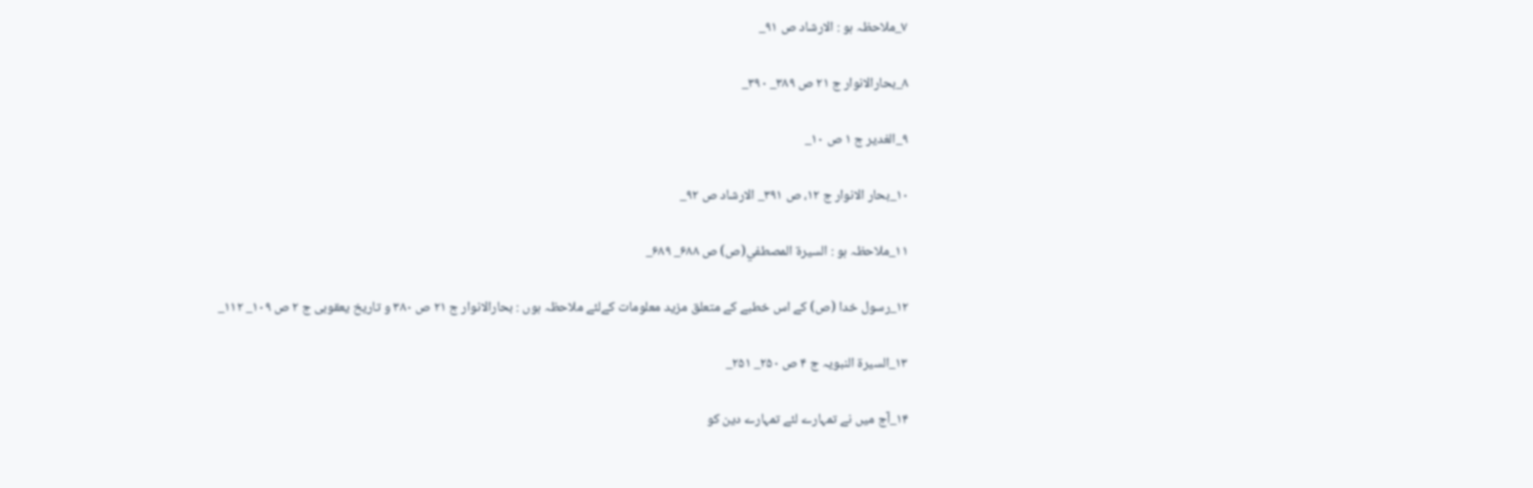۷_ملاحظہ ہو : الارشاد ص ۹۱_

۸_بحارالانوار ج ۲۱ ص ۳۸۹_ ۳۹۰_

۹_الغدير ج ۱ ص ۱۰_

۱۰_بحار الانوار ج ۱۲، ص ۳۹۱_ الارشاد ص ۹۲_

۱۱_ملاحظہ ہو : السيرة المصطفي(ص) ص ۶۸۸_ ۶۸۹_

۱۲_رسول خدا (ص) كے اس خطبے كے متعلق مزيد معلومات كےلئے ملاحظہ ہوں : بحارالانوار ج ۲۱ ص ۳۸۰ و تاريخ يعقوبى ج ۲ ص ۱۰۹_ ۱۱۲_

۱۳_السيرة النبويہ ج ۴ ص ۲۵۰_ ۲۵۱_

۱۴_آج ميں نے تمہارے لئے تمہارے دين كو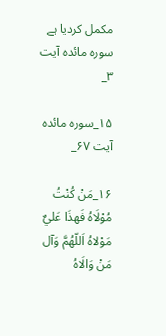مكمل كرديا ہے سورہ مائدہ آيت ۳_

۱۵_سورہ مائدہ آيت ۶۷_

۱۶_مَنْ كُنْتُ مُوْلَاهُ فَهذَا عَليٌ مَوْلاهُ اَللّهُمَّ وَآل مَنْ وَالَاهُ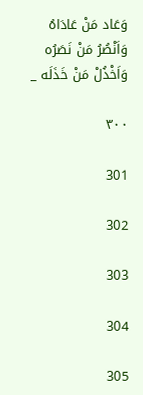وَعَاد مَنْ عَادَاهُ وَاَنْصُرُ مَنْ نَصَرُه وَاَخْذُلْ مَنْ خَذَلَه _

۳۰۰

301

302

303

304

305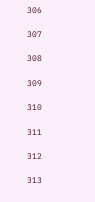306

307

308

309

310

311

312

313